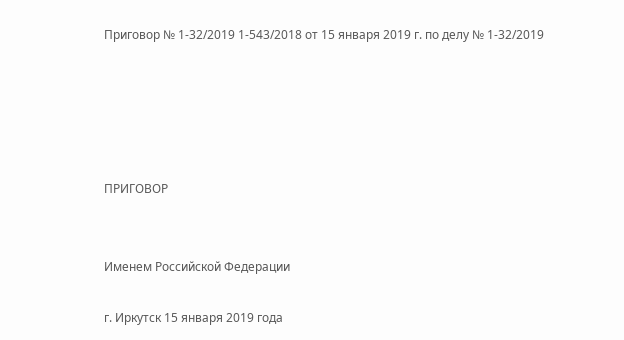Приговор № 1-32/2019 1-543/2018 от 15 января 2019 г. по делу № 1-32/2019





ПРИГОВОР


Именем Российской Федерации

г. Иркутск 15 января 2019 года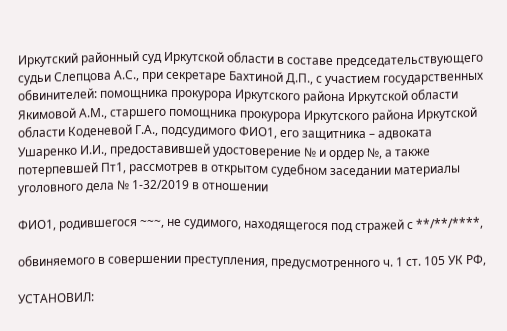Иркутский районный суд Иркутской области в составе председательствующего судьи Слепцова А.С., при секретаре Бахтиной Д.П., с участием государственных обвинителей: помощника прокурора Иркутского района Иркутской области Якимовой А.М., старшего помощника прокурора Иркутского района Иркутской области Коденевой Г.А., подсудимого ФИО1, его защитника – адвоката Ушаренко И.И., предоставившей удостоверение № и ордер №, а также потерпевшей Пт1, рассмотрев в открытом судебном заседании материалы уголовного дела № 1-32/2019 в отношении

ФИО1, родившегося ~~~, не судимого, находящегося под стражей с **/**/****,

обвиняемого в совершении преступления, предусмотренного ч. 1 ст. 105 УК РФ,

УСТАНОВИЛ: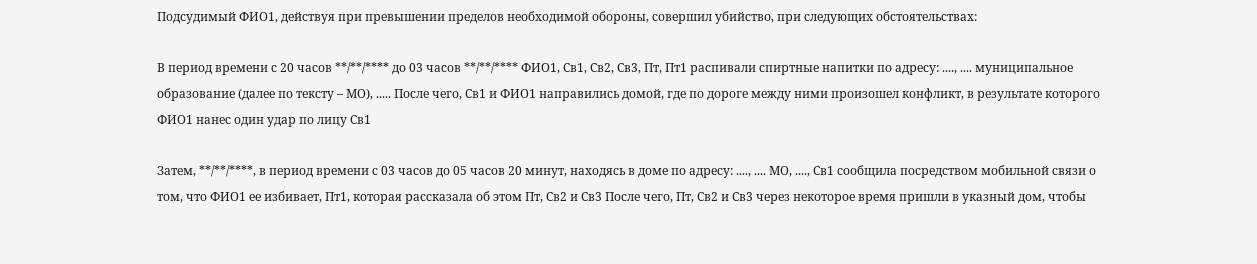Подсудимый ФИО1, действуя при превышении пределов необходимой обороны, совершил убийство, при следующих обстоятельствах:

В период времени с 20 часов **/**/**** до 03 часов **/**/**** ФИО1, Св1, Св2, Св3, Пт, Пт1 распивали спиртные напитки по адресу: ...., .... муниципальное образование (далее по тексту – МО), ..... После чего, Св1 и ФИО1 направились домой, где по дороге между ними произошел конфликт, в результате которого ФИО1 нанес один удар по лицу Св1

Затем, **/**/****, в период времени с 03 часов до 05 часов 20 минут, находясь в доме по адресу: ...., .... МО, ...., Св1 сообщила посредством мобильной связи о том, что ФИО1 ее избивает, Пт1, которая рассказала об этом Пт, Св2 и Св3 После чего, Пт, Св2 и Св3 через некоторое время пришли в указный дом, чтобы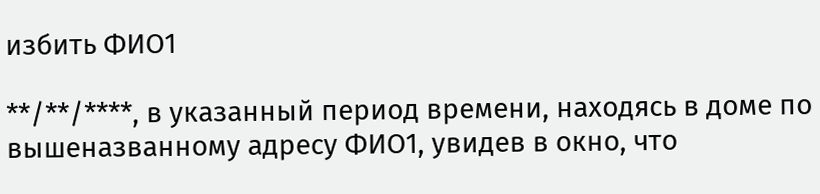избить ФИО1

**/**/****, в указанный период времени, находясь в доме по вышеназванному адресу ФИО1, увидев в окно, что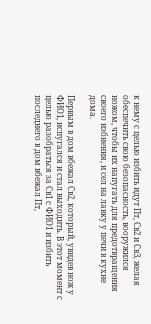к нему с целью избить идут Пт, Св2 и Св3, желая обеспечить свою безопасность, вооружился ножом, чтобы их напугать для предотвращения своего избиения, и сел на лавку у печи в кухне дома.

Первым в дом вбежал Св2, который, увидев нож у ФИО1, испугался и стал выходить. В этот момент с целью разобраться за Св1 с ФИО1 и избить последнего в дом вбежал Пт,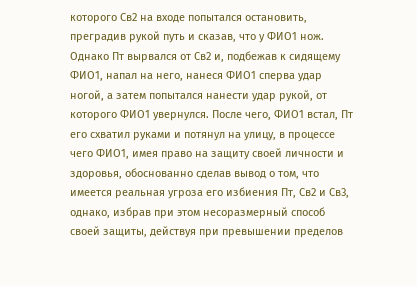которого Св2 на входе попытался остановить, преградив рукой путь и сказав, что у ФИО1 нож. Однако Пт вырвался от Св2 и, подбежав к сидящему ФИО1, напал на него, нанеся ФИО1 сперва удар ногой, а затем попытался нанести удар рукой, от которого ФИО1 увернулся. После чего, ФИО1 встал, Пт его схватил руками и потянул на улицу, в процессе чего ФИО1, имея право на защиту своей личности и здоровья, обоснованно сделав вывод о том, что имеется реальная угроза его избиения Пт, Св2 и Св3, однако, избрав при этом несоразмерный способ своей защиты, действуя при превышении пределов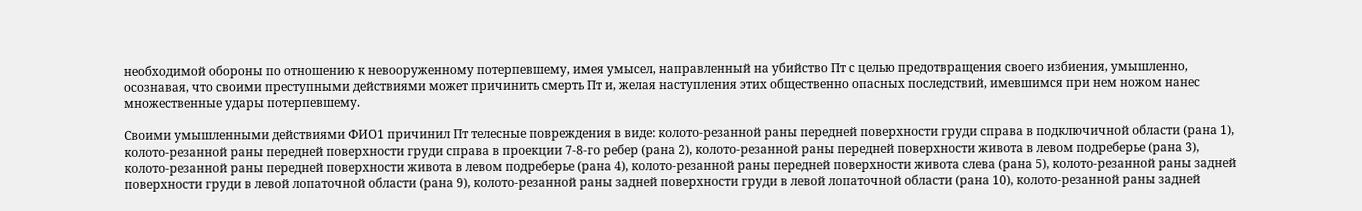необходимой обороны по отношению к невооруженному потерпевшему, имея умысел, направленный на убийство Пт с целью предотвращения своего избиения, умышленно, осознавая, что своими преступными действиями может причинить смерть Пт и, желая наступления этих общественно опасных последствий, имевшимся при нем ножом нанес множественные удары потерпевшему.

Своими умышленными действиями ФИО1 причинил Пт телесные повреждения в виде: колото-резанной раны передней поверхности груди справа в подключичной области (рана 1), колото-резанной раны передней поверхности груди справа в проекции 7-8-го ребер (рана 2), колото-резанной раны передней поверхности живота в левом подреберье (рана 3), колото-резанной раны передней поверхности живота в левом подреберье (рана 4), колото-резанной раны передней поверхности живота слева (рана 5), колото-резанной раны задней поверхности груди в левой лопаточной области (рана 9), колото-резанной раны задней поверхности груди в левой лопаточной области (рана 10), колото-резанной раны задней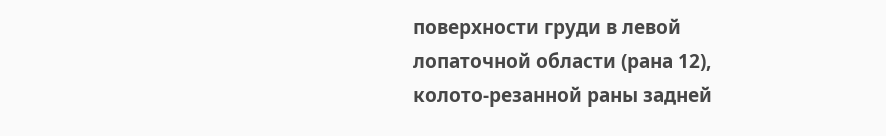поверхности груди в левой лопаточной области (рана 12), колото-резанной раны задней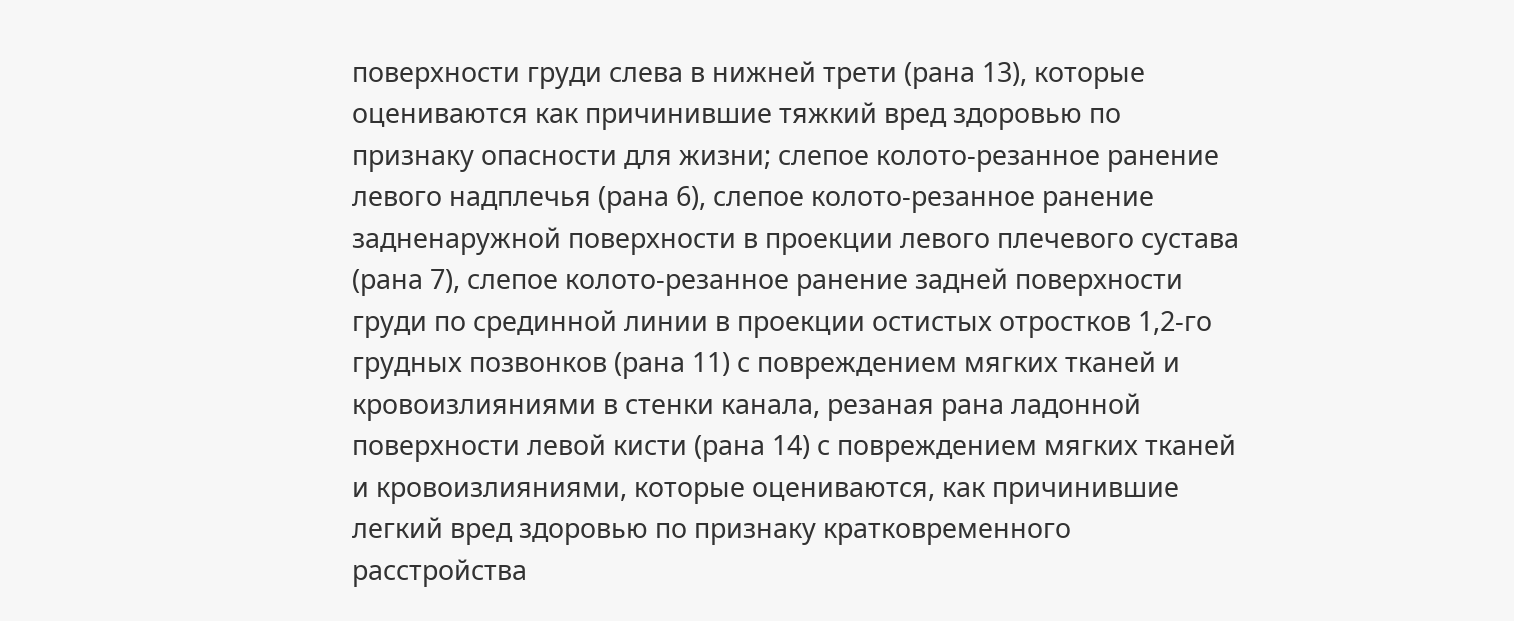поверхности груди слева в нижней трети (рана 13), которые оцениваются как причинившие тяжкий вред здоровью по признаку опасности для жизни; слепое колото-резанное ранение левого надплечья (рана 6), слепое колото-резанное ранение задненаружной поверхности в проекции левого плечевого сустава (рана 7), слепое колото-резанное ранение задней поверхности груди по срединной линии в проекции остистых отростков 1,2-го грудных позвонков (рана 11) с повреждением мягких тканей и кровоизлияниями в стенки канала, резаная рана ладонной поверхности левой кисти (рана 14) с повреждением мягких тканей и кровоизлияниями, которые оцениваются, как причинившие легкий вред здоровью по признаку кратковременного расстройства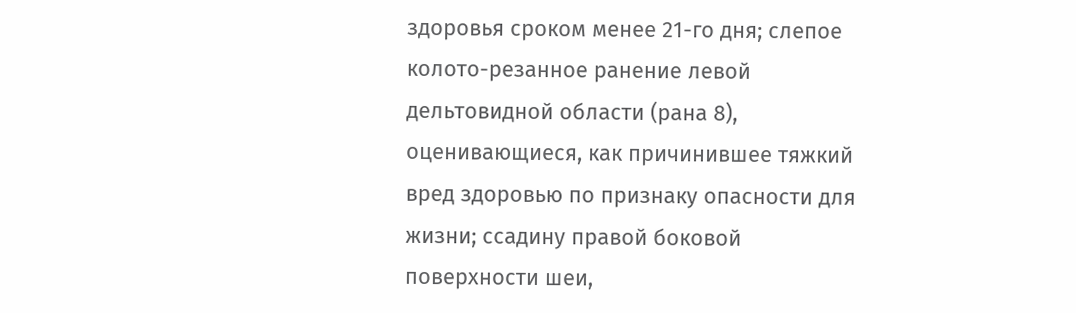здоровья сроком менее 21-го дня; слепое колото-резанное ранение левой дельтовидной области (рана 8), оценивающиеся, как причинившее тяжкий вред здоровью по признаку опасности для жизни; ссадину правой боковой поверхности шеи,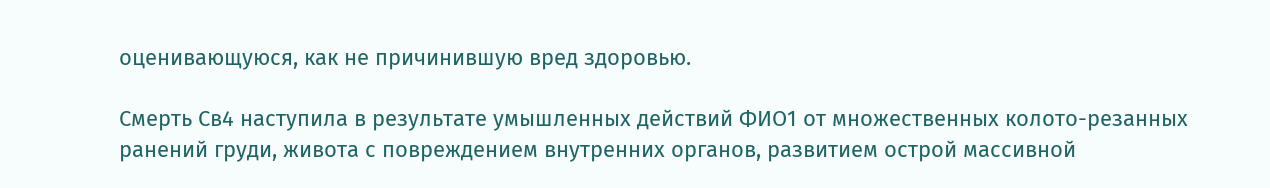оценивающуюся, как не причинившую вред здоровью.

Смерть Св4 наступила в результате умышленных действий ФИО1 от множественных колото-резанных ранений груди, живота с повреждением внутренних органов, развитием острой массивной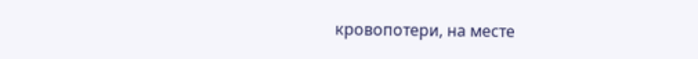кровопотери, на месте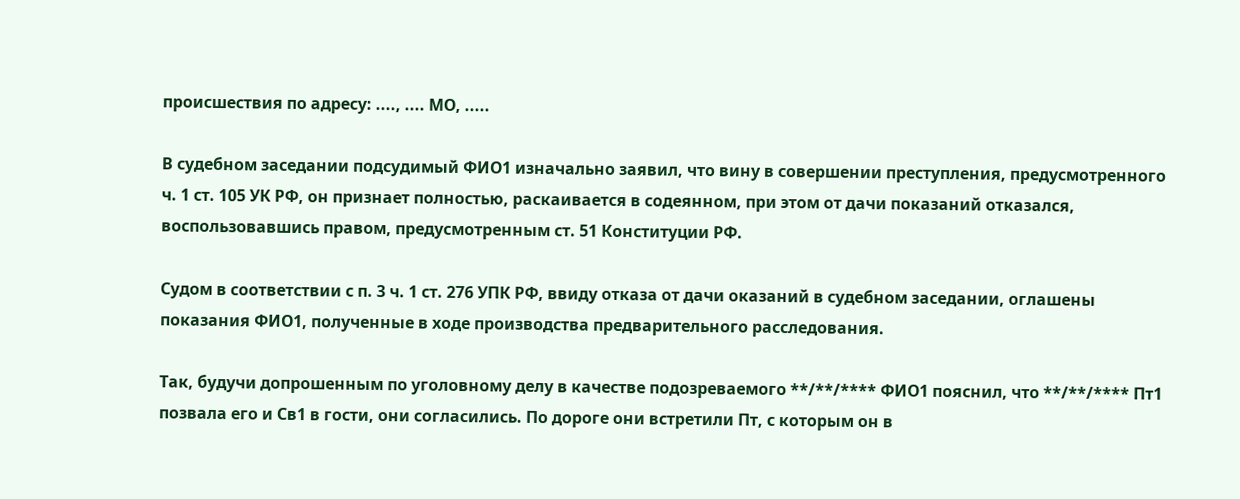происшествия по адресу: ...., .... МО, .....

В судебном заседании подсудимый ФИО1 изначально заявил, что вину в совершении преступления, предусмотренного ч. 1 ст. 105 УК РФ, он признает полностью, раскаивается в содеянном, при этом от дачи показаний отказался, воспользовавшись правом, предусмотренным ст. 51 Конституции РФ.

Судом в соответствии с п. 3 ч. 1 ст. 276 УПК РФ, ввиду отказа от дачи оказаний в судебном заседании, оглашены показания ФИО1, полученные в ходе производства предварительного расследования.

Так, будучи допрошенным по уголовному делу в качестве подозреваемого **/**/**** ФИО1 пояснил, что **/**/**** Пт1 позвала его и Св1 в гости, они согласились. По дороге они встретили Пт, с которым он в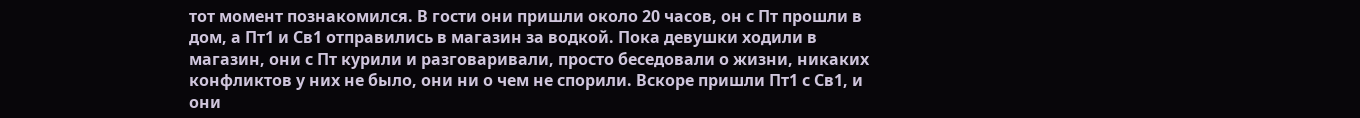тот момент познакомился. В гости они пришли около 20 часов, он с Пт прошли в дом, а Пт1 и Св1 отправились в магазин за водкой. Пока девушки ходили в магазин, они с Пт курили и разговаривали, просто беседовали о жизни, никаких конфликтов у них не было, они ни о чем не спорили. Вскоре пришли Пт1 с Св1, и они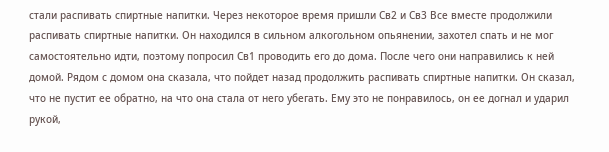стали распивать спиртные напитки. Через некоторое время пришли Св2 и Св3 Все вместе продолжили распивать спиртные напитки. Он находился в сильном алкогольном опьянении, захотел спать и не мог самостоятельно идти, поэтому попросил Св1 проводить его до дома. После чего они направились к ней домой. Рядом с домом она сказала, что пойдет назад продолжить распивать спиртные напитки. Он сказал, что не пустит ее обратно, на что она стала от него убегать. Ему это не понравилось, он ее догнал и ударил рукой,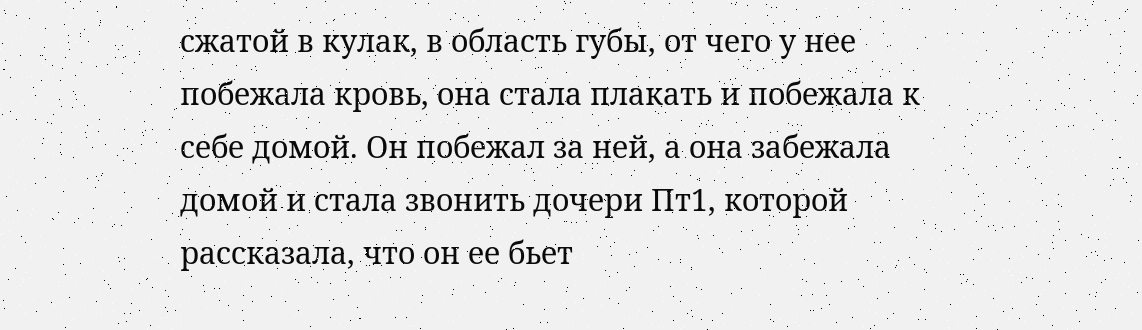сжатой в кулак, в область губы, от чего у нее побежала кровь, она стала плакать и побежала к себе домой. Он побежал за ней, а она забежала домой и стала звонить дочери Пт1, которой рассказала, что он ее бьет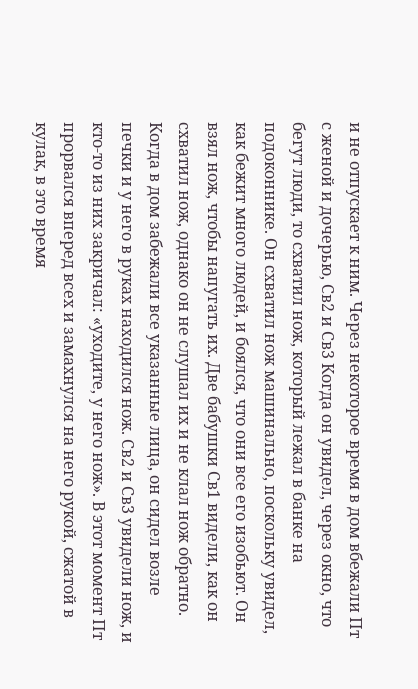и не отпускает к ним. Через некоторое время в дом вбежали Пт с женой и дочерью, Св2 и Св3 Когда он увидел, через окно, что бегут люди, то схватил нож, который лежал в банке на подоконнике. Он схватил нож машинально, поскольку увидел, как бежит много людей, и боялся, что они все его изобьют. Он взял нож, чтобы напугать их. Две бабушки Св1 видели, как он схватил нож, однако он не слушал их и не клал нож обратно. Когда в дом забежали все указанные лица, он сидел возле печки и у него в руках находился нож. Св2 и Св3 увидели нож, и кто-то из них закричал: «уходите, у него нож». В этот момент Пт прорвался вперед всех и замахнулся на него рукой, сжатой в кулак, в это время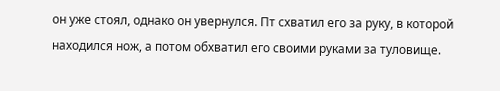он уже стоял, однако он увернулся. Пт схватил его за руку, в которой находился нож, а потом обхватил его своими руками за туловище.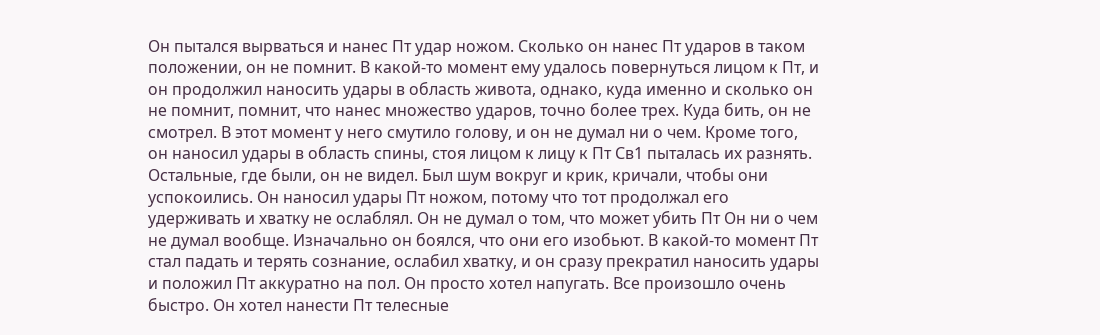Он пытался вырваться и нанес Пт удар ножом. Сколько он нанес Пт ударов в таком положении, он не помнит. В какой-то момент ему удалось повернуться лицом к Пт, и он продолжил наносить удары в область живота, однако, куда именно и сколько он не помнит, помнит, что нанес множество ударов, точно более трех. Куда бить, он не смотрел. В этот момент у него смутило голову, и он не думал ни о чем. Кроме того, он наносил удары в область спины, стоя лицом к лицу к Пт Св1 пыталась их разнять. Остальные, где были, он не видел. Был шум вокруг и крик, кричали, чтобы они успокоились. Он наносил удары Пт ножом, потому что тот продолжал его удерживать и хватку не ослаблял. Он не думал о том, что может убить Пт Он ни о чем не думал вообще. Изначально он боялся, что они его изобьют. В какой-то момент Пт стал падать и терять сознание, ослабил хватку, и он сразу прекратил наносить удары и положил Пт аккуратно на пол. Он просто хотел напугать. Все произошло очень быстро. Он хотел нанести Пт телесные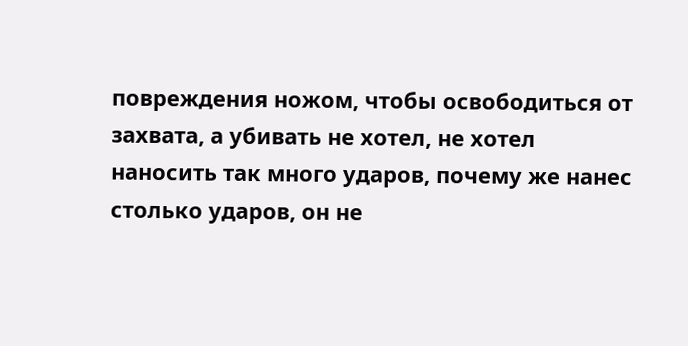повреждения ножом, чтобы освободиться от захвата, а убивать не хотел, не хотел наносить так много ударов, почему же нанес столько ударов, он не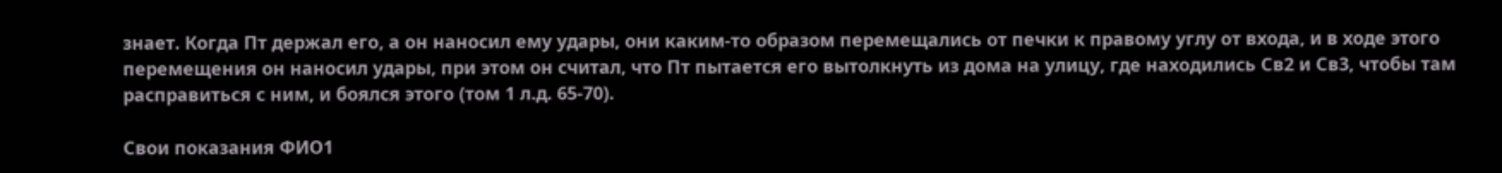знает. Когда Пт держал его, а он наносил ему удары, они каким-то образом перемещались от печки к правому углу от входа, и в ходе этого перемещения он наносил удары, при этом он считал, что Пт пытается его вытолкнуть из дома на улицу, где находились Св2 и Св3, чтобы там расправиться с ним, и боялся этого (том 1 л.д. 65-70).

Свои показания ФИО1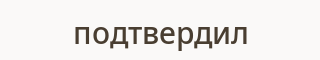подтвердил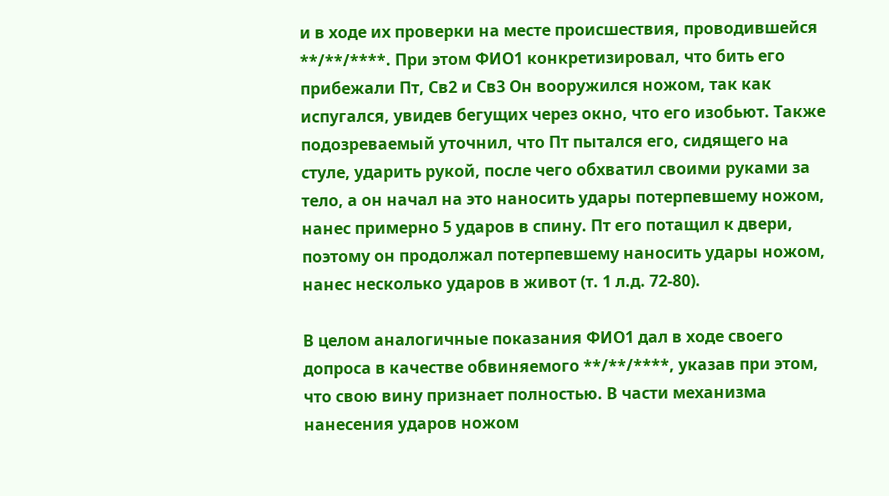и в ходе их проверки на месте происшествия, проводившейся **/**/****. При этом ФИО1 конкретизировал, что бить его прибежали Пт, Св2 и Св3 Он вооружился ножом, так как испугался, увидев бегущих через окно, что его изобьют. Также подозреваемый уточнил, что Пт пытался его, сидящего на стуле, ударить рукой, после чего обхватил своими руками за тело, а он начал на это наносить удары потерпевшему ножом, нанес примерно 5 ударов в спину. Пт его потащил к двери, поэтому он продолжал потерпевшему наносить удары ножом, нанес несколько ударов в живот (т. 1 л.д. 72-80).

В целом аналогичные показания ФИО1 дал в ходе своего допроса в качестве обвиняемого **/**/****, указав при этом, что свою вину признает полностью. В части механизма нанесения ударов ножом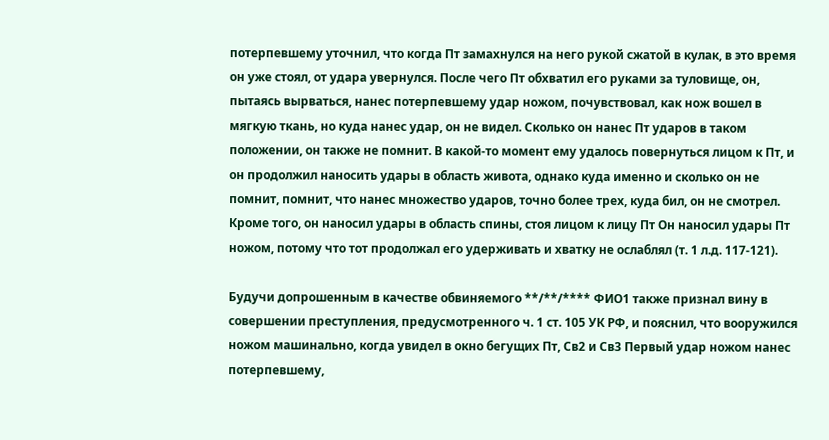потерпевшему уточнил, что когда Пт замахнулся на него рукой сжатой в кулак, в это время он уже стоял, от удара увернулся. После чего Пт обхватил его руками за туловище, он, пытаясь вырваться, нанес потерпевшему удар ножом, почувствовал, как нож вошел в мягкую ткань, но куда нанес удар, он не видел. Сколько он нанес Пт ударов в таком положении, он также не помнит. В какой-то момент ему удалось повернуться лицом к Пт, и он продолжил наносить удары в область живота, однако куда именно и сколько он не помнит, помнит, что нанес множество ударов, точно более трех, куда бил, он не смотрел. Кроме того, он наносил удары в область спины, стоя лицом к лицу Пт Он наносил удары Пт ножом, потому что тот продолжал его удерживать и хватку не ослаблял (т. 1 л.д. 117-121).

Будучи допрошенным в качестве обвиняемого **/**/**** ФИО1 также признал вину в совершении преступления, предусмотренного ч. 1 ст. 105 УК РФ, и пояснил, что вооружился ножом машинально, когда увидел в окно бегущих Пт, Св2 и Св3 Первый удар ножом нанес потерпевшему,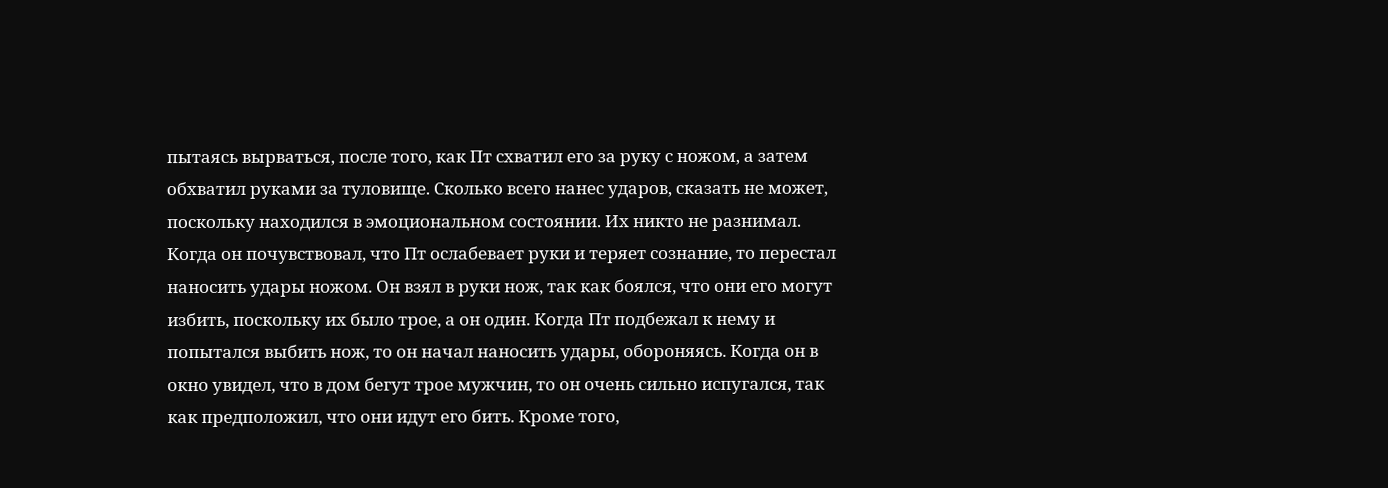пытаясь вырваться, после того, как Пт схватил его за руку с ножом, а затем обхватил руками за туловище. Сколько всего нанес ударов, сказать не может, поскольку находился в эмоциональном состоянии. Их никто не разнимал. Когда он почувствовал, что Пт ослабевает руки и теряет сознание, то перестал наносить удары ножом. Он взял в руки нож, так как боялся, что они его могут избить, поскольку их было трое, а он один. Когда Пт подбежал к нему и попытался выбить нож, то он начал наносить удары, обороняясь. Когда он в окно увидел, что в дом бегут трое мужчин, то он очень сильно испугался, так как предположил, что они идут его бить. Кроме того,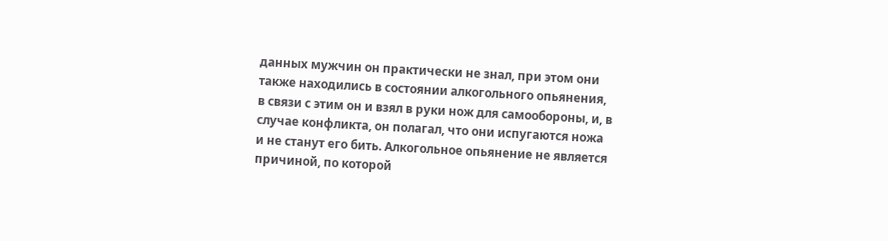данных мужчин он практически не знал, при этом они также находились в состоянии алкогольного опьянения, в связи с этим он и взял в руки нож для самообороны, и, в случае конфликта, он полагал, что они испугаются ножа и не станут его бить. Алкогольное опьянение не является причиной, по которой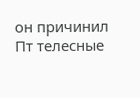он причинил Пт телесные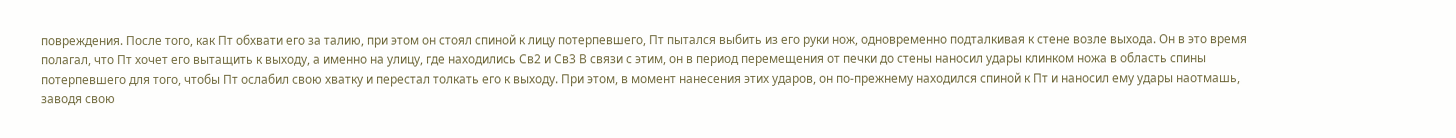повреждения. После того, как Пт обхвати его за талию, при этом он стоял спиной к лицу потерпевшего, Пт пытался выбить из его руки нож, одновременно подталкивая к стене возле выхода. Он в это время полагал, что Пт хочет его вытащить к выходу, а именно на улицу, где находились Св2 и Св3 В связи с этим, он в период перемещения от печки до стены наносил удары клинком ножа в область спины потерпевшего для того, чтобы Пт ослабил свою хватку и перестал толкать его к выходу. При этом, в момент нанесения этих ударов, он по-прежнему находился спиной к Пт и наносил ему удары наотмашь, заводя свою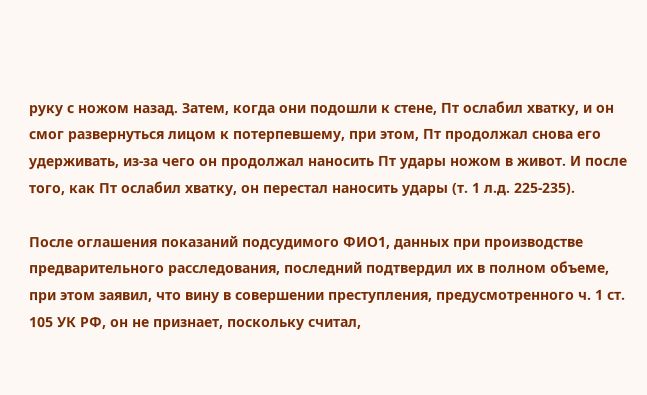руку с ножом назад. Затем, когда они подошли к стене, Пт ослабил хватку, и он смог развернуться лицом к потерпевшему, при этом, Пт продолжал снова его удерживать, из-за чего он продолжал наносить Пт удары ножом в живот. И после того, как Пт ослабил хватку, он перестал наносить удары (т. 1 л.д. 225-235).

После оглашения показаний подсудимого ФИО1, данных при производстве предварительного расследования, последний подтвердил их в полном объеме, при этом заявил, что вину в совершении преступления, предусмотренного ч. 1 ст. 105 УК РФ, он не признает, поскольку считал,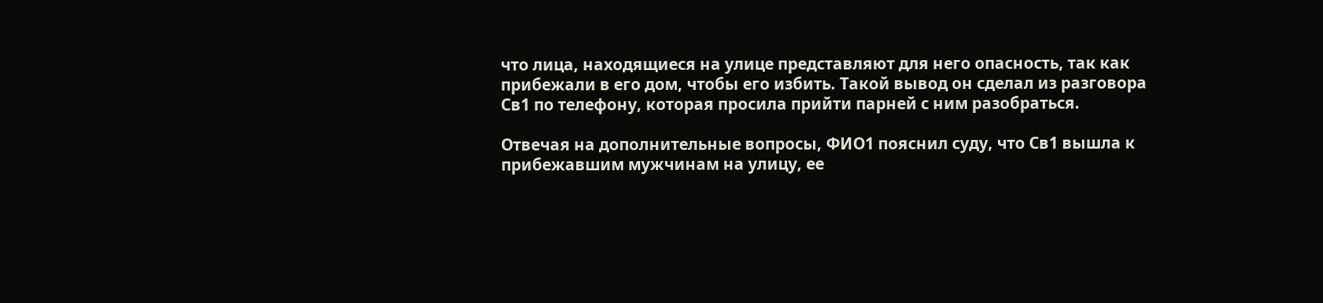что лица, находящиеся на улице представляют для него опасность, так как прибежали в его дом, чтобы его избить. Такой вывод он сделал из разговора Св1 по телефону, которая просила прийти парней с ним разобраться.

Отвечая на дополнительные вопросы, ФИО1 пояснил суду, что Св1 вышла к прибежавшим мужчинам на улицу, ее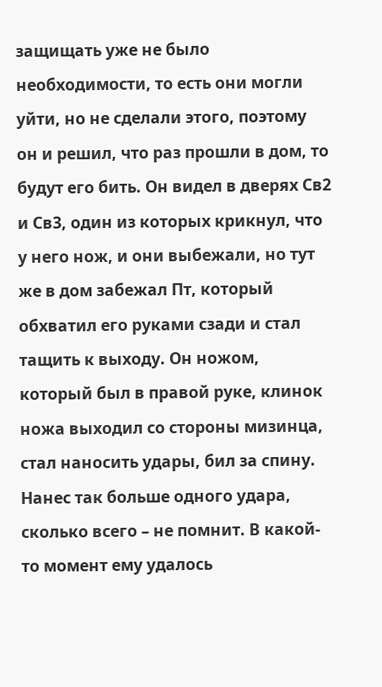защищать уже не было необходимости, то есть они могли уйти, но не сделали этого, поэтому он и решил, что раз прошли в дом, то будут его бить. Он видел в дверях Св2 и Св3, один из которых крикнул, что у него нож, и они выбежали, но тут же в дом забежал Пт, который обхватил его руками сзади и стал тащить к выходу. Он ножом, который был в правой руке, клинок ножа выходил со стороны мизинца, стал наносить удары, бил за спину. Нанес так больше одного удара, сколько всего – не помнит. В какой-то момент ему удалось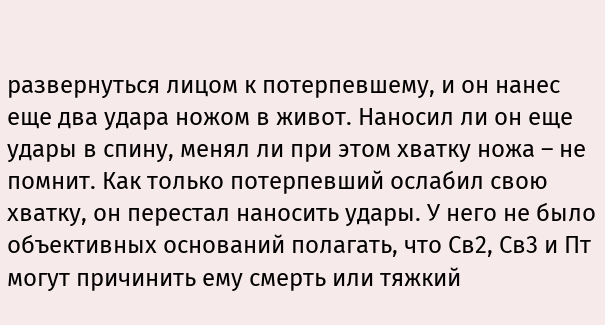развернуться лицом к потерпевшему, и он нанес еще два удара ножом в живот. Наносил ли он еще удары в спину, менял ли при этом хватку ножа – не помнит. Как только потерпевший ослабил свою хватку, он перестал наносить удары. У него не было объективных оснований полагать, что Св2, Св3 и Пт могут причинить ему смерть или тяжкий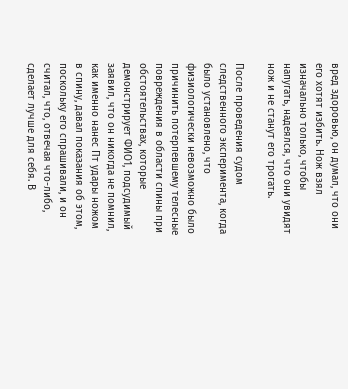вред здоровью, он думал, что они его хотят избить. Нож взял изначально только, чтобы напугать, надеялся, что они увидят нож и не станут его трогать.

После проведения судом следственного эксперимента, когда было установлено, что физиологически невозможно было причинить потерпевшему телесные повреждения в области спины при обстоятельствах, которые демонстрирует ФИО1, подсудимый заявил, что он никогда не помнил, как именно нанес Пт удары ножом в спину, давал показания об этом, поскольку его спрашивали, и он считал, что, отвечая что-либо, сделает лучше для себя. В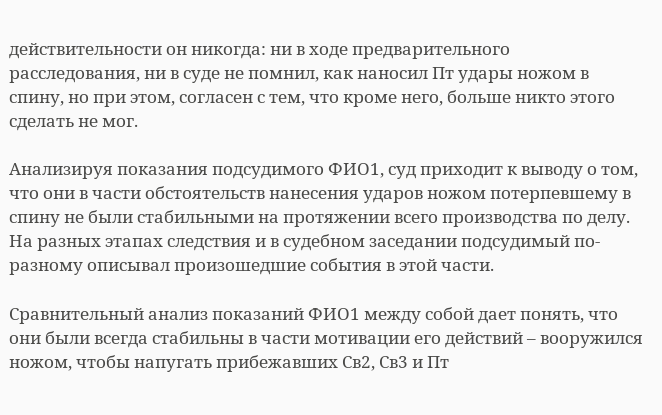действительности он никогда: ни в ходе предварительного расследования, ни в суде не помнил, как наносил Пт удары ножом в спину, но при этом, согласен с тем, что кроме него, больше никто этого сделать не мог.

Анализируя показания подсудимого ФИО1, суд приходит к выводу о том, что они в части обстоятельств нанесения ударов ножом потерпевшему в спину не были стабильными на протяжении всего производства по делу. На разных этапах следствия и в судебном заседании подсудимый по-разному описывал произошедшие события в этой части.

Сравнительный анализ показаний ФИО1 между собой дает понять, что они были всегда стабильны в части мотивации его действий – вооружился ножом, чтобы напугать прибежавших Св2, Св3 и Пт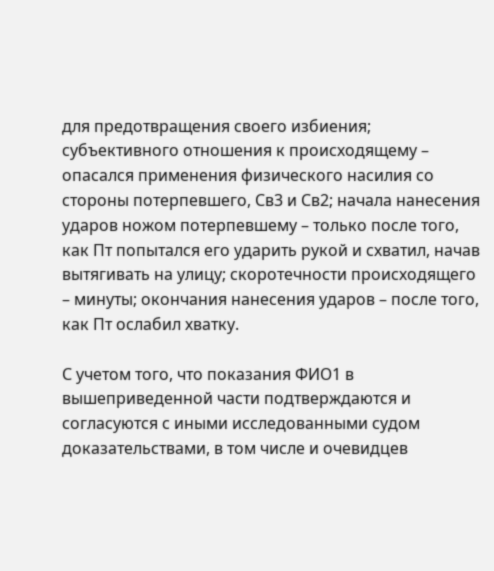для предотвращения своего избиения; субъективного отношения к происходящему – опасался применения физического насилия со стороны потерпевшего, Св3 и Св2; начала нанесения ударов ножом потерпевшему – только после того, как Пт попытался его ударить рукой и схватил, начав вытягивать на улицу; скоротечности происходящего – минуты; окончания нанесения ударов – после того, как Пт ослабил хватку.

С учетом того, что показания ФИО1 в вышеприведенной части подтверждаются и согласуются с иными исследованными судом доказательствами, в том числе и очевидцев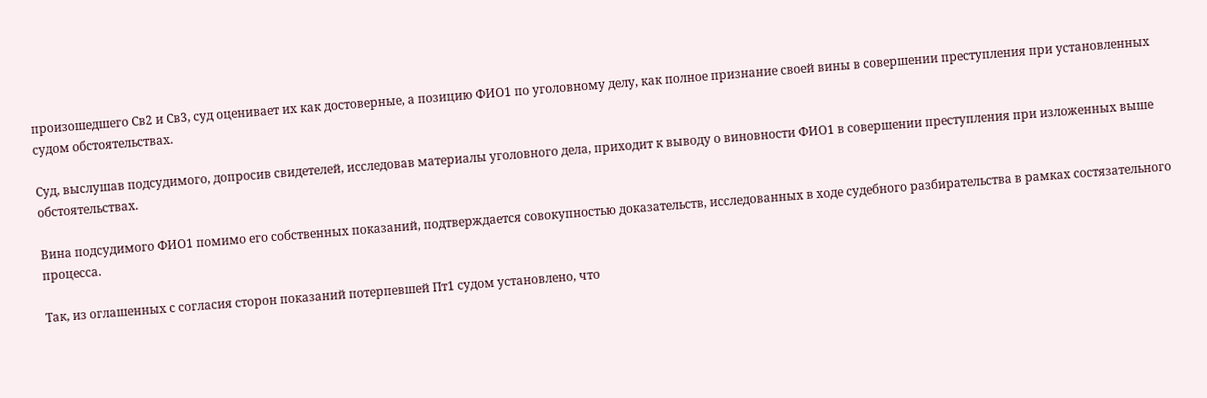произошедшего Св2 и Св3, суд оценивает их как достоверные, а позицию ФИО1 по уголовному делу, как полное признание своей вины в совершении преступления при установленных судом обстоятельствах.

Суд, выслушав подсудимого, допросив свидетелей, исследовав материалы уголовного дела, приходит к выводу о виновности ФИО1 в совершении преступления при изложенных выше обстоятельствах.

Вина подсудимого ФИО1 помимо его собственных показаний, подтверждается совокупностью доказательств, исследованных в ходе судебного разбирательства в рамках состязательного процесса.

Так, из оглашенных с согласия сторон показаний потерпевшей Пт1 судом установлено, что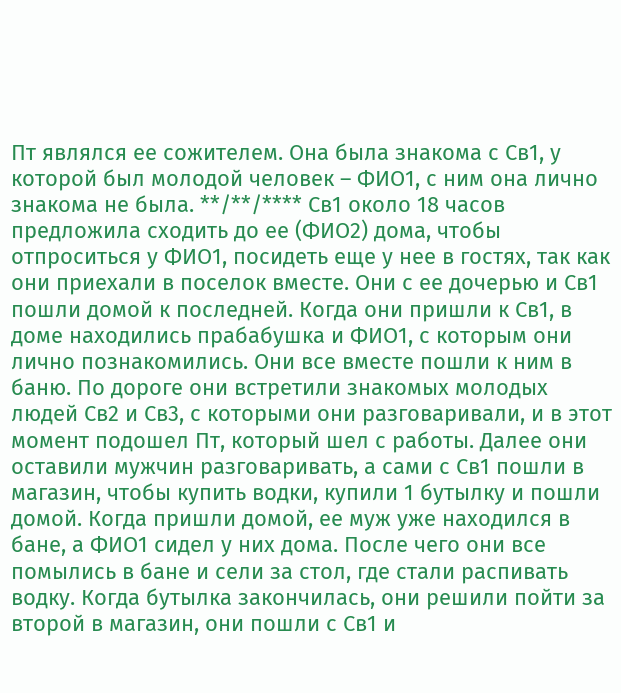Пт являлся ее сожителем. Она была знакома с Св1, у которой был молодой человек – ФИО1, с ним она лично знакома не была. **/**/**** Св1 около 18 часов предложила сходить до ее (ФИО2) дома, чтобы отпроситься у ФИО1, посидеть еще у нее в гостях, так как они приехали в поселок вместе. Они с ее дочерью и Св1 пошли домой к последней. Когда они пришли к Св1, в доме находились прабабушка и ФИО1, с которым они лично познакомились. Они все вместе пошли к ним в баню. По дороге они встретили знакомых молодых людей Св2 и Св3, с которыми они разговаривали, и в этот момент подошел Пт, который шел с работы. Далее они оставили мужчин разговаривать, а сами с Св1 пошли в магазин, чтобы купить водки, купили 1 бутылку и пошли домой. Когда пришли домой, ее муж уже находился в бане, а ФИО1 сидел у них дома. После чего они все помылись в бане и сели за стол, где стали распивать водку. Когда бутылка закончилась, они решили пойти за второй в магазин, они пошли с Св1 и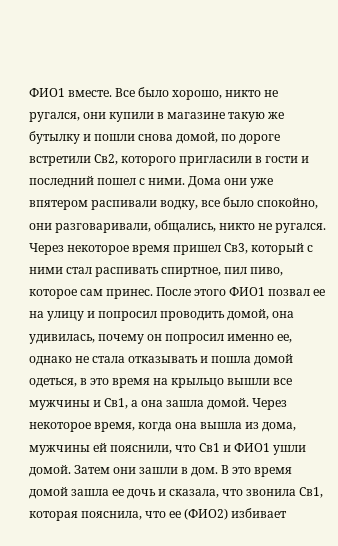ФИО1 вместе. Все было хорошо, никто не ругался, они купили в магазине такую же бутылку и пошли снова домой, по дороге встретили Св2, которого пригласили в гости и последний пошел с ними. Дома они уже впятером распивали водку, все было спокойно, они разговаривали, общались, никто не ругался. Через некоторое время пришел Св3, который с ними стал распивать спиртное, пил пиво, которое сам принес. После этого ФИО1 позвал ее на улицу и попросил проводить домой, она удивилась, почему он попросил именно ее, однако не стала отказывать и пошла домой одеться, в это время на крыльцо вышли все мужчины и Св1, а она зашла домой. Через некоторое время, когда она вышла из дома, мужчины ей пояснили, что Св1 и ФИО1 ушли домой. Затем они зашли в дом. В это время домой зашла ее дочь и сказала, что звонила Св1, которая пояснила, что ее (ФИО2) избивает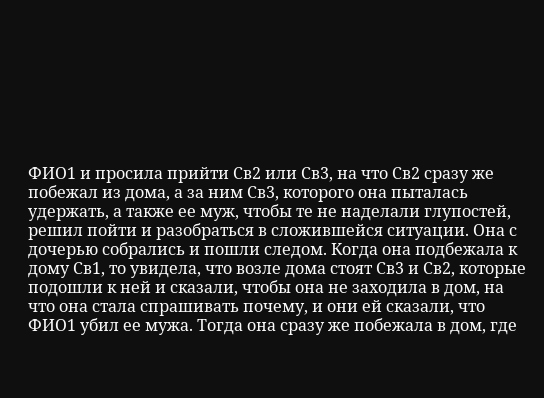ФИО1 и просила прийти Св2 или Св3, на что Св2 сразу же побежал из дома, а за ним Св3, которого она пыталась удержать, а также ее муж, чтобы те не наделали глупостей, решил пойти и разобраться в сложившейся ситуации. Она с дочерью собрались и пошли следом. Когда она подбежала к дому Св1, то увидела, что возле дома стоят Св3 и Св2, которые подошли к ней и сказали, чтобы она не заходила в дом, на что она стала спрашивать почему, и они ей сказали, что ФИО1 убил ее мужа. Тогда она сразу же побежала в дом, где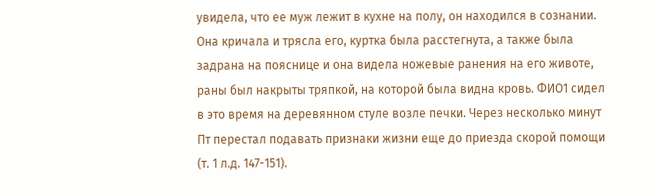увидела, что ее муж лежит в кухне на полу, он находился в сознании. Она кричала и трясла его, куртка была расстегнута, а также была задрана на пояснице и она видела ножевые ранения на его животе, раны был накрыты тряпкой, на которой была видна кровь. ФИО1 сидел в это время на деревянном стуле возле печки. Через несколько минут Пт перестал подавать признаки жизни еще до приезда скорой помощи (т. 1 л.д. 147-151).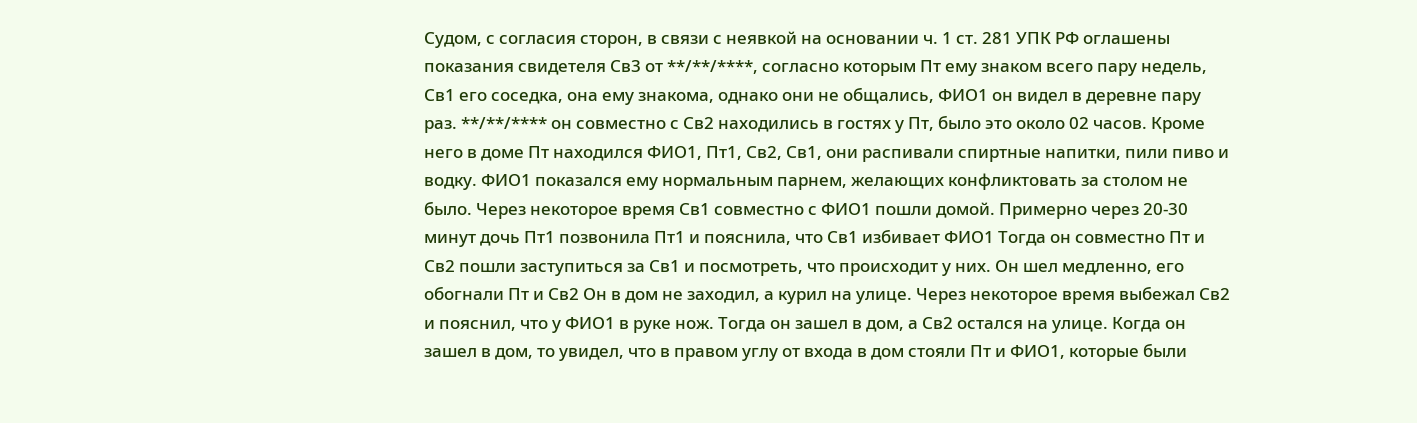Судом, с согласия сторон, в связи с неявкой на основании ч. 1 ст. 281 УПК РФ оглашены показания свидетеля Св3 от **/**/****, согласно которым Пт ему знаком всего пару недель, Св1 его соседка, она ему знакома, однако они не общались, ФИО1 он видел в деревне пару раз. **/**/**** он совместно с Св2 находились в гостях у Пт, было это около 02 часов. Кроме него в доме Пт находился ФИО1, Пт1, Св2, Св1, они распивали спиртные напитки, пили пиво и водку. ФИО1 показался ему нормальным парнем, желающих конфликтовать за столом не было. Через некоторое время Св1 совместно с ФИО1 пошли домой. Примерно через 20-30 минут дочь Пт1 позвонила Пт1 и пояснила, что Св1 избивает ФИО1 Тогда он совместно Пт и Св2 пошли заступиться за Св1 и посмотреть, что происходит у них. Он шел медленно, его обогнали Пт и Св2 Он в дом не заходил, а курил на улице. Через некоторое время выбежал Св2 и пояснил, что у ФИО1 в руке нож. Тогда он зашел в дом, а Св2 остался на улице. Когда он зашел в дом, то увидел, что в правом углу от входа в дом стояли Пт и ФИО1, которые были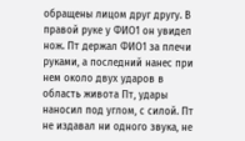обращены лицом друг другу. В правой руке у ФИО1 он увидел нож. Пт держал ФИО1 за плечи руками, а последний нанес при нем около двух ударов в область живота Пт, удары наносил под углом, с силой. Пт не издавал ни одного звука, не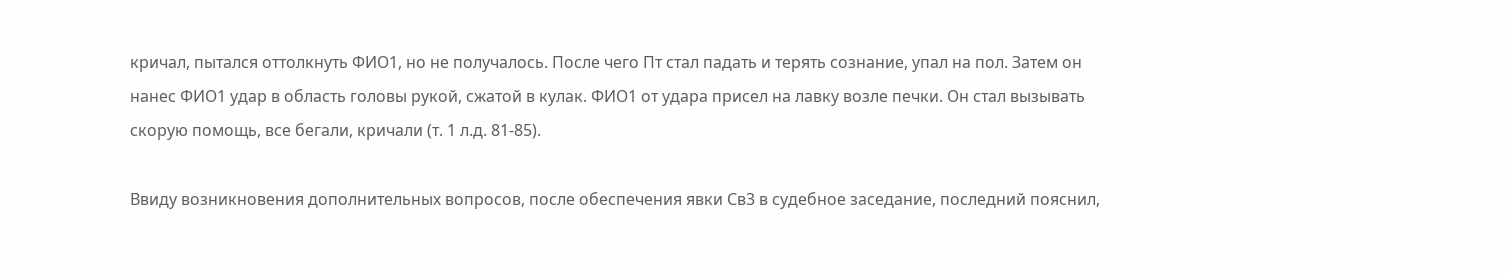кричал, пытался оттолкнуть ФИО1, но не получалось. После чего Пт стал падать и терять сознание, упал на пол. Затем он нанес ФИО1 удар в область головы рукой, сжатой в кулак. ФИО1 от удара присел на лавку возле печки. Он стал вызывать скорую помощь, все бегали, кричали (т. 1 л.д. 81-85).

Ввиду возникновения дополнительных вопросов, после обеспечения явки Св3 в судебное заседание, последний пояснил,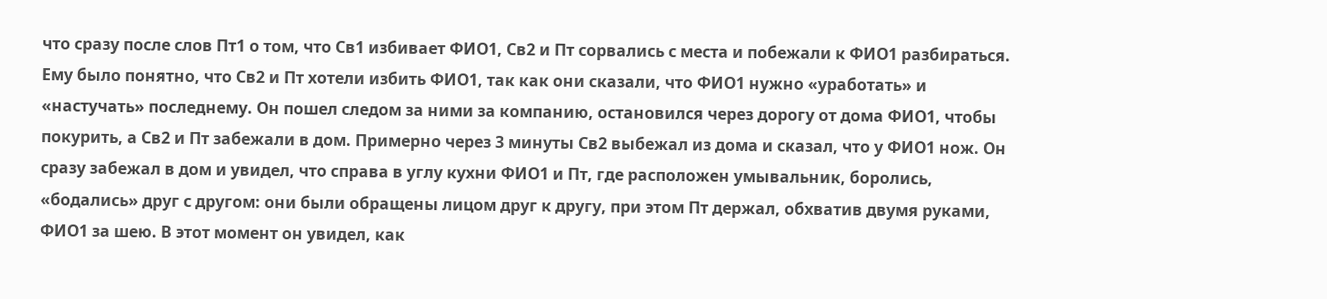что сразу после слов Пт1 о том, что Св1 избивает ФИО1, Св2 и Пт сорвались с места и побежали к ФИО1 разбираться. Ему было понятно, что Св2 и Пт хотели избить ФИО1, так как они сказали, что ФИО1 нужно «уработать» и «настучать» последнему. Он пошел следом за ними за компанию, остановился через дорогу от дома ФИО1, чтобы покурить, а Св2 и Пт забежали в дом. Примерно через 3 минуты Св2 выбежал из дома и сказал, что у ФИО1 нож. Он сразу забежал в дом и увидел, что справа в углу кухни ФИО1 и Пт, где расположен умывальник, боролись, «бодались» друг с другом: они были обращены лицом друг к другу, при этом Пт держал, обхватив двумя руками, ФИО1 за шею. В этот момент он увидел, как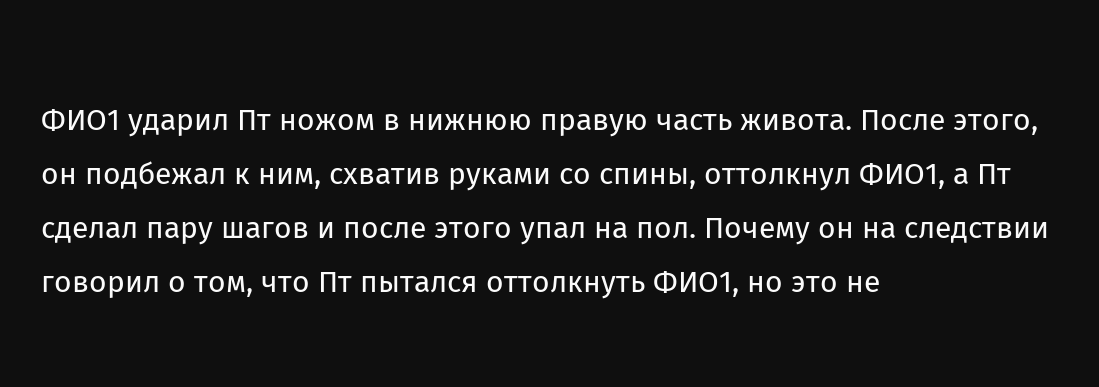ФИО1 ударил Пт ножом в нижнюю правую часть живота. После этого, он подбежал к ним, схватив руками со спины, оттолкнул ФИО1, а Пт сделал пару шагов и после этого упал на пол. Почему он на следствии говорил о том, что Пт пытался оттолкнуть ФИО1, но это не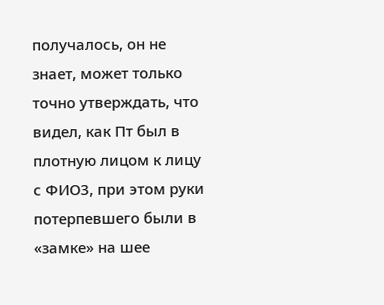получалось, он не знает, может только точно утверждать, что видел, как Пт был в плотную лицом к лицу с ФИО3, при этом руки потерпевшего были в «замке» на шее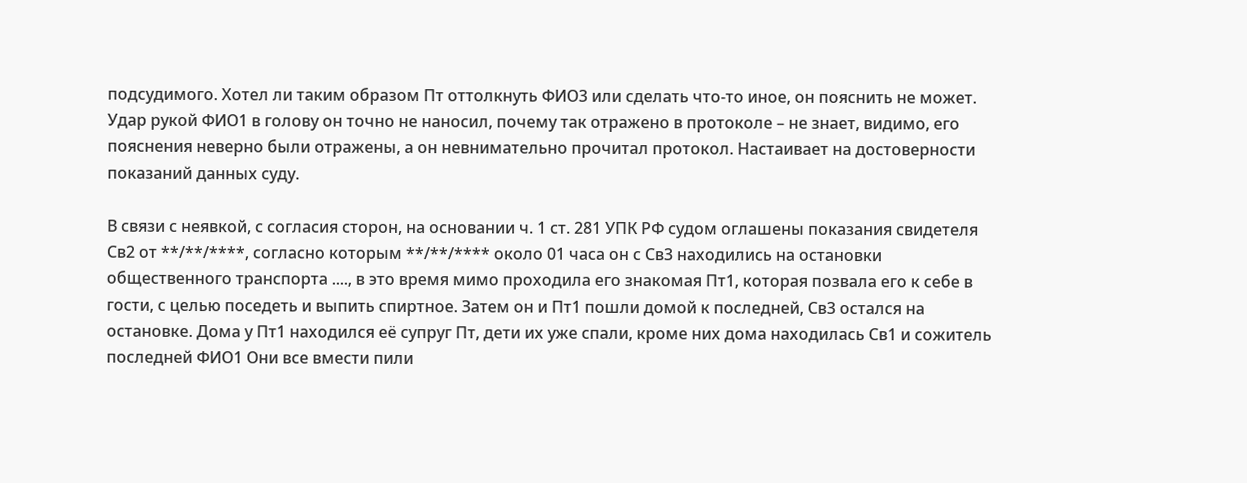подсудимого. Хотел ли таким образом Пт оттолкнуть ФИО3 или сделать что-то иное, он пояснить не может. Удар рукой ФИО1 в голову он точно не наносил, почему так отражено в протоколе – не знает, видимо, его пояснения неверно были отражены, а он невнимательно прочитал протокол. Настаивает на достоверности показаний данных суду.

В связи с неявкой, с согласия сторон, на основании ч. 1 ст. 281 УПК РФ судом оглашены показания свидетеля Св2 от **/**/****, согласно которым **/**/**** около 01 часа он с Св3 находились на остановки общественного транспорта ...., в это время мимо проходила его знакомая Пт1, которая позвала его к себе в гости, с целью поседеть и выпить спиртное. Затем он и Пт1 пошли домой к последней, Св3 остался на остановке. Дома у Пт1 находился её супруг Пт, дети их уже спали, кроме них дома находилась Св1 и сожитель последней ФИО1 Они все вмести пили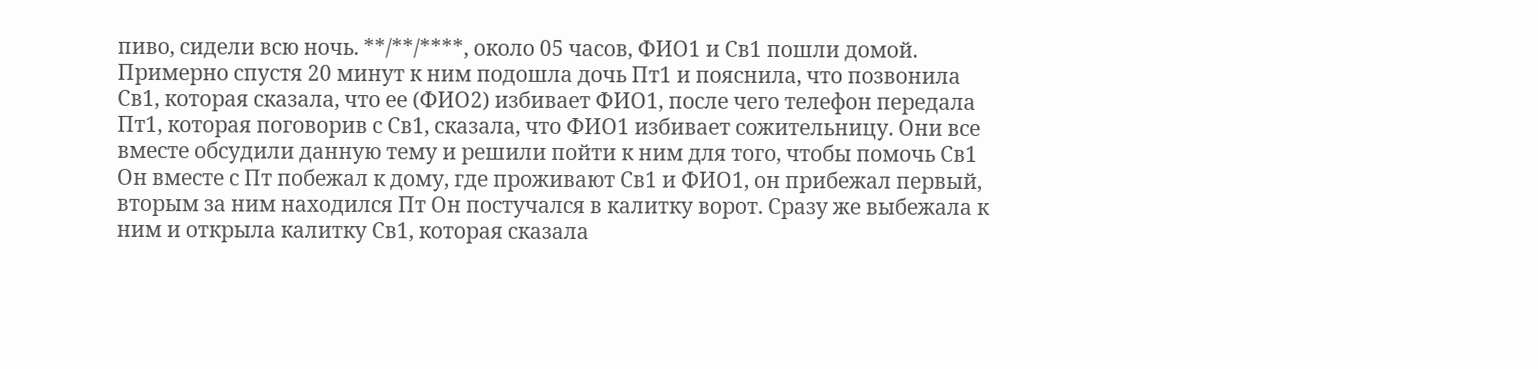пиво, сидели всю ночь. **/**/****, около 05 часов, ФИО1 и Св1 пошли домой. Примерно спустя 20 минут к ним подошла дочь Пт1 и пояснила, что позвонила Св1, которая сказала, что ее (ФИО2) избивает ФИО1, после чего телефон передала Пт1, которая поговорив с Св1, сказала, что ФИО1 избивает сожительницу. Они все вместе обсудили данную тему и решили пойти к ним для того, чтобы помочь Св1 Он вместе с Пт побежал к дому, где проживают Св1 и ФИО1, он прибежал первый, вторым за ним находился Пт Он постучался в калитку ворот. Сразу же выбежала к ним и открыла калитку Св1, которая сказала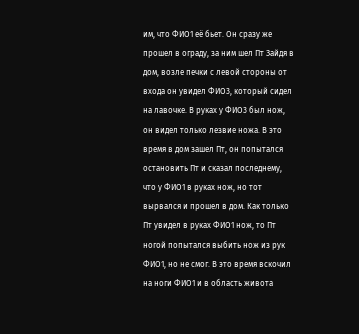им, что ФИО1 её бьет. Он сразу же прошел в ограду, за ним шел Пт Зайдя в дом, возле печки с левой стороны от входа он увидел ФИО3, который сидел на лавочке. В руках у ФИО3 был нож, он видел только лезвие ножа. В это время в дом зашел Пт, он попытался остановить Пт и сказал последнему, что у ФИО1 в руках нож, но тот вырвался и прошел в дом. Как только Пт увидел в руках ФИО1 нож, то Пт ногой попытался выбить нож из рук ФИО1, но не смог. В это время вскочил на ноги ФИО1 и в область живота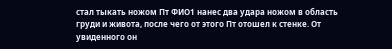стал тыкать ножом Пт ФИО1 нанес два удара ножом в область груди и живота, после чего от этого Пт отошел к стенке. От увиденного он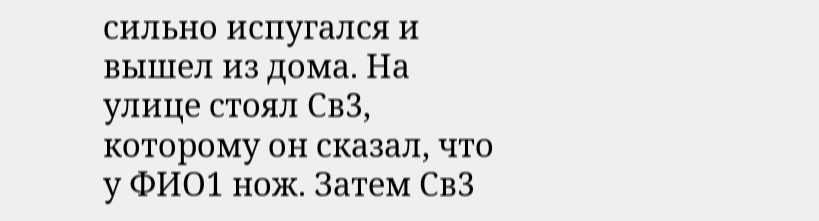сильно испугался и вышел из дома. На улице стоял Св3, которому он сказал, что у ФИО1 нож. Затем Св3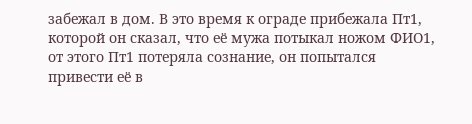забежал в дом. В это время к ограде прибежала Пт1, которой он сказал, что её мужа потыкал ножом ФИО1, от этого Пт1 потеряла сознание, он попытался привести её в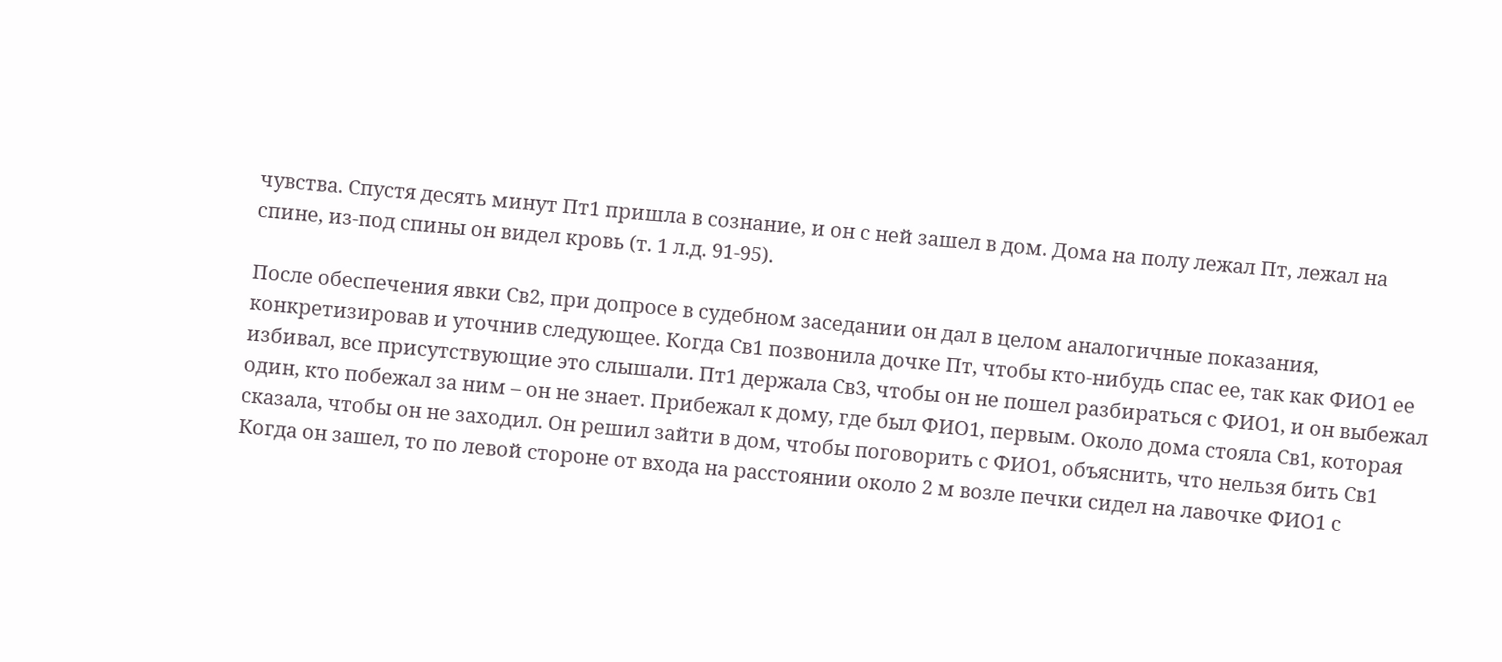чувства. Спустя десять минут Пт1 пришла в сознание, и он с ней зашел в дом. Дома на полу лежал Пт, лежал на спине, из-под спины он видел кровь (т. 1 л.д. 91-95).

После обеспечения явки Св2, при допросе в судебном заседании он дал в целом аналогичные показания, конкретизировав и уточнив следующее. Когда Св1 позвонила дочке Пт, чтобы кто-нибудь спас ее, так как ФИО1 ее избивал, все присутствующие это слышали. Пт1 держала Св3, чтобы он не пошел разбираться с ФИО1, и он выбежал один, кто побежал за ним – он не знает. Прибежал к дому, где был ФИО1, первым. Около дома стояла Св1, которая сказала, чтобы он не заходил. Он решил зайти в дом, чтобы поговорить с ФИО1, объяснить, что нельзя бить Св1 Когда он зашел, то по левой стороне от входа на расстоянии около 2 м возле печки сидел на лавочке ФИО1 с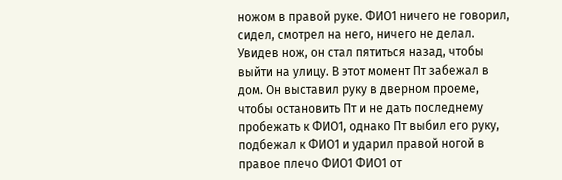ножом в правой руке. ФИО1 ничего не говорил, сидел, смотрел на него, ничего не делал. Увидев нож, он стал пятиться назад, чтобы выйти на улицу. В этот момент Пт забежал в дом. Он выставил руку в дверном проеме, чтобы остановить Пт и не дать последнему пробежать к ФИО1, однако Пт выбил его руку, подбежал к ФИО1 и ударил правой ногой в правое плечо ФИО1 ФИО1 от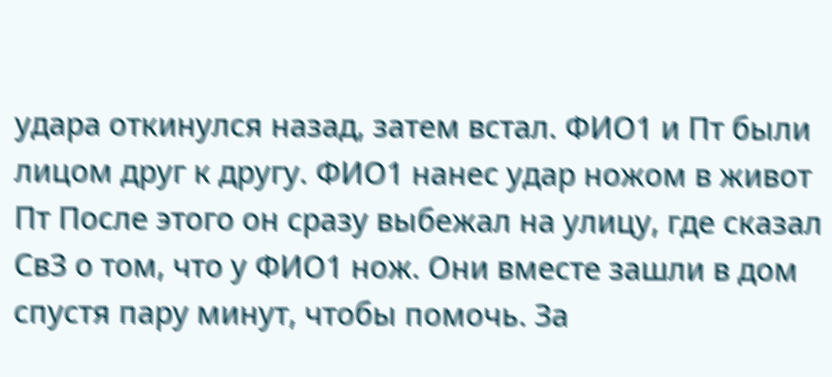удара откинулся назад, затем встал. ФИО1 и Пт были лицом друг к другу. ФИО1 нанес удар ножом в живот Пт После этого он сразу выбежал на улицу, где сказал Св3 о том, что у ФИО1 нож. Они вместе зашли в дом спустя пару минут, чтобы помочь. За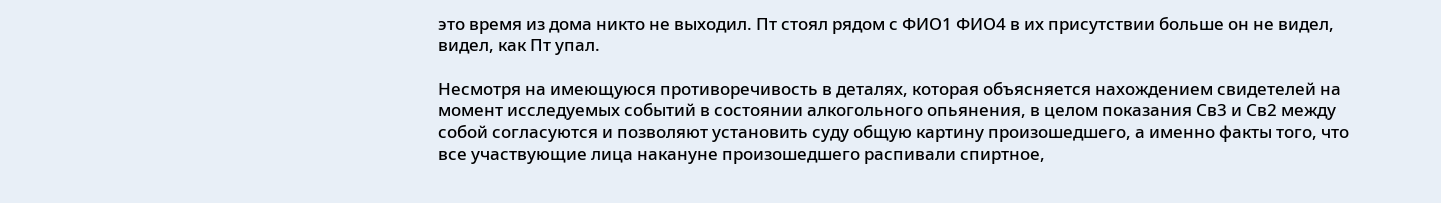это время из дома никто не выходил. Пт стоял рядом с ФИО1 ФИО4 в их присутствии больше он не видел, видел, как Пт упал.

Несмотря на имеющуюся противоречивость в деталях, которая объясняется нахождением свидетелей на момент исследуемых событий в состоянии алкогольного опьянения, в целом показания Св3 и Св2 между собой согласуются и позволяют установить суду общую картину произошедшего, а именно факты того, что все участвующие лица накануне произошедшего распивали спиртное,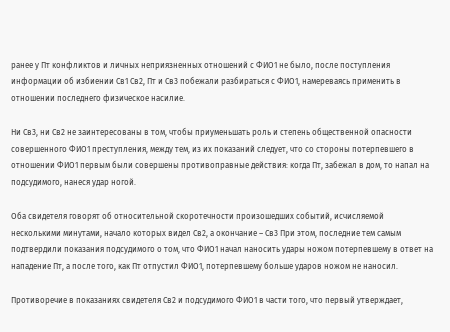ранее у Пт конфликтов и личных неприязненных отношений с ФИО1 не было, после поступления информации об избиении Св1 Св2, Пт и Св3 побежали разбираться с ФИО1, намереваясь применить в отношении последнего физическое насилие.

Ни Св3, ни Св2 не заинтересованы в том, чтобы приуменьшать роль и степень общественной опасности совершенного ФИО1 преступления, между тем, из их показаний следует, что со стороны потерпевшего в отношении ФИО1 первым были совершены противоправные действия: когда Пт, забежал в дом, то напал на подсудимого, нанеся удар ногой.

Оба свидетеля говорят об относительной скоротечности произошедших событий, исчисляемой несколькими минутами, начало которых видел Св2, а окончание – Св3 При этом, последние тем самым подтвердили показания подсудимого о том, что ФИО1 начал наносить удары ножом потерпевшему в ответ на нападение Пт, а после того, как Пт отпустил ФИО1, потерпевшему больше ударов ножом не наносил.

Противоречие в показаниях свидетеля Св2 и подсудимого ФИО1 в части того, что первый утверждает,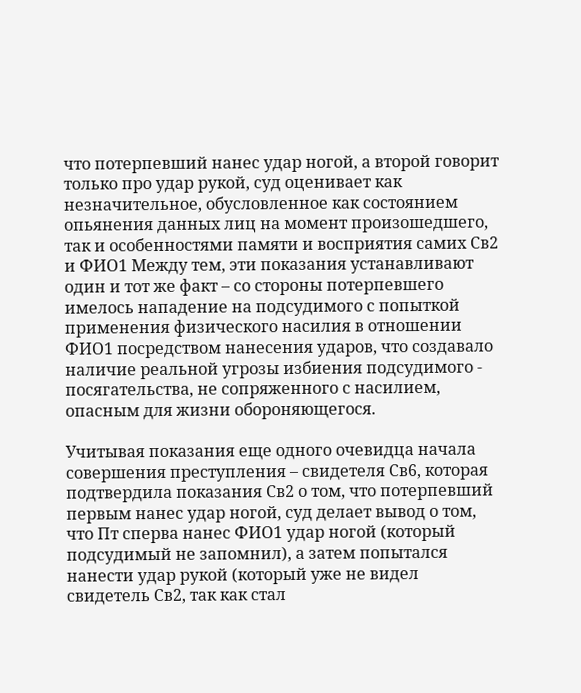что потерпевший нанес удар ногой, а второй говорит только про удар рукой, суд оценивает как незначительное, обусловленное как состоянием опьянения данных лиц на момент произошедшего, так и особенностями памяти и восприятия самих Св2 и ФИО1 Между тем, эти показания устанавливают один и тот же факт – со стороны потерпевшего имелось нападение на подсудимого с попыткой применения физического насилия в отношении ФИО1 посредством нанесения ударов, что создавало наличие реальной угрозы избиения подсудимого - посягательства, не сопряженного с насилием, опасным для жизни обороняющегося.

Учитывая показания еще одного очевидца начала совершения преступления – свидетеля Св6, которая подтвердила показания Св2 о том, что потерпевший первым нанес удар ногой, суд делает вывод о том, что Пт сперва нанес ФИО1 удар ногой (который подсудимый не запомнил), а затем попытался нанести удар рукой (который уже не видел свидетель Св2, так как стал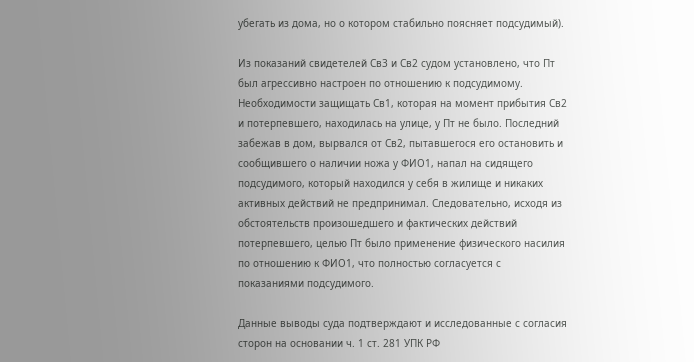убегать из дома, но о котором стабильно поясняет подсудимый).

Из показаний свидетелей Св3 и Св2 судом установлено, что Пт был агрессивно настроен по отношению к подсудимому. Необходимости защищать Св1, которая на момент прибытия Св2 и потерпевшего, находилась на улице, у Пт не было. Последний забежав в дом, вырвался от Св2, пытавшегося его остановить и сообщившего о наличии ножа у ФИО1, напал на сидящего подсудимого, который находился у себя в жилище и никаких активных действий не предпринимал. Следовательно, исходя из обстоятельств произошедшего и фактических действий потерпевшего, целью Пт было применение физического насилия по отношению к ФИО1, что полностью согласуется с показаниями подсудимого.

Данные выводы суда подтверждают и исследованные с согласия сторон на основании ч. 1 ст. 281 УПК РФ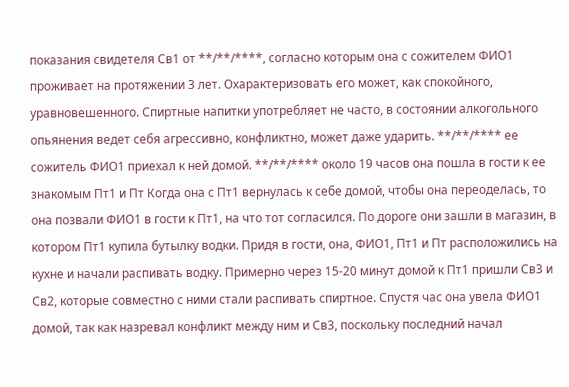показания свидетеля Св1 от **/**/****, согласно которым она с сожителем ФИО1 проживает на протяжении 3 лет. Охарактеризовать его может, как спокойного, уравновешенного. Спиртные напитки употребляет не часто, в состоянии алкогольного опьянения ведет себя агрессивно, конфликтно, может даже ударить. **/**/**** ее сожитель ФИО1 приехал к ней домой. **/**/**** около 19 часов она пошла в гости к ее знакомым Пт1 и Пт Когда она с Пт1 вернулась к себе домой, чтобы она переоделась, то она позвали ФИО1 в гости к Пт1, на что тот согласился. По дороге они зашли в магазин, в котором Пт1 купила бутылку водки. Придя в гости, она, ФИО1, Пт1 и Пт расположились на кухне и начали распивать водку. Примерно через 15-20 минут домой к Пт1 пришли Св3 и Св2, которые совместно с ними стали распивать спиртное. Спустя час она увела ФИО1 домой, так как назревал конфликт между ним и Св3, поскольку последний начал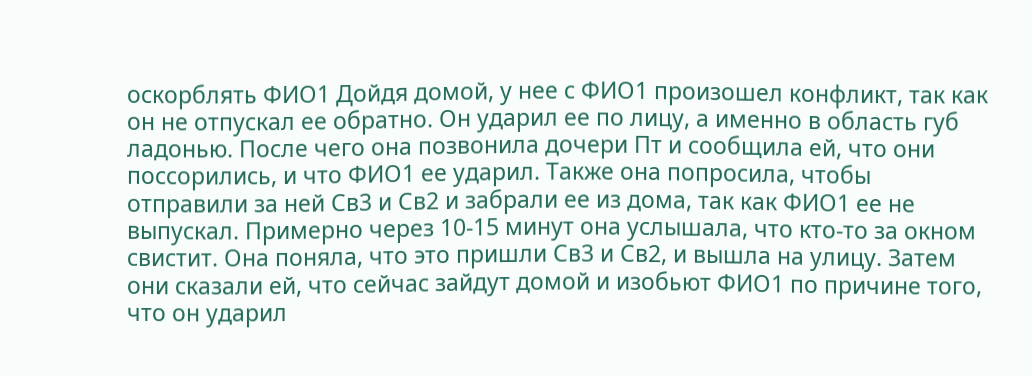оскорблять ФИО1 Дойдя домой, у нее с ФИО1 произошел конфликт, так как он не отпускал ее обратно. Он ударил ее по лицу, а именно в область губ ладонью. После чего она позвонила дочери Пт и сообщила ей, что они поссорились, и что ФИО1 ее ударил. Также она попросила, чтобы отправили за ней Св3 и Св2 и забрали ее из дома, так как ФИО1 ее не выпускал. Примерно через 10-15 минут она услышала, что кто-то за окном свистит. Она поняла, что это пришли Св3 и Св2, и вышла на улицу. Затем они сказали ей, что сейчас зайдут домой и изобьют ФИО1 по причине того, что он ударил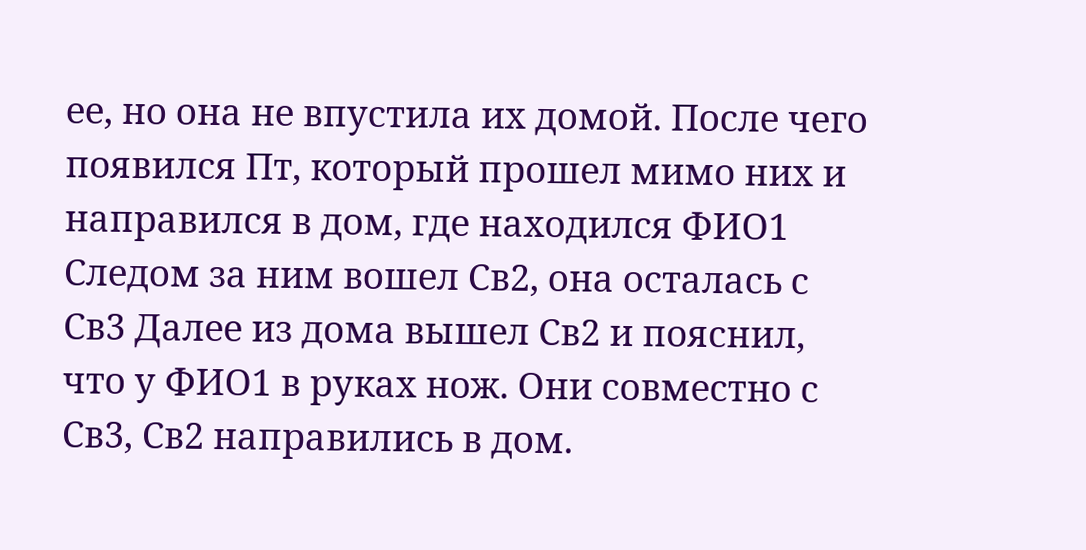ее, но она не впустила их домой. После чего появился Пт, который прошел мимо них и направился в дом, где находился ФИО1 Следом за ним вошел Св2, она осталась с Св3 Далее из дома вышел Св2 и пояснил, что у ФИО1 в руках нож. Они совместно с Св3, Св2 направились в дом.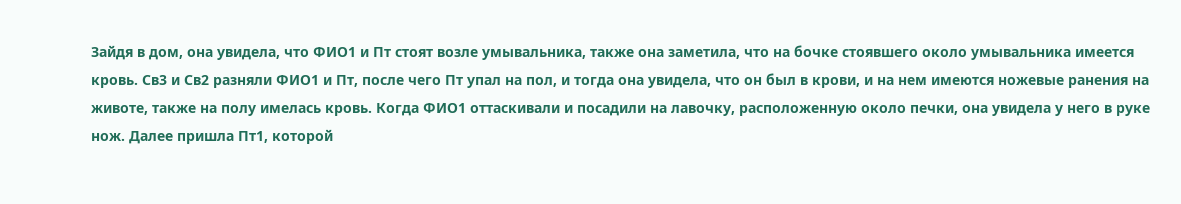Зайдя в дом, она увидела, что ФИО1 и Пт стоят возле умывальника, также она заметила, что на бочке стоявшего около умывальника имеется кровь. Св3 и Св2 разняли ФИО1 и Пт, после чего Пт упал на пол, и тогда она увидела, что он был в крови, и на нем имеются ножевые ранения на животе, также на полу имелась кровь. Когда ФИО1 оттаскивали и посадили на лавочку, расположенную около печки, она увидела у него в руке нож. Далее пришла Пт1, которой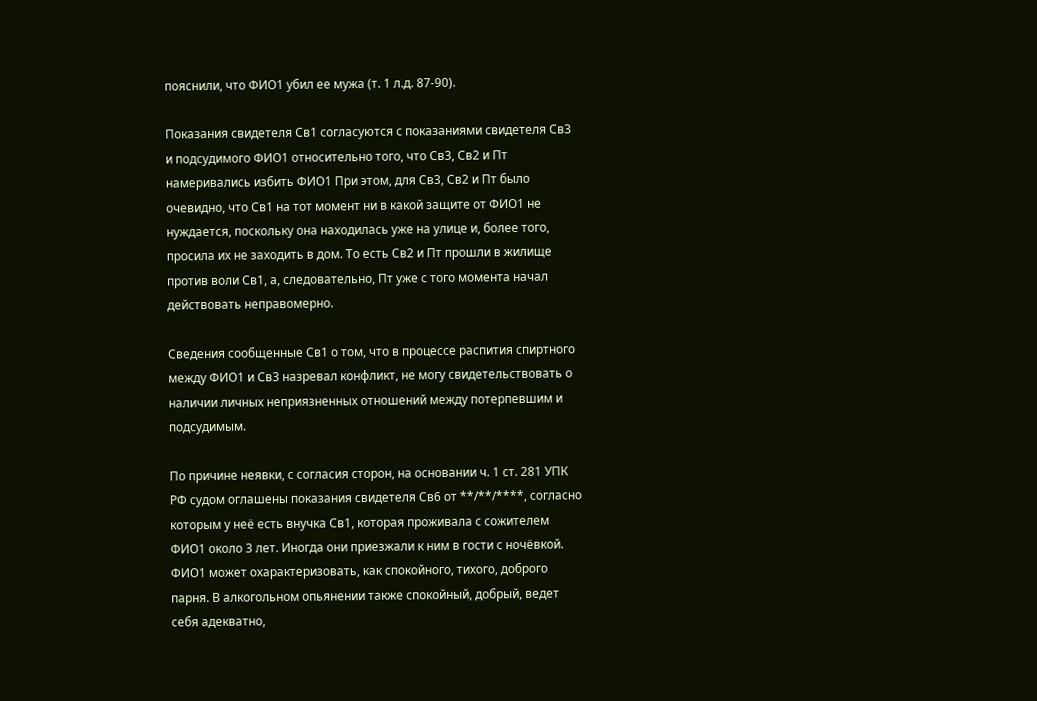пояснили, что ФИО1 убил ее мужа (т. 1 л.д. 87-90).

Показания свидетеля Св1 согласуются с показаниями свидетеля Св3 и подсудимого ФИО1 относительно того, что Св3, Св2 и Пт намеривались избить ФИО1 При этом, для Св3, Св2 и Пт было очевидно, что Св1 на тот момент ни в какой защите от ФИО1 не нуждается, поскольку она находилась уже на улице и, более того, просила их не заходить в дом. То есть Св2 и Пт прошли в жилище против воли Св1, а, следовательно, Пт уже с того момента начал действовать неправомерно.

Сведения сообщенные Св1 о том, что в процессе распития спиртного между ФИО1 и Св3 назревал конфликт, не могу свидетельствовать о наличии личных неприязненных отношений между потерпевшим и подсудимым.

По причине неявки, с согласия сторон, на основании ч. 1 ст. 281 УПК РФ судом оглашены показания свидетеля Св6 от **/**/****, согласно которым у неё есть внучка Св1, которая проживала с сожителем ФИО1 около 3 лет. Иногда они приезжали к ним в гости с ночёвкой. ФИО1 может охарактеризовать, как спокойного, тихого, доброго парня. В алкогольном опьянении также спокойный, добрый, ведет себя адекватно,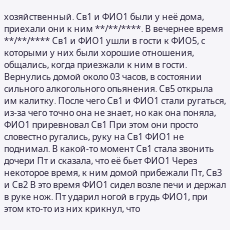хозяйственный. Св1 и ФИО1 были у неё дома, приехали они к ним **/**/****. В вечернее время **/**/**** Св1 и ФИО1 ушли в гости к ФИО5, с которыми у них были хорошие отношения, общались, когда приезжали к ним в гости. Вернулись домой около 03 часов, в состоянии сильного алкогольного опьянения. Св5 открыла им калитку. После чего Св1 и ФИО1 стали ругаться, из-за чего точно она не знает, но как она поняла, ФИО1 приревновал Св1 При этом они просто словестно ругались, руку на Св1 ФИО1 не поднимал. В какой-то момент Св1 стала звонить дочери Пт и сказала, что её бьет ФИО1 Через некоторое время, к ним домой прибежали Пт, Св3 и Св2 В это время ФИО1 сидел возле печи и держал в руке нож. Пт ударил ногой в грудь ФИО1, при этом кто-то из них крикнул, что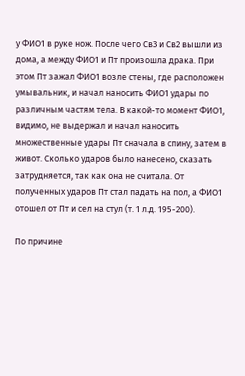у ФИО1 в руке нож. После чего Св3 и Св2 вышли из дома, а между ФИО1 и Пт произошла драка. При этом Пт зажал ФИО1 возле стены, где расположен умывальник, и начал наносить ФИО1 удары по различным частям тела. В какой-то момент ФИО1, видимо, не выдержал и начал наносить множественные удары Пт сначала в спину, затем в живот. Сколько ударов было нанесено, сказать затрудняется, так как она не считала. От полученных ударов Пт стал падать на пол, а ФИО1 отошел от Пт и сел на стул (т. 1 л.д. 195-200).

По причине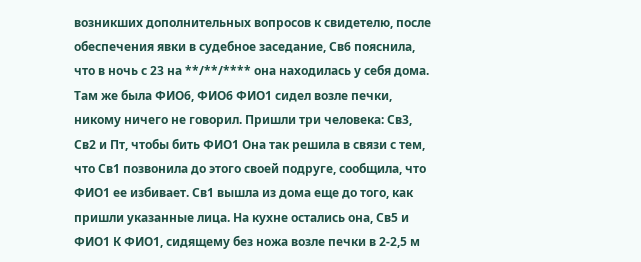возникших дополнительных вопросов к свидетелю, после обеспечения явки в судебное заседание, Св6 пояснила, что в ночь с 23 на **/**/**** она находилась у себя дома. Там же была ФИО6, ФИО6 ФИО1 сидел возле печки, никому ничего не говорил. Пришли три человека: Св3, Св2 и Пт, чтобы бить ФИО1 Она так решила в связи с тем, что Св1 позвонила до этого своей подруге, сообщила, что ФИО1 ее избивает. Св1 вышла из дома еще до того, как пришли указанные лица. На кухне остались она, Св5 и ФИО1 К ФИО1, сидящему без ножа возле печки в 2-2,5 м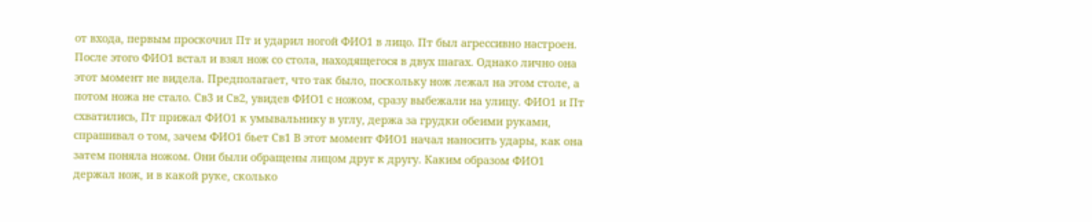от входа, первым проскочил Пт и ударил ногой ФИО1 в лицо. Пт был агрессивно настроен. После этого ФИО1 встал и взял нож со стола, находящегося в двух шагах. Однако лично она этот момент не видела. Предполагает, что так было, поскольку нож лежал на этом столе, а потом ножа не стало. Св3 и Св2, увидев ФИО1 с ножом, сразу выбежали на улицу. ФИО1 и Пт схватились, Пт прижал ФИО1 к умывальнику в углу, держа за грудки обеими руками, спрашивал о том, зачем ФИО1 бьет Св1 В этот момент ФИО1 начал наносить удары, как она затем поняла ножом. Они были обращены лицом друг к другу. Каким образом ФИО1 держал нож, и в какой руке, сколько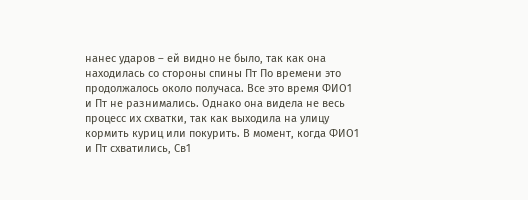нанес ударов – ей видно не было, так как она находилась со стороны спины Пт По времени это продолжалось около получаса. Все это время ФИО1 и Пт не разнимались. Однако она видела не весь процесс их схватки, так как выходила на улицу кормить куриц или покурить. В момент, когда ФИО1 и Пт схватились, Св1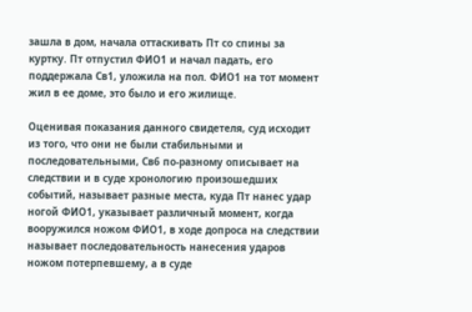зашла в дом, начала оттаскивать Пт со спины за куртку. Пт отпустил ФИО1 и начал падать, его поддержала Св1, уложила на пол. ФИО1 на тот момент жил в ее доме, это было и его жилище.

Оценивая показания данного свидетеля, суд исходит из того, что они не были стабильными и последовательными, Св6 по-разному описывает на следствии и в суде хронологию произошедших событий, называет разные места, куда Пт нанес удар ногой ФИО1, указывает различный момент, когда вооружился ножом ФИО1, в ходе допроса на следствии называет последовательность нанесения ударов ножом потерпевшему, а в суде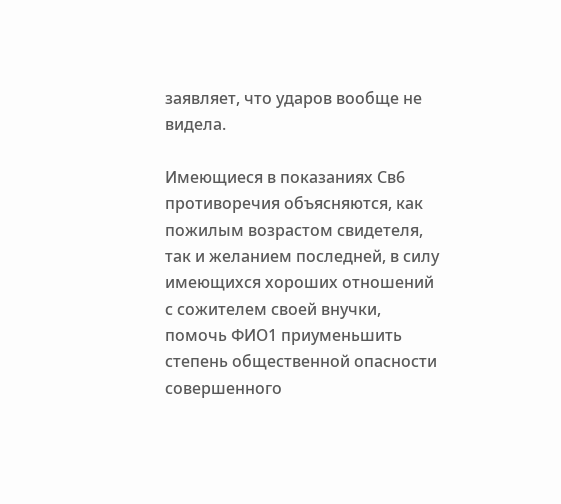заявляет, что ударов вообще не видела.

Имеющиеся в показаниях Св6 противоречия объясняются, как пожилым возрастом свидетеля, так и желанием последней, в силу имеющихся хороших отношений с сожителем своей внучки, помочь ФИО1 приуменьшить степень общественной опасности совершенного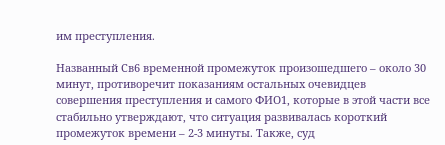им преступления.

Названный Св6 временной промежуток произошедшего – около 30 минут, противоречит показаниям остальных очевидцев совершения преступления и самого ФИО1, которые в этой части все стабильно утверждают, что ситуация развивалась короткий промежуток времени – 2-3 минуты. Также, суд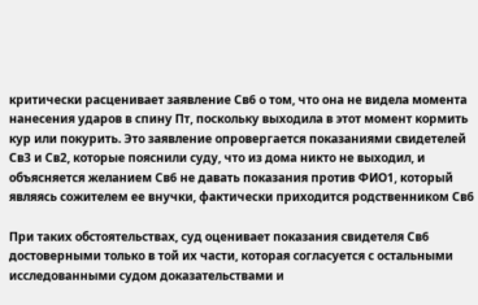критически расценивает заявление Св6 о том, что она не видела момента нанесения ударов в спину Пт, поскольку выходила в этот момент кормить кур или покурить. Это заявление опровергается показаниями свидетелей Св3 и Св2, которые пояснили суду, что из дома никто не выходил, и объясняется желанием Св6 не давать показания против ФИО1, который являясь сожителем ее внучки, фактически приходится родственником Св6

При таких обстоятельствах, суд оценивает показания свидетеля Св6 достоверными только в той их части, которая согласуется с остальными исследованными судом доказательствами и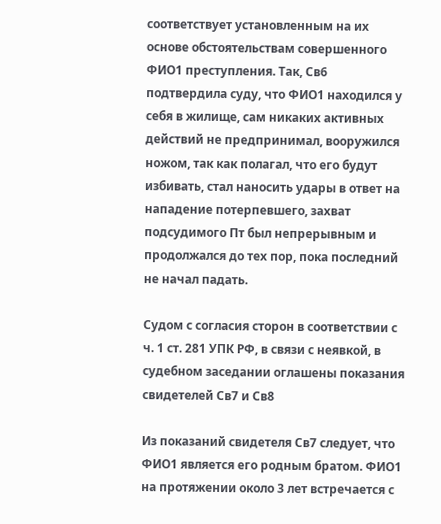соответствует установленным на их основе обстоятельствам совершенного ФИО1 преступления. Так, Св6 подтвердила суду, что ФИО1 находился у себя в жилище, сам никаких активных действий не предпринимал, вооружился ножом, так как полагал, что его будут избивать, стал наносить удары в ответ на нападение потерпевшего, захват подсудимого Пт был непрерывным и продолжался до тех пор, пока последний не начал падать.

Судом с согласия сторон в соответствии с ч. 1 ст. 281 УПК РФ, в связи с неявкой, в судебном заседании оглашены показания свидетелей Св7 и Св8

Из показаний свидетеля Св7 следует, что ФИО1 является его родным братом. ФИО1 на протяжении около 3 лет встречается с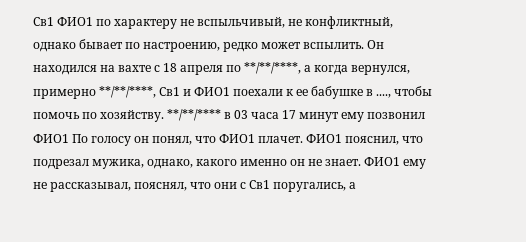Св1 ФИО1 по характеру не вспыльчивый, не конфликтный, однако бывает по настроению, редко может вспылить. Он находился на вахте с 18 апреля по **/**/****, а когда вернулся, примерно **/**/****, Св1 и ФИО1 поехали к ее бабушке в ...., чтобы помочь по хозяйству. **/**/**** в 03 часа 17 минут ему позвонил ФИО1 По голосу он понял, что ФИО1 плачет. ФИО1 пояснил, что подрезал мужика, однако, какого именно он не знает. ФИО1 ему не рассказывал, пояснял, что они с Св1 поругались, а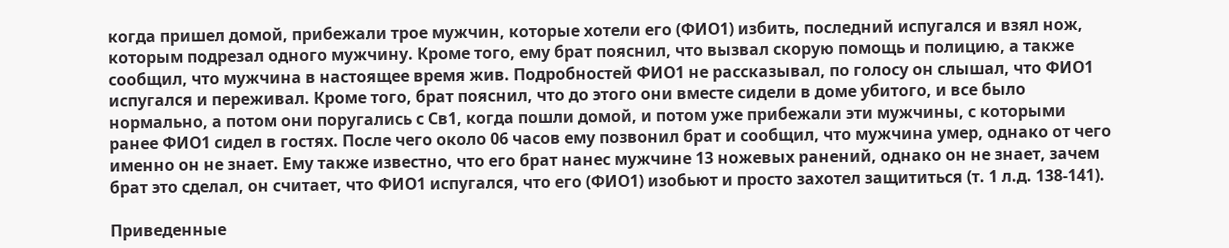когда пришел домой, прибежали трое мужчин, которые хотели его (ФИО1) избить, последний испугался и взял нож, которым подрезал одного мужчину. Кроме того, ему брат пояснил, что вызвал скорую помощь и полицию, а также сообщил, что мужчина в настоящее время жив. Подробностей ФИО1 не рассказывал, по голосу он слышал, что ФИО1 испугался и переживал. Кроме того, брат пояснил, что до этого они вместе сидели в доме убитого, и все было нормально, а потом они поругались с Св1, когда пошли домой, и потом уже прибежали эти мужчины, с которыми ранее ФИО1 сидел в гостях. После чего около 06 часов ему позвонил брат и сообщил, что мужчина умер, однако от чего именно он не знает. Ему также известно, что его брат нанес мужчине 13 ножевых ранений, однако он не знает, зачем брат это сделал, он считает, что ФИО1 испугался, что его (ФИО1) изобьют и просто захотел защититься (т. 1 л.д. 138-141).

Приведенные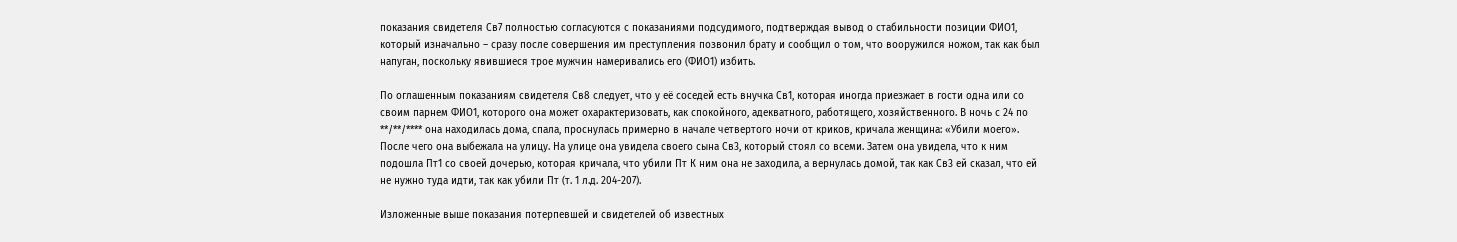показания свидетеля Св7 полностью согласуются с показаниями подсудимого, подтверждая вывод о стабильности позиции ФИО1, который изначально – сразу после совершения им преступления позвонил брату и сообщил о том, что вооружился ножом, так как был напуган, поскольку явившиеся трое мужчин намеривались его (ФИО1) избить.

По оглашенным показаниям свидетеля Св8 следует, что у её соседей есть внучка Св1, которая иногда приезжает в гости одна или со своим парнем ФИО1, которого она может охарактеризовать, как спокойного, адекватного, работящего, хозяйственного. В ночь с 24 по **/**/**** она находилась дома, спала, проснулась примерно в начале четвертого ночи от криков, кричала женщина: «Убили моего». После чего она выбежала на улицу. На улице она увидела своего сына Св3, который стоял со всеми. Затем она увидела, что к ним подошла Пт1 со своей дочерью, которая кричала, что убили Пт К ним она не заходила, а вернулась домой, так как Св3 ей сказал, что ей не нужно туда идти, так как убили Пт (т. 1 л.д. 204-207).

Изложенные выше показания потерпевшей и свидетелей об известных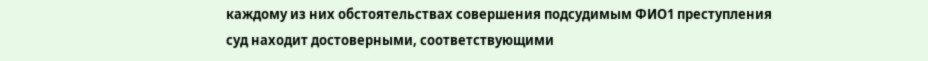каждому из них обстоятельствах совершения подсудимым ФИО1 преступления суд находит достоверными, соответствующими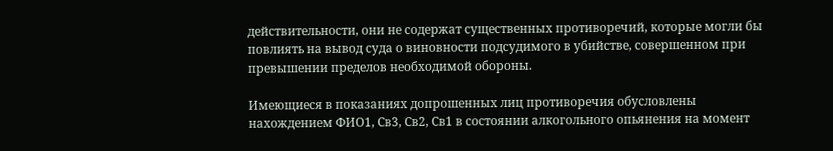действительности, они не содержат существенных противоречий, которые могли бы повлиять на вывод суда о виновности подсудимого в убийстве, совершенном при превышении пределов необходимой обороны.

Имеющиеся в показаниях допрошенных лиц противоречия обусловлены нахождением ФИО1, Св3, Св2, Св1 в состоянии алкогольного опьянения на момент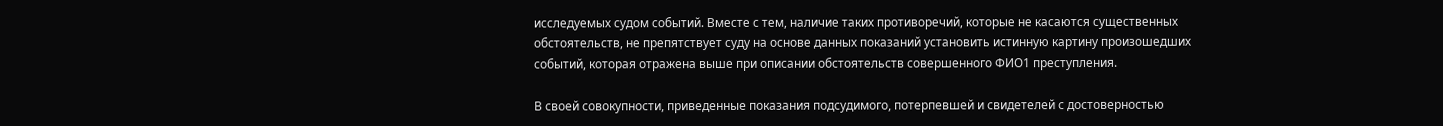исследуемых судом событий. Вместе с тем, наличие таких противоречий, которые не касаются существенных обстоятельств, не препятствует суду на основе данных показаний установить истинную картину произошедших событий, которая отражена выше при описании обстоятельств совершенного ФИО1 преступления.

В своей совокупности, приведенные показания подсудимого, потерпевшей и свидетелей с достоверностью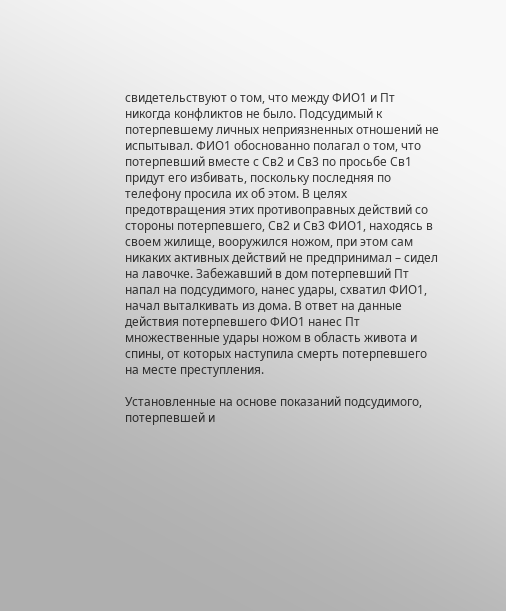свидетельствуют о том, что между ФИО1 и Пт никогда конфликтов не было. Подсудимый к потерпевшему личных неприязненных отношений не испытывал. ФИО1 обоснованно полагал о том, что потерпевший вместе с Св2 и Св3 по просьбе Св1 придут его избивать, поскольку последняя по телефону просила их об этом. В целях предотвращения этих противоправных действий со стороны потерпевшего, Св2 и Св3 ФИО1, находясь в своем жилище, вооружился ножом, при этом сам никаких активных действий не предпринимал – сидел на лавочке. Забежавший в дом потерпевший Пт напал на подсудимого, нанес удары, схватил ФИО1, начал выталкивать из дома. В ответ на данные действия потерпевшего ФИО1 нанес Пт множественные удары ножом в область живота и спины, от которых наступила смерть потерпевшего на месте преступления.

Установленные на основе показаний подсудимого, потерпевшей и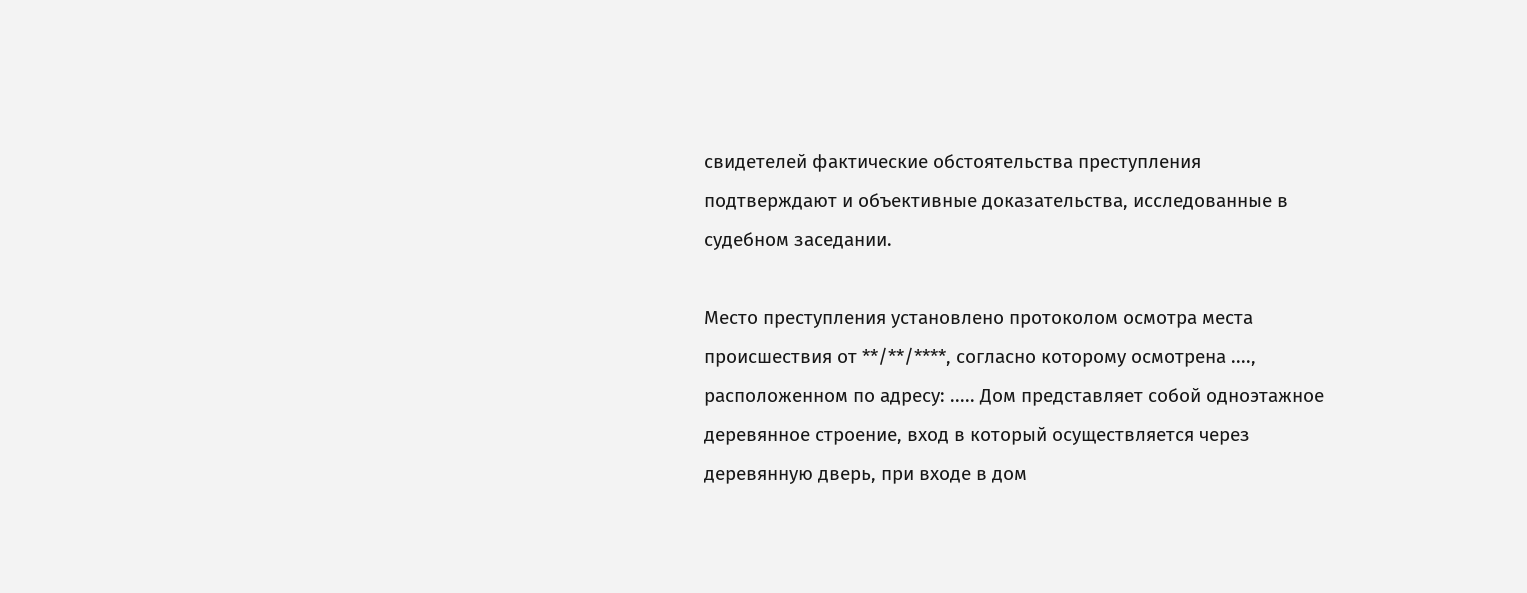свидетелей фактические обстоятельства преступления подтверждают и объективные доказательства, исследованные в судебном заседании.

Место преступления установлено протоколом осмотра места происшествия от **/**/****, согласно которому осмотрена ...., расположенном по адресу: ..... Дом представляет собой одноэтажное деревянное строение, вход в который осуществляется через деревянную дверь, при входе в дом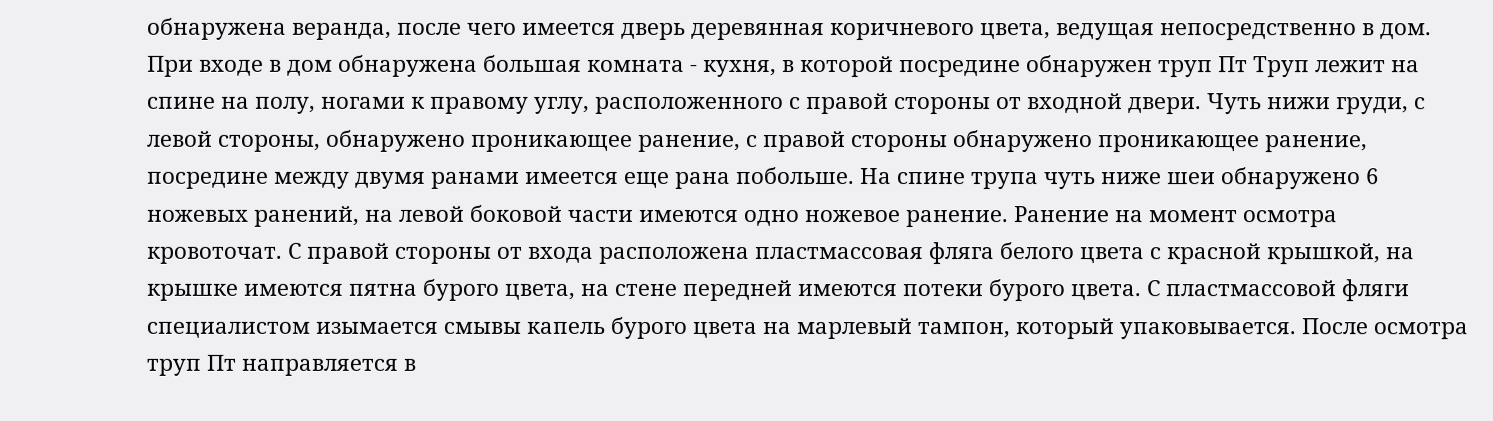обнаружена веранда, после чего имеется дверь деревянная коричневого цвета, ведущая непосредственно в дом. При входе в дом обнаружена большая комната - кухня, в которой посредине обнаружен труп Пт Труп лежит на спине на полу, ногами к правому углу, расположенного с правой стороны от входной двери. Чуть нижи груди, с левой стороны, обнаружено проникающее ранение, с правой стороны обнаружено проникающее ранение, посредине между двумя ранами имеется еще рана побольше. На спине трупа чуть ниже шеи обнаружено 6 ножевых ранений, на левой боковой части имеются одно ножевое ранение. Ранение на момент осмотра кровоточат. С правой стороны от входа расположена пластмассовая фляга белого цвета с красной крышкой, на крышке имеются пятна бурого цвета, на стене передней имеются потеки бурого цвета. С пластмассовой фляги специалистом изымается смывы капель бурого цвета на марлевый тампон, который упаковывается. После осмотра труп Пт направляется в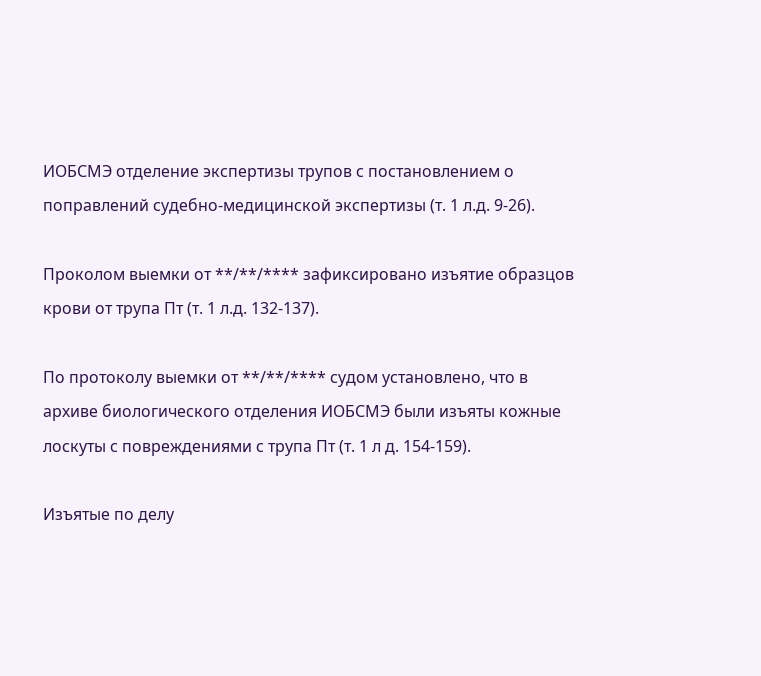ИОБСМЭ отделение экспертизы трупов с постановлением о поправлений судебно-медицинской экспертизы (т. 1 л.д. 9-26).

Проколом выемки от **/**/**** зафиксировано изъятие образцов крови от трупа Пт (т. 1 л.д. 132-137).

По протоколу выемки от **/**/**** судом установлено, что в архиве биологического отделения ИОБСМЭ были изъяты кожные лоскуты с повреждениями с трупа Пт (т. 1 л д. 154-159).

Изъятые по делу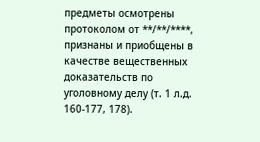предметы осмотрены протоколом от **/**/****, признаны и приобщены в качестве вещественных доказательств по уголовному делу (т. 1 л.д. 160-177, 178).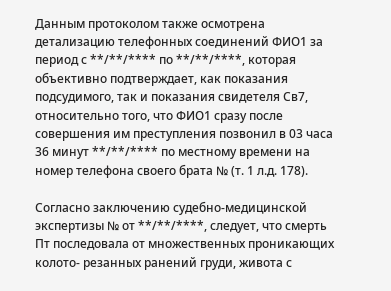Данным протоколом также осмотрена детализацию телефонных соединений ФИО1 за период с **/**/**** по **/**/****, которая объективно подтверждает, как показания подсудимого, так и показания свидетеля Св7, относительно того, что ФИО1 сразу после совершения им преступления позвонил в 03 часа 36 минут **/**/**** по местному времени на номер телефона своего брата № (т. 1 л.д. 178).

Согласно заключению судебно-медицинской экспертизы № от **/**/****, следует, что смерть Пт последовала от множественных проникающих колото- резанных ранений груди, живота с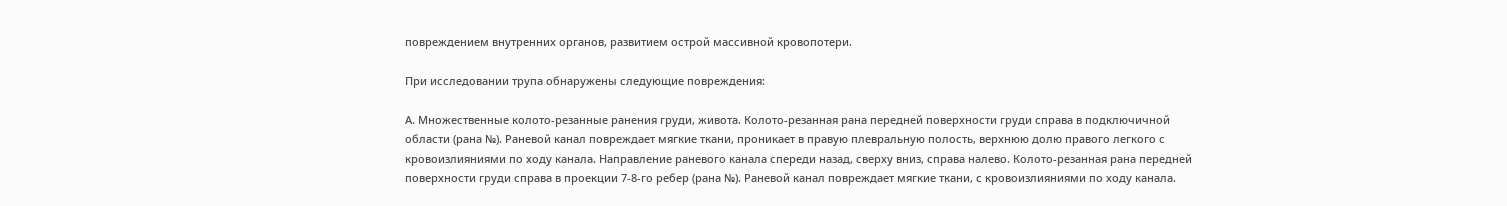повреждением внутренних органов, развитием острой массивной кровопотери.

При исследовании трупа обнаружены следующие повреждения:

А. Множественные колото-резанные ранения груди, живота. Колото-резанная рана передней поверхности груди справа в подключичной области (рана №). Раневой канал повреждает мягкие ткани, проникает в правую плевральную полость, верхнюю долю правого легкого с кровоизлияниями по ходу канала. Направление раневого канала спереди назад, сверху вниз, справа налево. Колото-резанная рана передней поверхности груди справа в проекции 7-8-го ребер (рана №). Раневой канал повреждает мягкие ткани, с кровоизлияниями по ходу канала.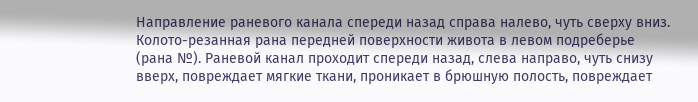Направление раневого канала спереди назад справа налево, чуть сверху вниз. Колото-резанная рана передней поверхности живота в левом подреберье (рана №). Раневой канал проходит спереди назад, слева направо, чуть снизу вверх, повреждает мягкие ткани, проникает в брюшную полость, повреждает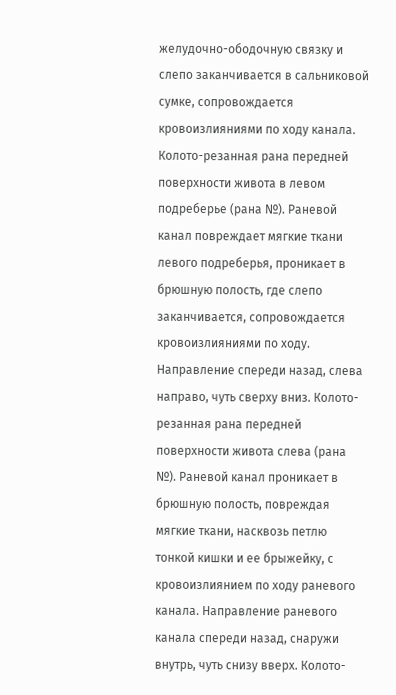желудочно-ободочную связку и слепо заканчивается в сальниковой сумке, сопровождается кровоизлияниями по ходу канала. Колото-резанная рана передней поверхности живота в левом подреберье (рана №). Раневой канал повреждает мягкие ткани левого подреберья, проникает в брюшную полость, где слепо заканчивается, сопровождается кровоизлияниями по ходу. Направление спереди назад, слева направо, чуть сверху вниз. Колото-резанная рана передней поверхности живота слева (рана №). Раневой канал проникает в брюшную полость, повреждая мягкие ткани, насквозь петлю тонкой кишки и ее брыжейку, с кровоизлиянием по ходу раневого канала. Направление раневого канала спереди назад, снаружи внутрь, чуть снизу вверх. Колото-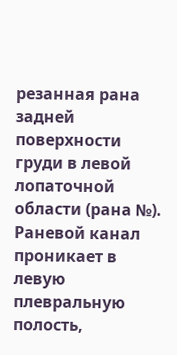резанная рана задней поверхности груди в левой лопаточной области (рана №). Раневой канал проникает в левую плевральную полость,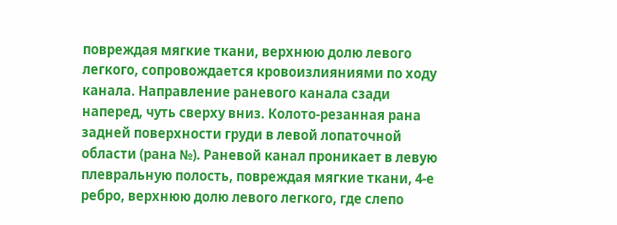повреждая мягкие ткани, верхнюю долю левого легкого, сопровождается кровоизлияниями по ходу канала. Направление раневого канала сзади наперед, чуть сверху вниз. Колото-резанная рана задней поверхности груди в левой лопаточной области (рана №). Раневой канал проникает в левую плевральную полость, повреждая мягкие ткани, 4-е ребро, верхнюю долю левого легкого, где слепо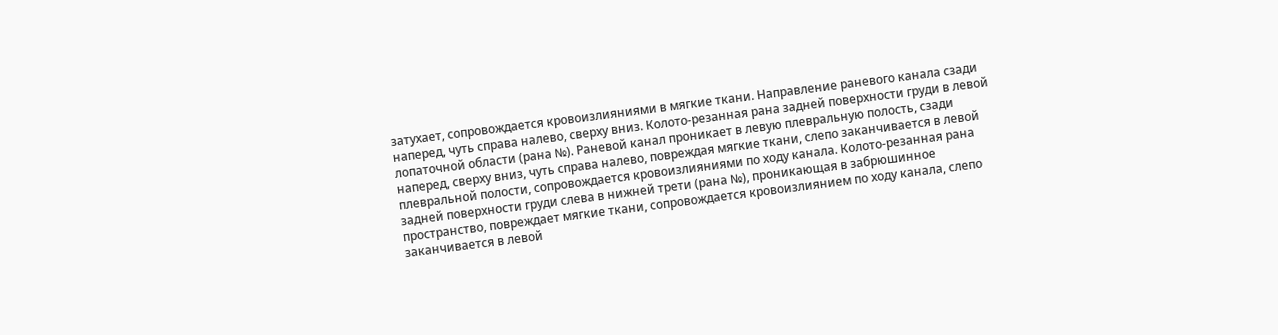затухает, сопровождается кровоизлияниями в мягкие ткани. Направление раневого канала сзади наперед, чуть справа налево, сверху вниз. Колото-резанная рана задней поверхности груди в левой лопаточной области (рана №). Раневой канал проникает в левую плевральную полость, сзади наперед, сверху вниз, чуть справа налево, повреждая мягкие ткани, слепо заканчивается в левой плевральной полости, сопровождается кровоизлияниями по ходу канала. Колото-резанная рана задней поверхности груди слева в нижней трети (рана №), проникающая в забрюшинное пространство, повреждает мягкие ткани, сопровождается кровоизлиянием по ходу канала, слепо заканчивается в левой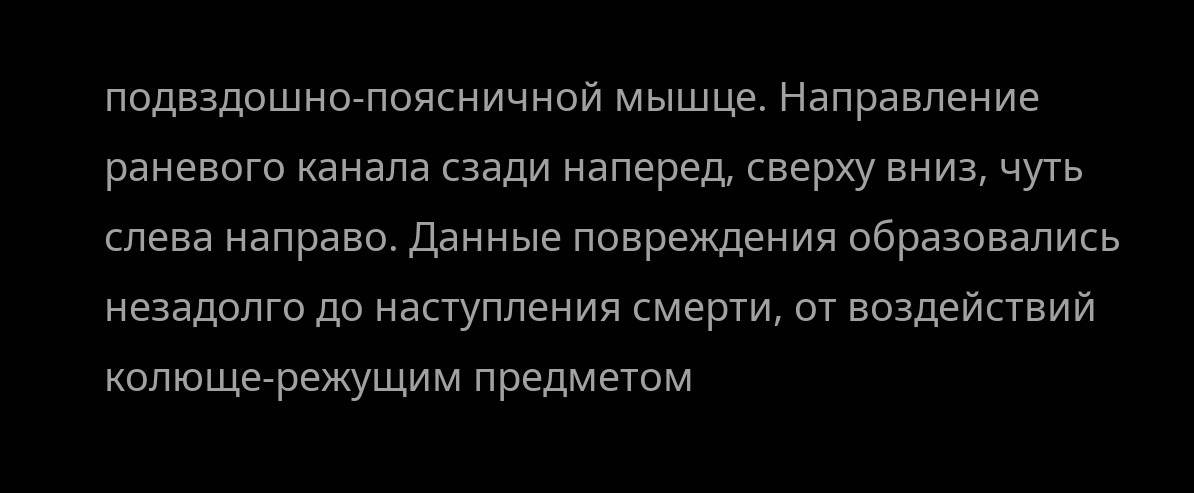подвздошно-поясничной мышце. Направление раневого канала сзади наперед, сверху вниз, чуть слева направо. Данные повреждения образовались незадолго до наступления смерти, от воздействий колюще-режущим предметом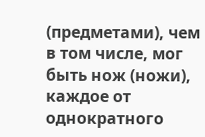(предметами), чем в том числе, мог быть нож (ножи), каждое от однократного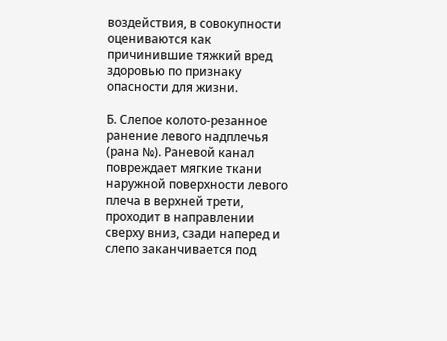воздействия, в совокупности оцениваются как причинившие тяжкий вред здоровью по признаку опасности для жизни.

Б. Слепое колото-резанное ранение левого надплечья (рана №). Раневой канал повреждает мягкие ткани наружной поверхности левого плеча в верхней трети, проходит в направлении сверху вниз, сзади наперед и слепо заканчивается под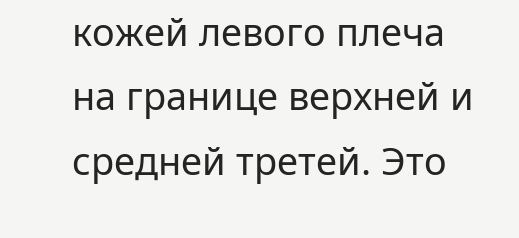кожей левого плеча на границе верхней и средней третей. Это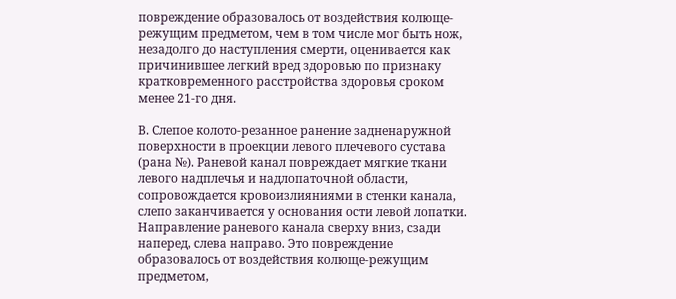повреждение образовалось от воздействия колюще-режущим предметом, чем в том числе мог быть нож, незадолго до наступления смерти, оценивается как причинившее легкий вред здоровью по признаку кратковременного расстройства здоровья сроком менее 21-го дня.

В. Слепое колото-резанное ранение задненаружной поверхности в проекции левого плечевого сустава (рана №). Раневой канал повреждает мягкие ткани левого надплечья и надлопаточной области, сопровождается кровоизлияниями в стенки канала, слепо заканчивается у основания ости левой лопатки. Направление раневого канала сверху вниз, сзади наперед, слева направо. Это повреждение образовалось от воздействия колюще-режущим предметом,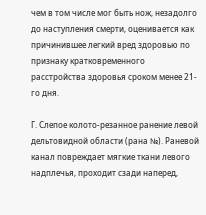чем в том числе мог быть нож, незадолго до наступления смерти, оценивается как причинившее легкий вред здоровью по признаку кратковременного расстройства здоровья сроком менее 21-го дня.

Г. Слепое колото-резанное ранение левой дельтовидной области (рана №). Раневой канал повреждает мягкие ткани левого надплечья, проходит сзади наперед,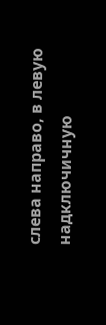слева направо, в левую надключичную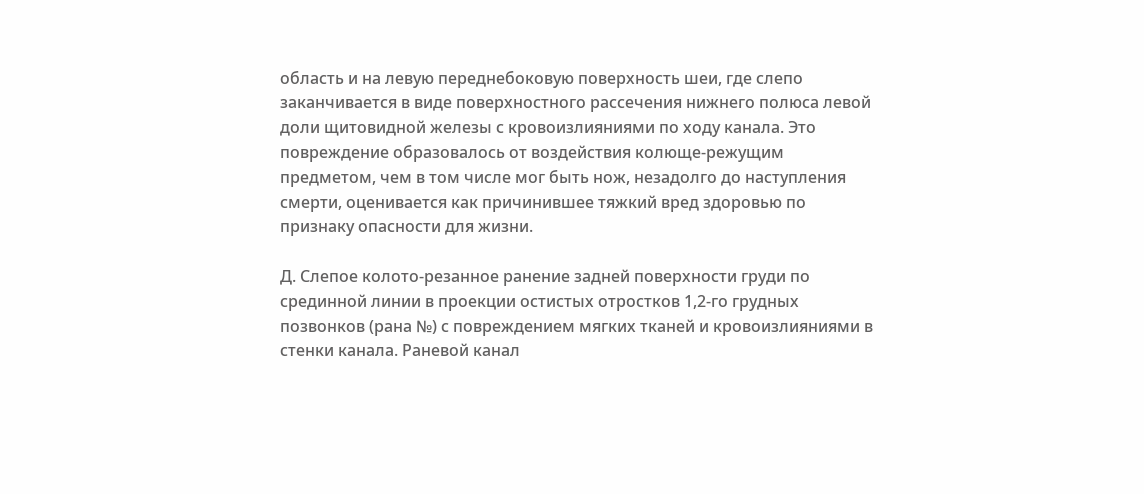область и на левую переднебоковую поверхность шеи, где слепо заканчивается в виде поверхностного рассечения нижнего полюса левой доли щитовидной железы с кровоизлияниями по ходу канала. Это повреждение образовалось от воздействия колюще-режущим предметом, чем в том числе мог быть нож, незадолго до наступления смерти, оценивается как причинившее тяжкий вред здоровью по признаку опасности для жизни.

Д. Слепое колото-резанное ранение задней поверхности груди по срединной линии в проекции остистых отростков 1,2-го грудных позвонков (рана №) с повреждением мягких тканей и кровоизлияниями в стенки канала. Раневой канал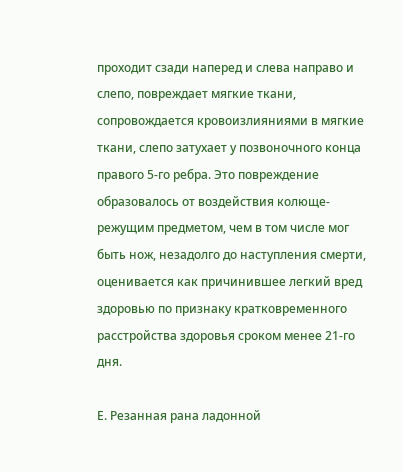проходит сзади наперед и слева направо и слепо, повреждает мягкие ткани, сопровождается кровоизлияниями в мягкие ткани, слепо затухает у позвоночного конца правого 5-го ребра. Это повреждение образовалось от воздействия колюще-режущим предметом, чем в том числе мог быть нож, незадолго до наступления смерти, оценивается как причинившее легкий вред здоровью по признаку кратковременного расстройства здоровья сроком менее 21-го дня.

Е. Резанная рана ладонной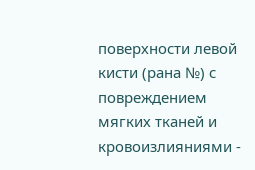поверхности левой кисти (рана №) с повреждением мягких тканей и кровоизлияниями -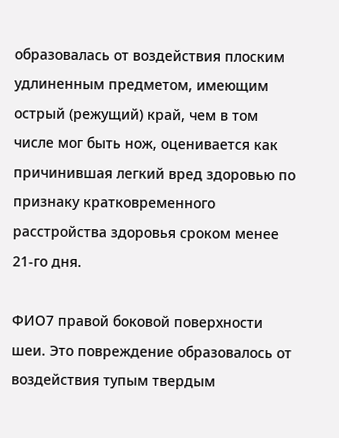образовалась от воздействия плоским удлиненным предметом, имеющим острый (режущий) край, чем в том числе мог быть нож, оценивается как причинившая легкий вред здоровью по признаку кратковременного расстройства здоровья сроком менее 21-го дня.

ФИО7 правой боковой поверхности шеи. Это повреждение образовалось от воздействия тупым твердым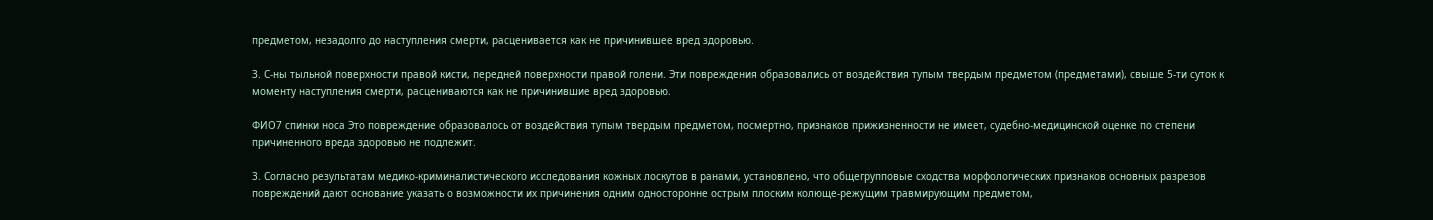предметом, незадолго до наступления смерти, расценивается как не причинившее вред здоровью.

З. С-ны тыльной поверхности правой кисти, передней поверхности правой голени. Эти повреждения образовались от воздействия тупым твердым предметом (предметами), свыше 5-ти суток к моменту наступления смерти, расцениваются как не причинившие вред здоровью.

ФИО7 спинки носа Это повреждение образовалось от воздействия тупым твердым предметом, посмертно, признаков прижизненности не имеет, судебно-медицинской оценке по степени причиненного вреда здоровью не подлежит.

3. Согласно результатам медико-криминалистического исследования кожных лоскутов в ранами, установлено, что общегрупповые сходства морфологических признаков основных разрезов повреждений дают основание указать о возможности их причинения одним односторонне острым плоским колюще-режущим травмирующим предметом,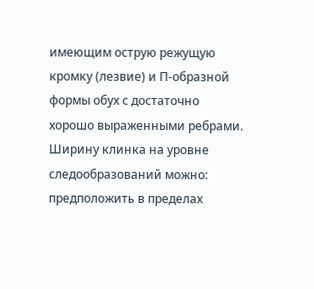имеющим острую режущую кромку (лезвие) и П-образной формы обух с достаточно хорошо выраженными ребрами. Ширину клинка на уровне следообразований можно: предположить в пределах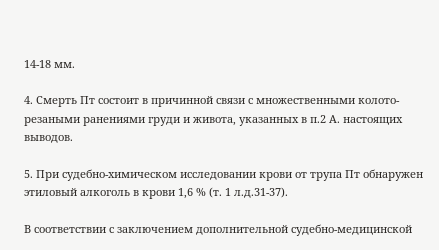14-18 мм.

4. Смерть Пт состоит в причинной связи с множественными колото-резаными ранениями груди и живота, указанных в п.2 А. настоящих выводов.

5. При судебно-химическом исследовании крови от трупа Пт обнаружен этиловый алкоголь в крови 1,6 % (т. 1 л.д.31-37).

В соответствии с заключением дополнительной судебно-медицинской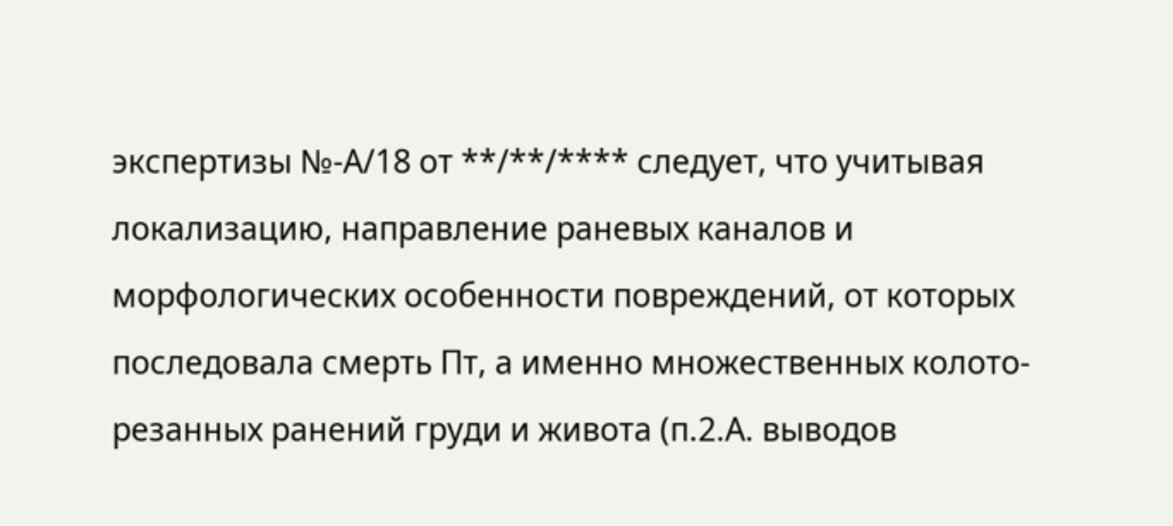экспертизы №-А/18 от **/**/**** следует, что учитывая локализацию, направление раневых каналов и морфологических особенности повреждений, от которых последовала смерть Пт, а именно множественных колото-резанных ранений груди и живота (п.2.А. выводов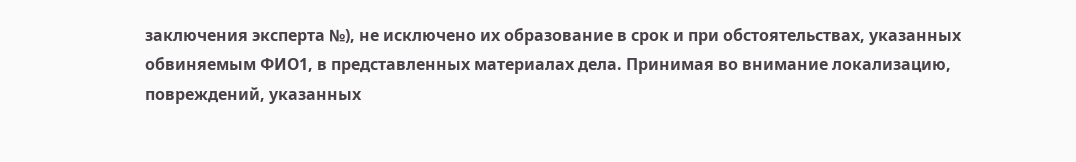заключения эксперта №), не исключено их образование в срок и при обстоятельствах, указанных обвиняемым ФИО1, в представленных материалах дела. Принимая во внимание локализацию, повреждений, указанных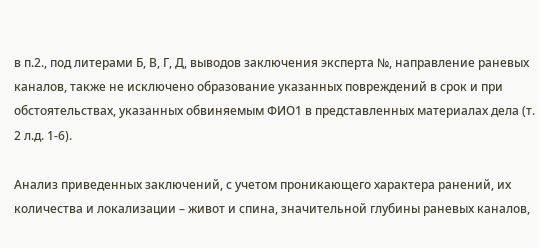в п.2., под литерами Б, В, Г, Д, выводов заключения эксперта №, направление раневых каналов, также не исключено образование указанных повреждений в срок и при обстоятельствах, указанных обвиняемым ФИО1 в представленных материалах дела (т. 2 л.д. 1-6).

Анализ приведенных заключений, с учетом проникающего характера ранений, их количества и локализации – живот и спина, значительной глубины раневых каналов,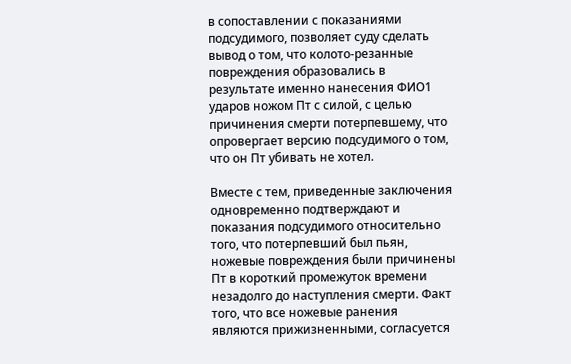в сопоставлении с показаниями подсудимого, позволяет суду сделать вывод о том, что колото-резанные повреждения образовались в результате именно нанесения ФИО1 ударов ножом Пт с силой, с целью причинения смерти потерпевшему, что опровергает версию подсудимого о том, что он Пт убивать не хотел.

Вместе с тем, приведенные заключения одновременно подтверждают и показания подсудимого относительно того, что потерпевший был пьян, ножевые повреждения были причинены Пт в короткий промежуток времени незадолго до наступления смерти. Факт того, что все ножевые ранения являются прижизненными, согласуется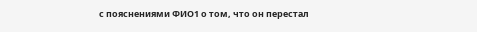с пояснениями ФИО1 о том, что он перестал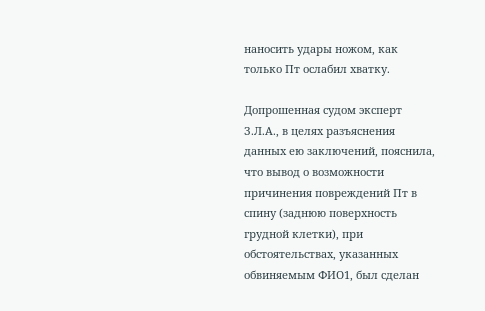наносить удары ножом, как только Пт ослабил хватку.

Допрошенная судом эксперт З.Л.А., в целях разъяснения данных ею заключений, пояснила, что вывод о возможности причинения повреждений Пт в спину (заднюю поверхность грудной клетки), при обстоятельствах, указанных обвиняемым ФИО1, был сделан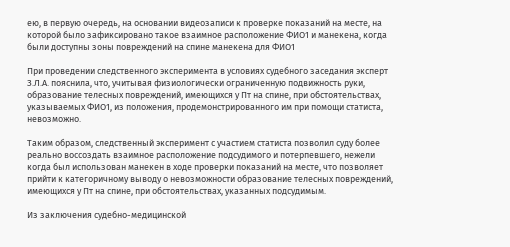ею, в первую очередь, на основании видеозаписи к проверке показаний на месте, на которой было зафиксировано такое взаимное расположение ФИО1 и манекена, когда были доступны зоны повреждений на спине манекена для ФИО1

При проведении следственного эксперимента в условиях судебного заседания эксперт З.Л.А. пояснила, что, учитывая физиологически ограниченную подвижность руки, образование телесных повреждений, имеющихся у Пт на спине, при обстоятельствах, указываемых ФИО1, из положения, продемонстрированного им при помощи статиста, невозможно.

Таким образом, следственный эксперимент с участием статиста позволил суду более реально воссоздать взаимное расположение подсудимого и потерпевшего, нежели когда был использован манекен в ходе проверки показаний на месте, что позволяет прийти к категоричному выводу о невозможности образование телесных повреждений, имеющихся у Пт на спине, при обстоятельствах, указанных подсудимым.

Из заключения судебно-медицинской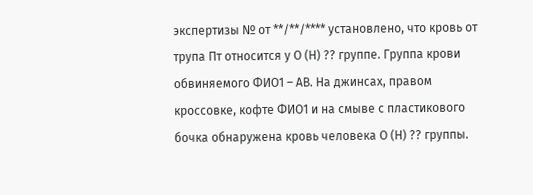экспертизы № от **/**/**** установлено, что кровь от трупа Пт относится у О (Н) ?? группе. Группа крови обвиняемого ФИО1 – АВ. На джинсах, правом кроссовке, кофте ФИО1 и на смыве с пластикового бочка обнаружена кровь человека О (Н) ?? группы.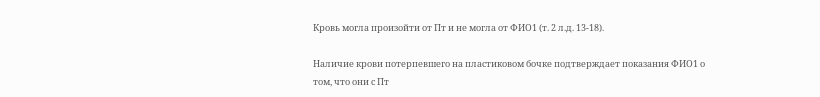Кровь могла произойти от Пт и не могла от ФИО1 (т. 2 л.д. 13-18).

Наличие крови потерпевшего на пластиковом бочке подтверждает показания ФИО1 о том, что они с Пт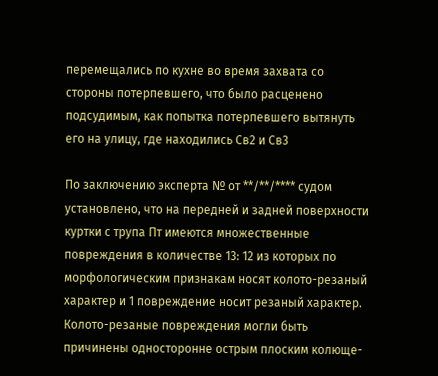перемещались по кухне во время захвата со стороны потерпевшего, что было расценено подсудимым, как попытка потерпевшего вытянуть его на улицу, где находились Св2 и Св3

По заключению эксперта № от **/**/**** судом установлено, что на передней и задней поверхности куртки с трупа Пт имеются множественные повреждения в количестве 13: 12 из которых по морфологическим признакам носят колото-резаный характер и 1 повреждение носит резаный характер. Колото-резаные повреждения могли быть причинены односторонне острым плоским колюще-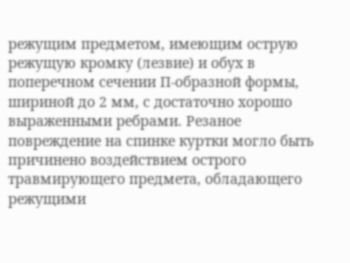режущим предметом, имеющим острую режущую кромку (лезвие) и обух в поперечном сечении П-образной формы, шириной до 2 мм, с достаточно хорошо выраженными ребрами. Резаное повреждение на спинке куртки могло быть причинено воздействием острого травмирующего предмета, обладающего режущими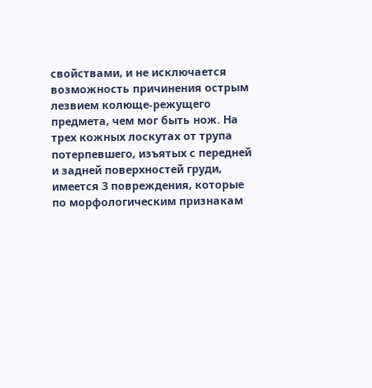свойствами, и не исключается возможность причинения острым лезвием колюще-режущего предмета, чем мог быть нож. На трех кожных лоскутах от трупа потерпевшего, изъятых с передней и задней поверхностей груди, имеется 3 повреждения, которые по морфологическим признакам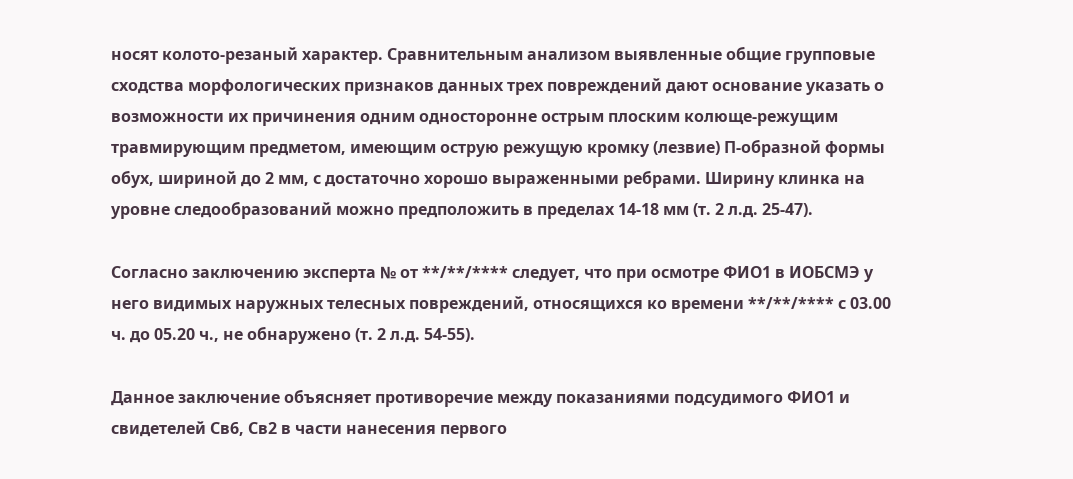носят колото-резаный характер. Сравнительным анализом выявленные общие групповые сходства морфологических признаков данных трех повреждений дают основание указать о возможности их причинения одним односторонне острым плоским колюще-режущим травмирующим предметом, имеющим острую режущую кромку (лезвие) П-образной формы обух, шириной до 2 мм, с достаточно хорошо выраженными ребрами. Ширину клинка на уровне следообразований можно предположить в пределах 14-18 мм (т. 2 л.д. 25-47).

Согласно заключению эксперта № от **/**/**** следует, что при осмотре ФИО1 в ИОБСМЭ у него видимых наружных телесных повреждений, относящихся ко времени **/**/**** с 03.00 ч. до 05.20 ч., не обнаружено (т. 2 л.д. 54-55).

Данное заключение объясняет противоречие между показаниями подсудимого ФИО1 и свидетелей Св6, Св2 в части нанесения первого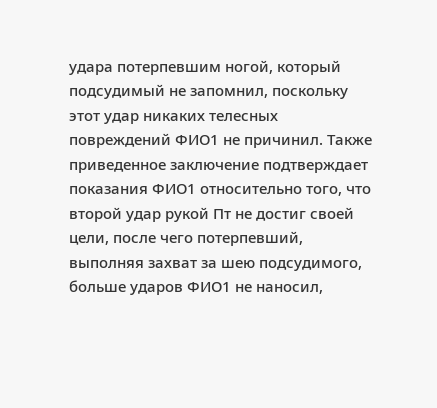удара потерпевшим ногой, который подсудимый не запомнил, поскольку этот удар никаких телесных повреждений ФИО1 не причинил. Также приведенное заключение подтверждает показания ФИО1 относительно того, что второй удар рукой Пт не достиг своей цели, после чего потерпевший, выполняя захват за шею подсудимого, больше ударов ФИО1 не наносил,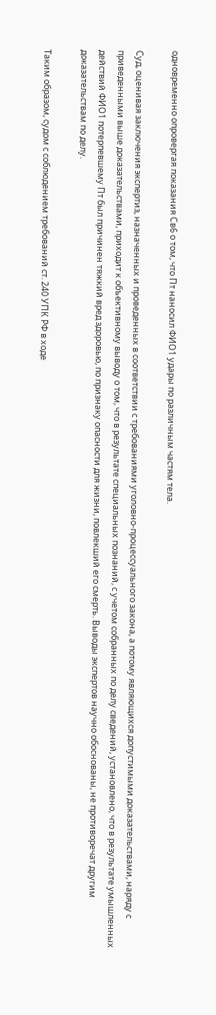одновременно опровергая показания Св6 о том, что Пт наносил ФИО1 удары по различным частям тела.

Суд, оценивая заключения экспертиз, назначенных и проведенных в соответствии с требованиями уголовно-процессуального закона, а потому являющихся допустимыми доказательствами, наряду с приведенными выше доказательствами, приходит к объективному выводу о том, что в результате специальных познаний, с учетом собранных по делу сведений, установлено, что в результате умышленных действий ФИО1 потерпевшему Пт был причинен тяжкий вред здоровью, по признаку опасности для жизни, повлекший его смерть. Выводы экспертов научно обоснованы, не противоречат другим доказательствам по делу.

Таким образом, судом с соблюдением требований ст. 240 УПК РФ в ходе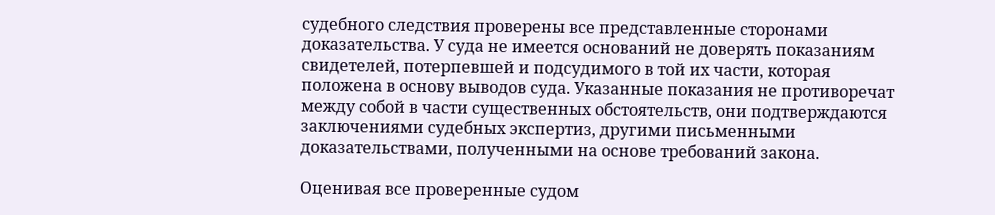судебного следствия проверены все представленные сторонами доказательства. У суда не имеется оснований не доверять показаниям свидетелей, потерпевшей и подсудимого в той их части, которая положена в основу выводов суда. Указанные показания не противоречат между собой в части существенных обстоятельств, они подтверждаются заключениями судебных экспертиз, другими письменными доказательствами, полученными на основе требований закона.

Оценивая все проверенные судом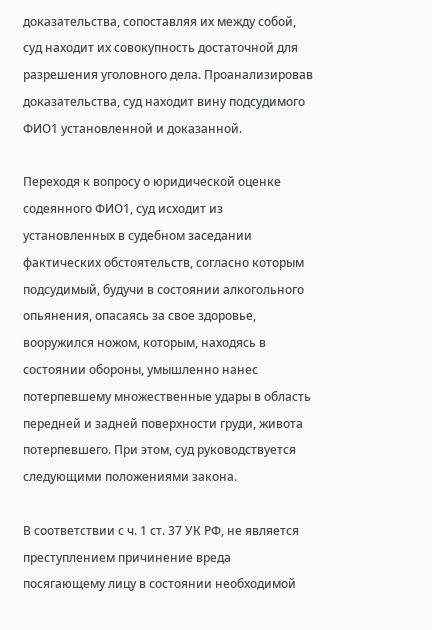доказательства, сопоставляя их между собой, суд находит их совокупность достаточной для разрешения уголовного дела. Проанализировав доказательства, суд находит вину подсудимого ФИО1 установленной и доказанной.

Переходя к вопросу о юридической оценке содеянного ФИО1, суд исходит из установленных в судебном заседании фактических обстоятельств, согласно которым подсудимый, будучи в состоянии алкогольного опьянения, опасаясь за свое здоровье, вооружился ножом, которым, находясь в состоянии обороны, умышленно нанес потерпевшему множественные удары в область передней и задней поверхности груди, живота потерпевшего. При этом, суд руководствуется следующими положениями закона.

В соответствии с ч. 1 ст. 37 УК РФ, не является преступлением причинение вреда посягающему лицу в состоянии необходимой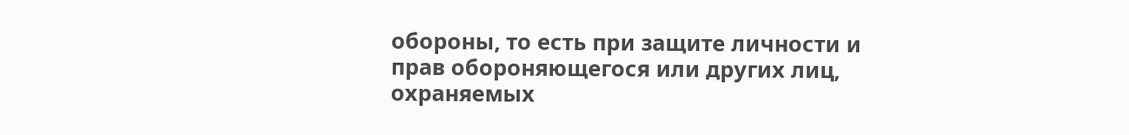обороны, то есть при защите личности и прав обороняющегося или других лиц, охраняемых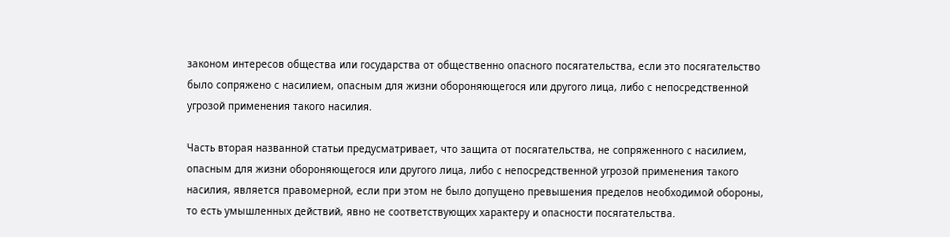законом интересов общества или государства от общественно опасного посягательства, если это посягательство было сопряжено с насилием, опасным для жизни обороняющегося или другого лица, либо с непосредственной угрозой применения такого насилия.

Часть вторая названной статьи предусматривает, что защита от посягательства, не сопряженного с насилием, опасным для жизни обороняющегося или другого лица, либо с непосредственной угрозой применения такого насилия, является правомерной, если при этом не было допущено превышения пределов необходимой обороны, то есть умышленных действий, явно не соответствующих характеру и опасности посягательства.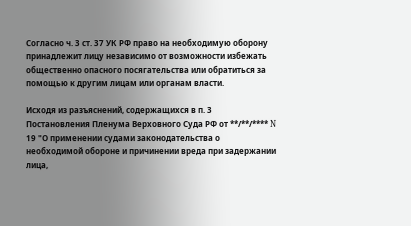Согласно ч. 3 ст. 37 УК РФ право на необходимую оборону принадлежит лицу независимо от возможности избежать общественно опасного посягательства или обратиться за помощью к другим лицам или органам власти.

Исходя из разъяснений, содержащихся в п. 3 Постановления Пленума Верховного Суда РФ от **/**/**** N 19 "О применении судами законодательства о необходимой обороне и причинении вреда при задержании лица,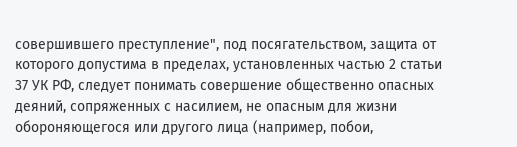совершившего преступление", под посягательством, защита от которого допустима в пределах, установленных частью 2 статьи 37 УК РФ, следует понимать совершение общественно опасных деяний, сопряженных с насилием, не опасным для жизни обороняющегося или другого лица (например, побои,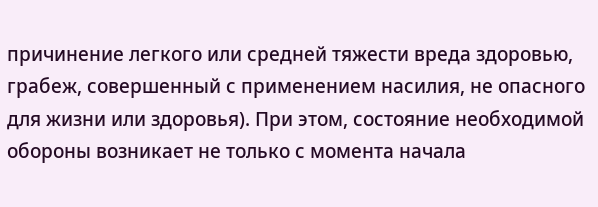причинение легкого или средней тяжести вреда здоровью, грабеж, совершенный с применением насилия, не опасного для жизни или здоровья). При этом, состояние необходимой обороны возникает не только с момента начала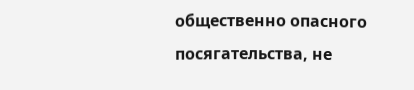общественно опасного посягательства, не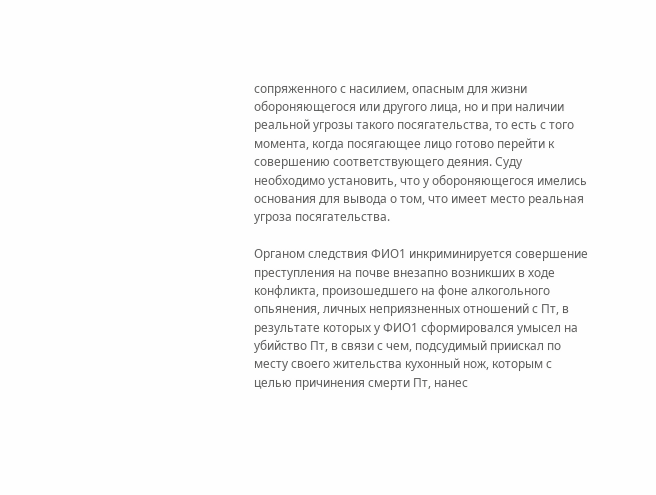сопряженного с насилием, опасным для жизни обороняющегося или другого лица, но и при наличии реальной угрозы такого посягательства, то есть с того момента, когда посягающее лицо готово перейти к совершению соответствующего деяния. Суду необходимо установить, что у обороняющегося имелись основания для вывода о том, что имеет место реальная угроза посягательства.

Органом следствия ФИО1 инкриминируется совершение преступления на почве внезапно возникших в ходе конфликта, произошедшего на фоне алкогольного опьянения, личных неприязненных отношений с Пт, в результате которых у ФИО1 сформировался умысел на убийство Пт, в связи с чем, подсудимый приискал по месту своего жительства кухонный нож, которым с целью причинения смерти Пт, нанес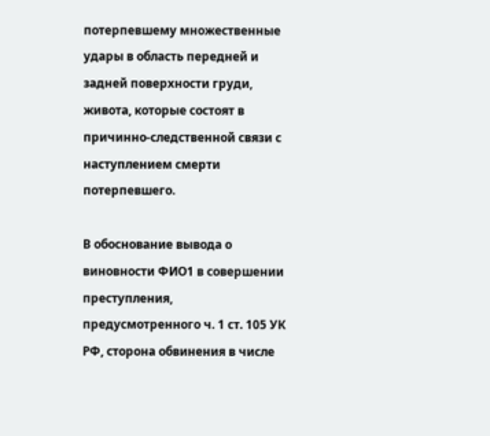потерпевшему множественные удары в область передней и задней поверхности груди, живота, которые состоят в причинно-следственной связи с наступлением смерти потерпевшего.

В обоснование вывода о виновности ФИО1 в совершении преступления, предусмотренного ч. 1 ст. 105 УК РФ, сторона обвинения в числе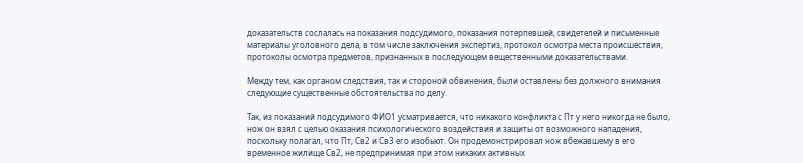доказательств сослалась на показания подсудимого, показания потерпевшей, свидетелей и письменные материалы уголовного дела, в том числе заключения экспертиз, протокол осмотра места происшествия, протоколы осмотра предметов, признанных в последующем вещественными доказательствами.

Между тем, как органом следствия, так и стороной обвинения, были оставлены без должного внимания следующие существенные обстоятельства по делу.

Так, из показаний подсудимого ФИО1 усматривается, что никакого конфликта с Пт у него никогда не было, нож он взял с целью оказания психологического воздействия и защиты от возможного нападения, поскольку полагал, что Пт, Св2 и Св3 его изобьют. Он продемонстрировал нож вбежавшему в его временное жилище Св2, не предпринимая при этом никаких активных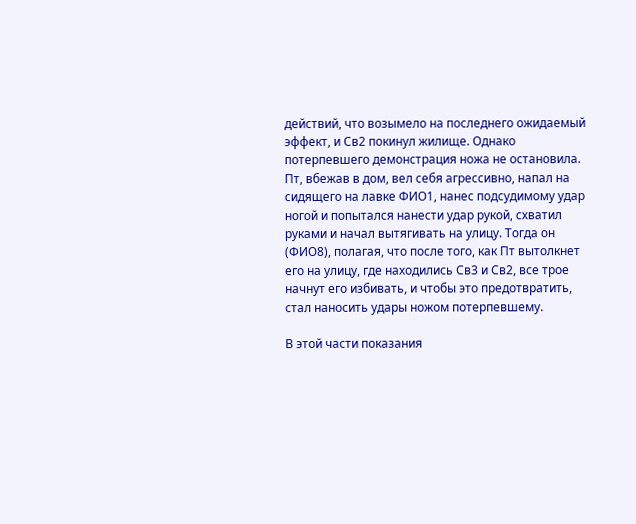действий, что возымело на последнего ожидаемый эффект, и Св2 покинул жилище. Однако потерпевшего демонстрация ножа не остановила. Пт, вбежав в дом, вел себя агрессивно, напал на сидящего на лавке ФИО1, нанес подсудимому удар ногой и попытался нанести удар рукой, схватил руками и начал вытягивать на улицу. Тогда он (ФИО8), полагая, что после того, как Пт вытолкнет его на улицу, где находились Св3 и Св2, все трое начнут его избивать, и чтобы это предотвратить, стал наносить удары ножом потерпевшему.

В этой части показания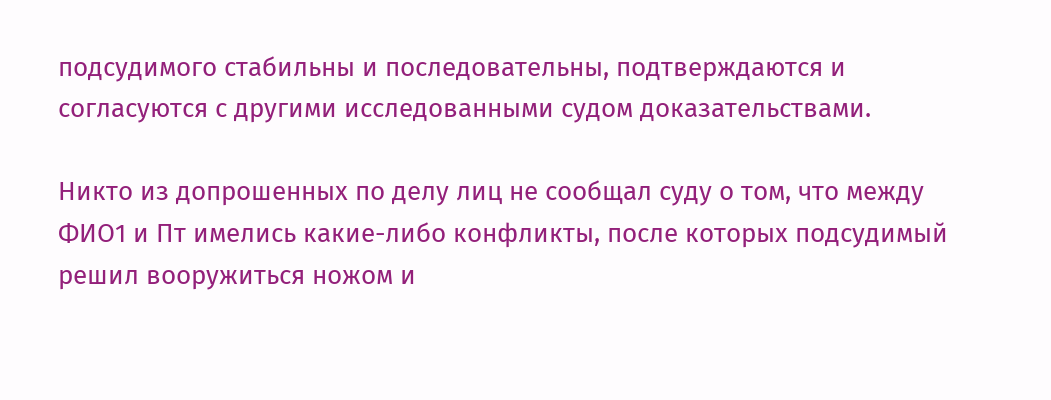подсудимого стабильны и последовательны, подтверждаются и согласуются с другими исследованными судом доказательствами.

Никто из допрошенных по делу лиц не сообщал суду о том, что между ФИО1 и Пт имелись какие-либо конфликты, после которых подсудимый решил вооружиться ножом и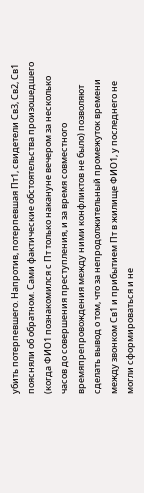убить потерпевшего. Напротив, потерпевшая Пт1, свидетели Св3, Св2, Св1 поясняли об обратном. Сами фактические обстоятельства произошедшего (когда ФИО1 познакомился с Пт только накануне вечером за несколько часов до совершения преступления, и за время совместного времяпрепровождения между ними конфликтов не было) позволяют сделать вывод о том, что за непродолжительный промежуток времени между звонком Св1 и прибытием Пт в жилище ФИО1, у последнего не могли сформироваться и не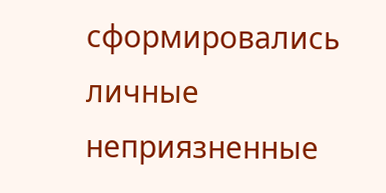сформировались личные неприязненные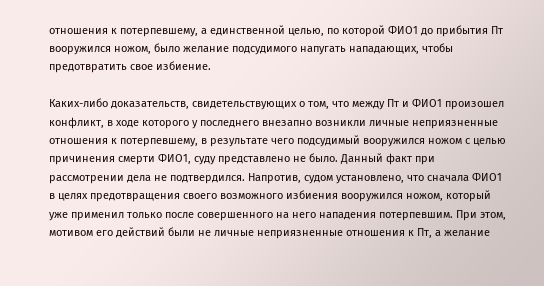отношения к потерпевшему, а единственной целью, по которой ФИО1 до прибытия Пт вооружился ножом, было желание подсудимого напугать нападающих, чтобы предотвратить свое избиение.

Каких-либо доказательств, свидетельствующих о том, что между Пт и ФИО1 произошел конфликт, в ходе которого у последнего внезапно возникли личные неприязненные отношения к потерпевшему, в результате чего подсудимый вооружился ножом с целью причинения смерти ФИО1, суду представлено не было. Данный факт при рассмотрении дела не подтвердился. Напротив, судом установлено, что сначала ФИО1 в целях предотвращения своего возможного избиения вооружился ножом, который уже применил только после совершенного на него нападения потерпевшим. При этом, мотивом его действий были не личные неприязненные отношения к Пт, а желание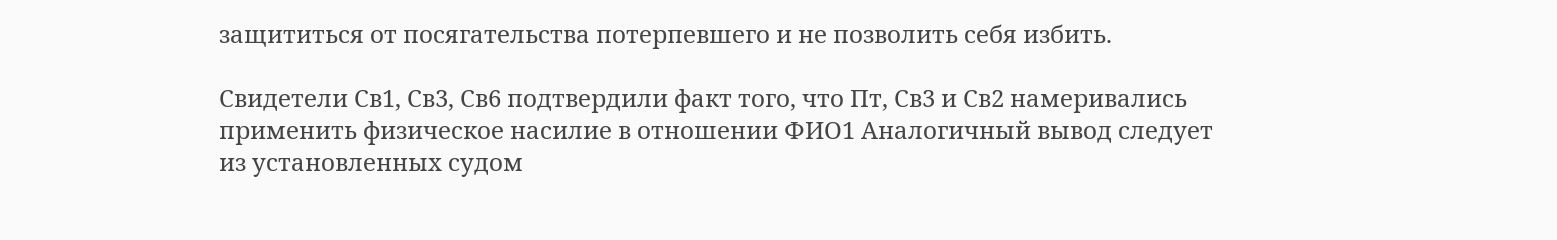защититься от посягательства потерпевшего и не позволить себя избить.

Свидетели Св1, Св3, Св6 подтвердили факт того, что Пт, Св3 и Св2 намеривались применить физическое насилие в отношении ФИО1 Аналогичный вывод следует из установленных судом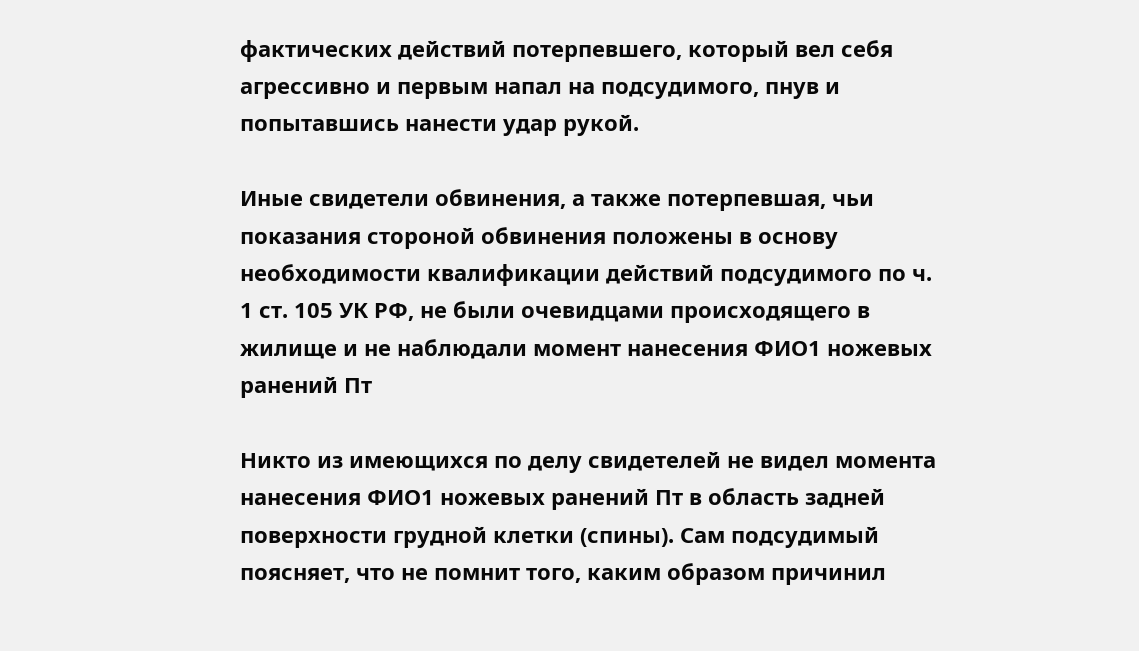фактических действий потерпевшего, который вел себя агрессивно и первым напал на подсудимого, пнув и попытавшись нанести удар рукой.

Иные свидетели обвинения, а также потерпевшая, чьи показания стороной обвинения положены в основу необходимости квалификации действий подсудимого по ч. 1 ст. 105 УК РФ, не были очевидцами происходящего в жилище и не наблюдали момент нанесения ФИО1 ножевых ранений Пт

Никто из имеющихся по делу свидетелей не видел момента нанесения ФИО1 ножевых ранений Пт в область задней поверхности грудной клетки (спины). Сам подсудимый поясняет, что не помнит того, каким образом причинил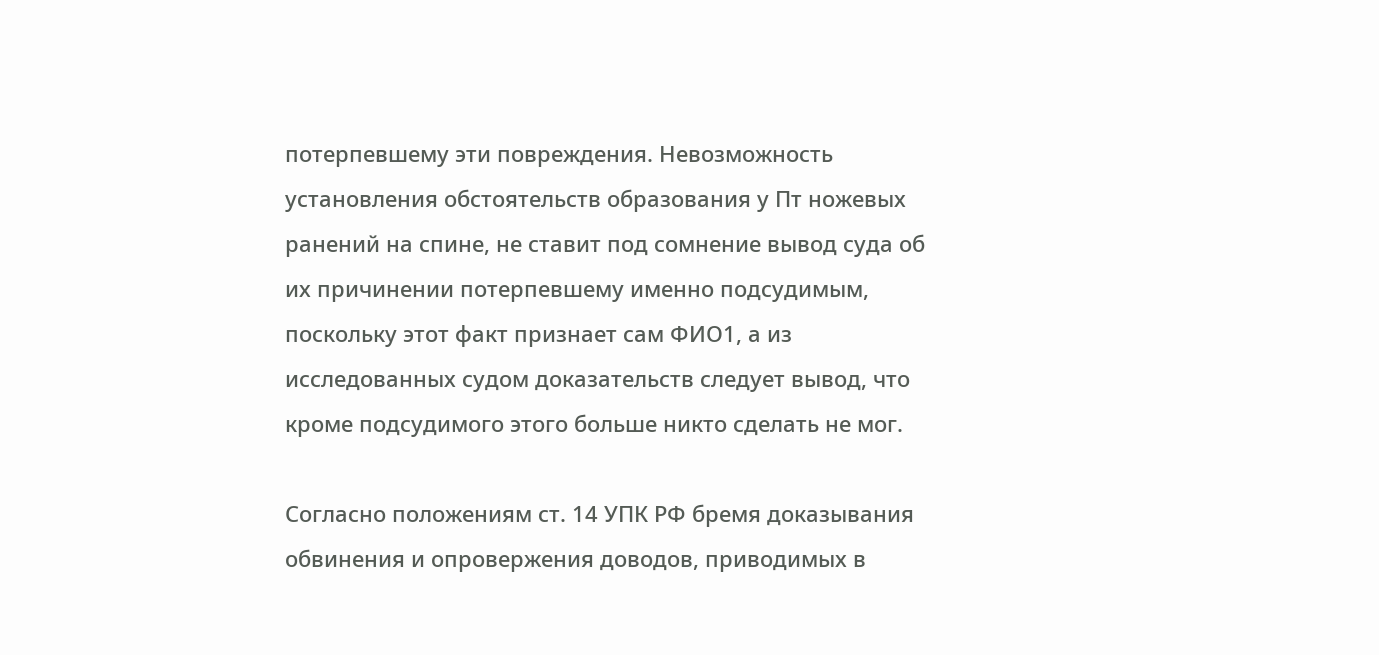потерпевшему эти повреждения. Невозможность установления обстоятельств образования у Пт ножевых ранений на спине, не ставит под сомнение вывод суда об их причинении потерпевшему именно подсудимым, поскольку этот факт признает сам ФИО1, а из исследованных судом доказательств следует вывод, что кроме подсудимого этого больше никто сделать не мог.

Согласно положениям ст. 14 УПК РФ бремя доказывания обвинения и опровержения доводов, приводимых в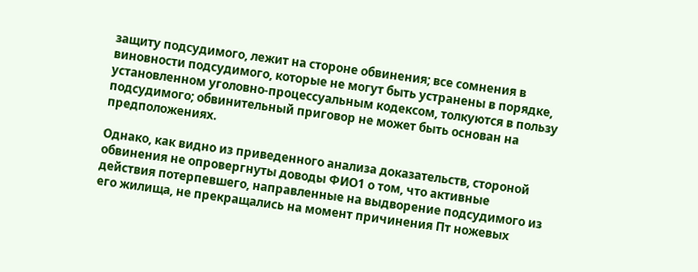защиту подсудимого, лежит на стороне обвинения; все сомнения в виновности подсудимого, которые не могут быть устранены в порядке, установленном уголовно-процессуальным кодексом, толкуются в пользу подсудимого; обвинительный приговор не может быть основан на предположениях.

Однако, как видно из приведенного анализа доказательств, стороной обвинения не опровергнуты доводы ФИО1 о том, что активные действия потерпевшего, направленные на выдворение подсудимого из его жилища, не прекращались на момент причинения Пт ножевых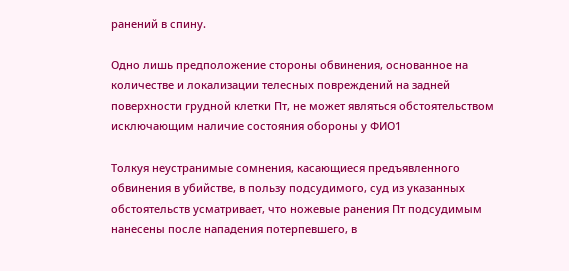ранений в спину.

Одно лишь предположение стороны обвинения, основанное на количестве и локализации телесных повреждений на задней поверхности грудной клетки Пт, не может являться обстоятельством исключающим наличие состояния обороны у ФИО1

Толкуя неустранимые сомнения, касающиеся предъявленного обвинения в убийстве, в пользу подсудимого, суд из указанных обстоятельств усматривает, что ножевые ранения Пт подсудимым нанесены после нападения потерпевшего, в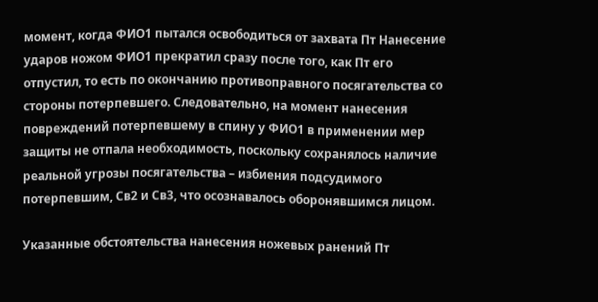момент, когда ФИО1 пытался освободиться от захвата Пт Нанесение ударов ножом ФИО1 прекратил сразу после того, как Пт его отпустил, то есть по окончанию противоправного посягательства со стороны потерпевшего. Следовательно, на момент нанесения повреждений потерпевшему в спину у ФИО1 в применении мер защиты не отпала необходимость, поскольку сохранялось наличие реальной угрозы посягательства – избиения подсудимого потерпевшим, Св2 и Св3, что осознавалось оборонявшимся лицом.

Указанные обстоятельства нанесения ножевых ранений Пт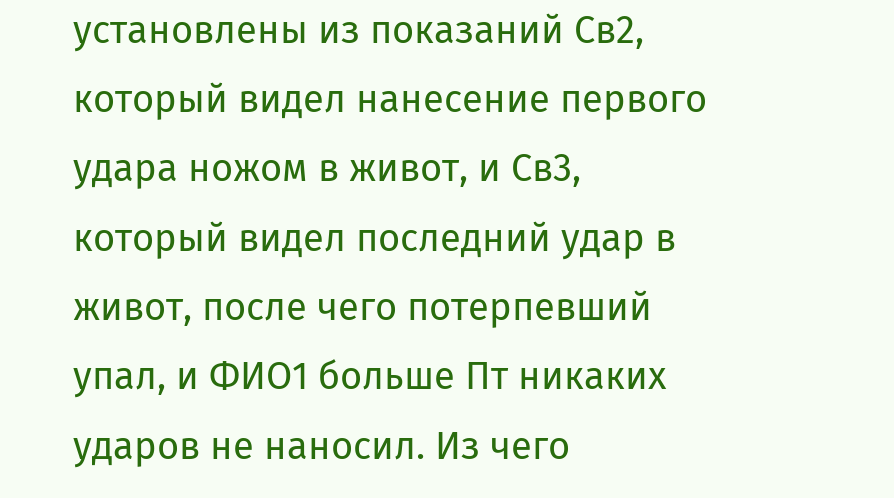установлены из показаний Св2, который видел нанесение первого удара ножом в живот, и Св3, который видел последний удар в живот, после чего потерпевший упал, и ФИО1 больше Пт никаких ударов не наносил. Из чего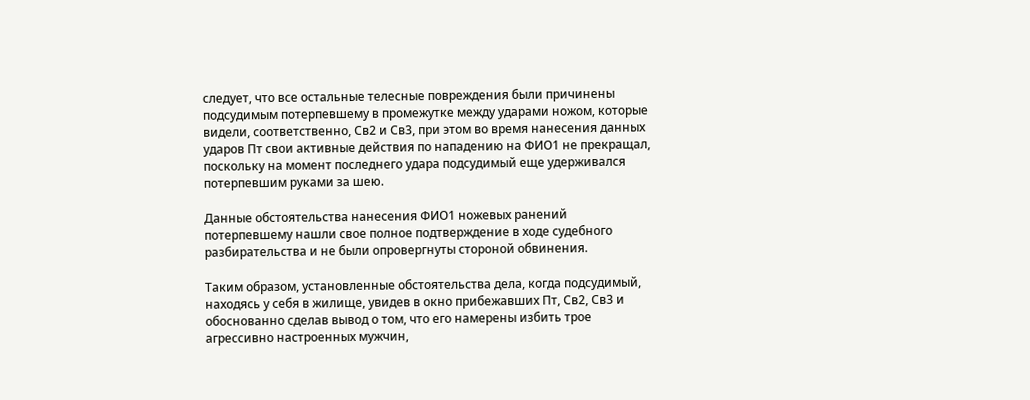следует, что все остальные телесные повреждения были причинены подсудимым потерпевшему в промежутке между ударами ножом, которые видели, соответственно, Св2 и Св3, при этом во время нанесения данных ударов Пт свои активные действия по нападению на ФИО1 не прекращал, поскольку на момент последнего удара подсудимый еще удерживался потерпевшим руками за шею.

Данные обстоятельства нанесения ФИО1 ножевых ранений потерпевшему нашли свое полное подтверждение в ходе судебного разбирательства и не были опровергнуты стороной обвинения.

Таким образом, установленные обстоятельства дела, когда подсудимый, находясь у себя в жилище, увидев в окно прибежавших Пт, Св2, Св3 и обоснованно сделав вывод о том, что его намерены избить трое агрессивно настроенных мужчин,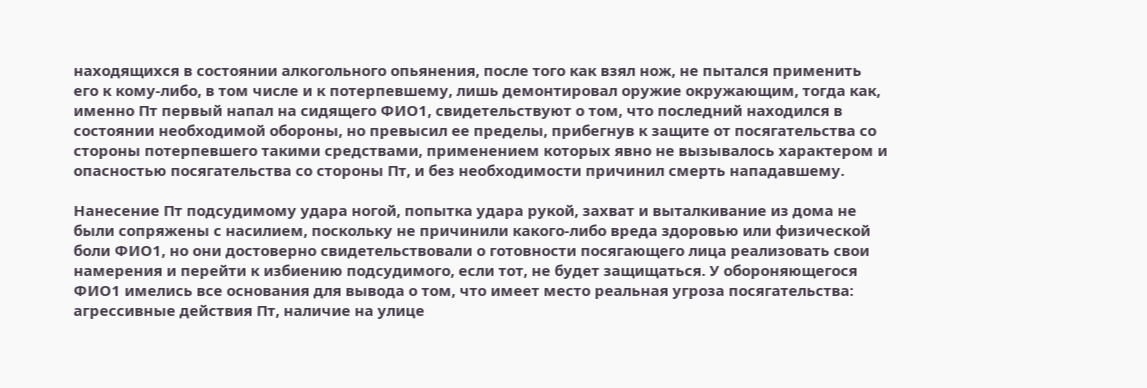находящихся в состоянии алкогольного опьянения, после того как взял нож, не пытался применить его к кому-либо, в том числе и к потерпевшему, лишь демонтировал оружие окружающим, тогда как, именно Пт первый напал на сидящего ФИО1, свидетельствуют о том, что последний находился в состоянии необходимой обороны, но превысил ее пределы, прибегнув к защите от посягательства со стороны потерпевшего такими средствами, применением которых явно не вызывалось характером и опасностью посягательства со стороны Пт, и без необходимости причинил смерть нападавшему.

Нанесение Пт подсудимому удара ногой, попытка удара рукой, захват и выталкивание из дома не были сопряжены с насилием, поскольку не причинили какого-либо вреда здоровью или физической боли ФИО1, но они достоверно свидетельствовали о готовности посягающего лица реализовать свои намерения и перейти к избиению подсудимого, если тот, не будет защищаться. У обороняющегося ФИО1 имелись все основания для вывода о том, что имеет место реальная угроза посягательства: агрессивные действия Пт, наличие на улице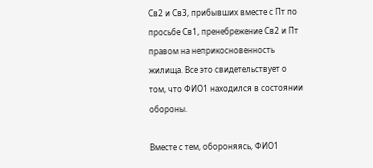Св2 и Св3, прибывших вместе с Пт по просьбе Св1, пренебрежение Св2 и Пт правом на неприкосновенность жилища. Все это свидетельствует о том, что ФИО1 находился в состоянии обороны.

Вместе с тем, обороняясь, ФИО1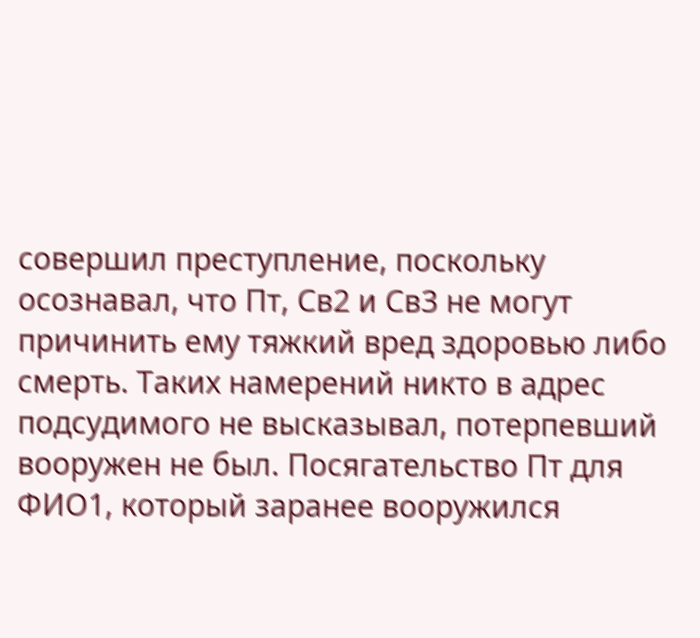совершил преступление, поскольку осознавал, что Пт, Св2 и Св3 не могут причинить ему тяжкий вред здоровью либо смерть. Таких намерений никто в адрес подсудимого не высказывал, потерпевший вооружен не был. Посягательство Пт для ФИО1, который заранее вооружился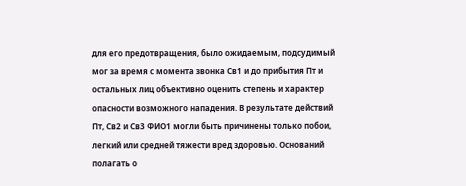для его предотвращения, было ожидаемым, подсудимый мог за время с момента звонка Св1 и до прибытия Пт и остальных лиц объективно оценить степень и характер опасности возможного нападения. В результате действий Пт, Св2 и Св3 ФИО1 могли быть причинены только побои, легкий или средней тяжести вред здоровью. Оснований полагать о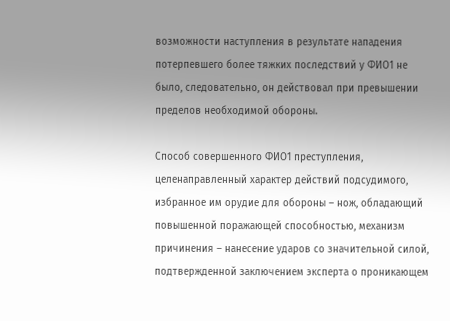возможности наступления в результате нападения потерпевшего более тяжких последствий у ФИО1 не было, следовательно, он действовал при превышении пределов необходимой обороны.

Способ совершенного ФИО1 преступления, целенаправленный характер действий подсудимого, избранное им орудие для обороны – нож, обладающий повышенной поражающей способностью, механизм причинения – нанесение ударов со значительной силой, подтвержденной заключением эксперта о проникающем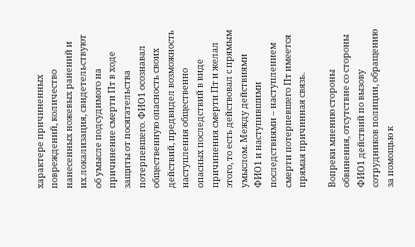характере причиненных повреждений, количество нанесенных ножевых ранений и их локализация, свидетельствуют об умысле подсудимого на причинение смерти Пт в ходе защиты от посягательства потерпевшего. ФИО1 осознавал общественную опасность своих действий, предвидел возможность наступления общественно опасных последствий в виде причинения смерти Пт и желал этого, то есть действовал с прямым умыслом. Между действиями ФИО1 и наступившими последствиями – наступлением смерти потерпевшего Пт имеется прямая причинная связь.

Вопреки мнению стороны обвинения, отсутствие со стороны ФИО1 действий по вызову сотрудников полиции, обращению за помощью к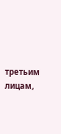третьим лицам,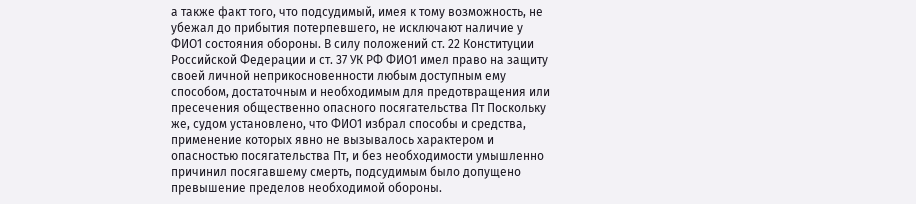а также факт того, что подсудимый, имея к тому возможность, не убежал до прибытия потерпевшего, не исключают наличие у ФИО1 состояния обороны. В силу положений ст. 22 Конституции Российской Федерации и ст. 37 УК РФ ФИО1 имел право на защиту своей личной неприкосновенности любым доступным ему способом, достаточным и необходимым для предотвращения или пресечения общественно опасного посягательства Пт Поскольку же, судом установлено, что ФИО1 избрал способы и средства, применение которых явно не вызывалось характером и опасностью посягательства Пт, и без необходимости умышленно причинил посягавшему смерть, подсудимым было допущено превышение пределов необходимой обороны.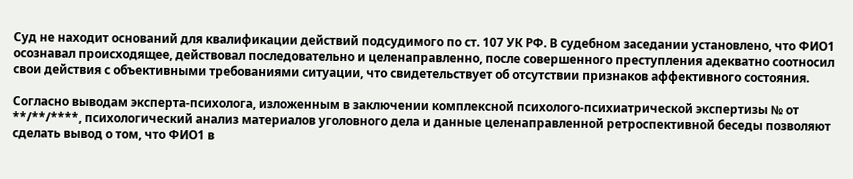Суд не находит оснований для квалификации действий подсудимого по ст. 107 УК РФ. В судебном заседании установлено, что ФИО1 осознавал происходящее, действовал последовательно и целенаправленно, после совершенного преступления адекватно соотносил свои действия с объективными требованиями ситуации, что свидетельствует об отсутствии признаков аффективного состояния.

Согласно выводам эксперта-психолога, изложенным в заключении комплексной психолого-психиатрической экспертизы № от **/**/****, психологический анализ материалов уголовного дела и данные целенаправленной ретроспективной беседы позволяют сделать вывод о том, что ФИО1 в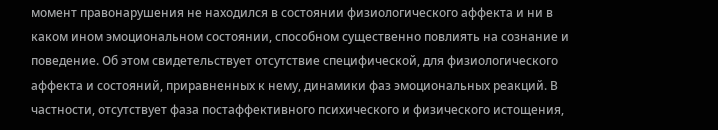момент правонарушения не находился в состоянии физиологического аффекта и ни в каком ином эмоциональном состоянии, способном существенно повлиять на сознание и поведение. Об этом свидетельствует отсутствие специфической, для физиологического аффекта и состояний, приравненных к нему, динамики фаз эмоциональных реакций. В частности, отсутствует фаза постаффективного психического и физического истощения,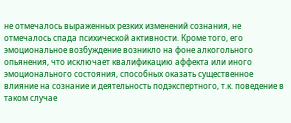не отмечалось выраженных резких изменений сознания, не отмечалось спада психической активности. Кроме того, его эмоциональное возбуждение возникло на фоне алкогольного опьянения, что исключает квалификацию аффекта или иного эмоционального состояния, способных оказать существенное влияние на сознание и деятельность подэкспертного, т.к. поведение в таком случае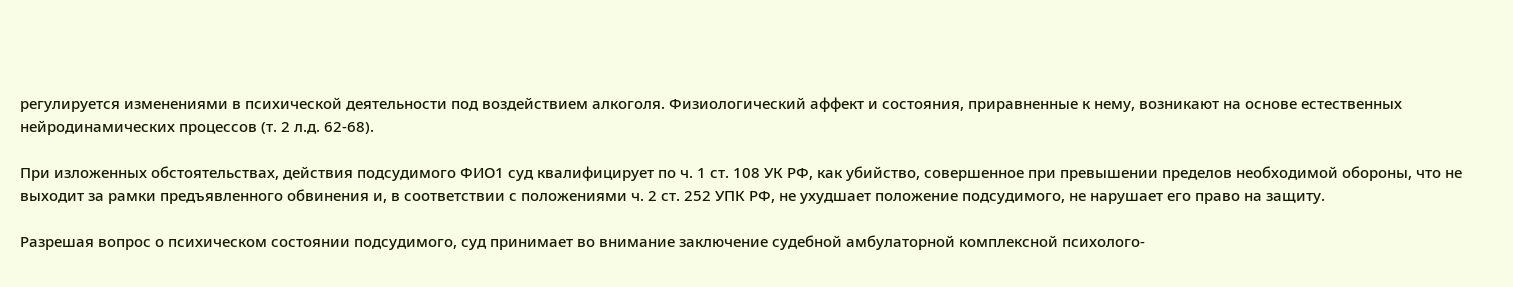регулируется изменениями в психической деятельности под воздействием алкоголя. Физиологический аффект и состояния, приравненные к нему, возникают на основе естественных нейродинамических процессов (т. 2 л.д. 62-68).

При изложенных обстоятельствах, действия подсудимого ФИО1 суд квалифицирует по ч. 1 ст. 108 УК РФ, как убийство, совершенное при превышении пределов необходимой обороны, что не выходит за рамки предъявленного обвинения и, в соответствии с положениями ч. 2 ст. 252 УПК РФ, не ухудшает положение подсудимого, не нарушает его право на защиту.

Разрешая вопрос о психическом состоянии подсудимого, суд принимает во внимание заключение судебной амбулаторной комплексной психолого-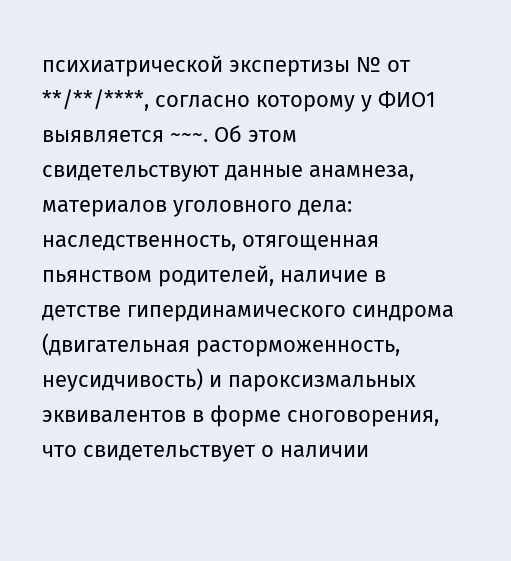психиатрической экспертизы № от **/**/****, согласно которому у ФИО1 выявляется ~~~. Об этом свидетельствуют данные анамнеза, материалов уголовного дела: наследственность, отягощенная пьянством родителей, наличие в детстве гипердинамического синдрома (двигательная расторможенность, неусидчивость) и пароксизмальных эквивалентов в форме сноговорения, что свидетельствует о наличии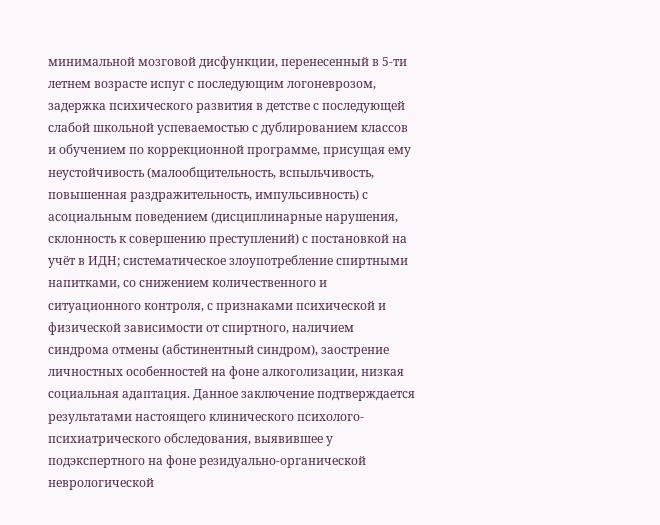минимальной мозговой дисфункции, перенесенный в 5-ти летнем возрасте испуг с последующим логоневрозом, задержка психического развития в детстве с последующей слабой школьной успеваемостью с дублированием классов и обучением по коррекционной программе, присущая ему неустойчивость (малообщительность, вспыльчивость, повышенная раздражительность, импульсивность) с асоциальным поведением (дисциплинарные нарушения, склонность к совершению преступлений) с постановкой на учёт в ИДН; систематическое злоупотребление спиртными напитками, со снижением количественного и ситуационного контроля, с признаками психической и физической зависимости от спиртного, наличием синдрома отмены (абстинентный синдром), заострение личностных особенностей на фоне алкоголизации, низкая социальная адаптация. Данное заключение подтверждается результатами настоящего клинического психолого-психиатрического обследования, выявившее у подэкспертного на фоне резидуально-органической неврологической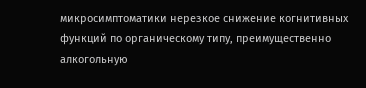микросимптоматики нерезкое снижение когнитивных функций по органическому типу, преимущественно алкогольную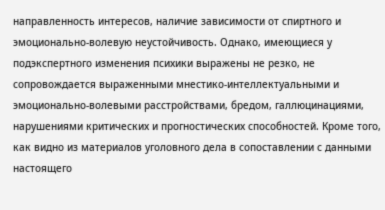направленность интересов, наличие зависимости от спиртного и эмоционально-волевую неустойчивость. Однако, имеющиеся у подэкспертного изменения психики выражены не резко, не сопровождается выраженными мнестико-интеллектуальными и эмоционально-волевыми расстройствами, бредом, галлюцинациями, нарушениями критических и прогностических способностей. Кроме того, как видно из материалов уголовного дела в сопоставлении с данными настоящего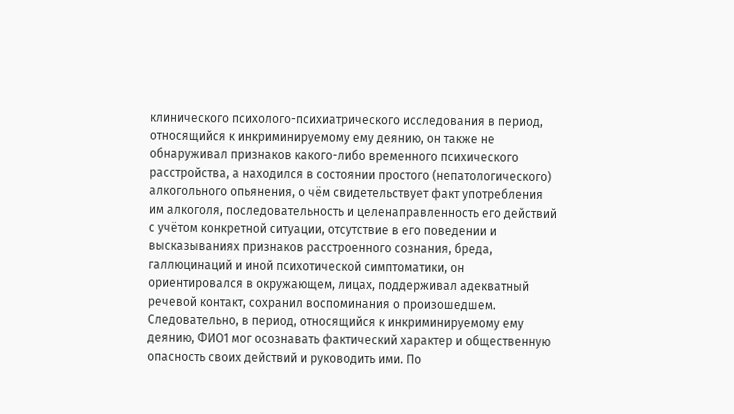клинического психолого-психиатрического исследования в период, относящийся к инкриминируемому ему деянию, он также не обнаруживал признаков какого-либо временного психического расстройства, а находился в состоянии простого (непатологического) алкогольного опьянения, о чём свидетельствует факт употребления им алкоголя, последовательность и целенаправленность его действий с учётом конкретной ситуации, отсутствие в его поведении и высказываниях признаков расстроенного сознания, бреда, галлюцинаций и иной психотической симптоматики, он ориентировался в окружающем, лицах, поддерживал адекватный речевой контакт, сохранил воспоминания о произошедшем. Следовательно, в период, относящийся к инкриминируемому ему деянию, ФИО1 мог осознавать фактический характер и общественную опасность своих действий и руководить ими. По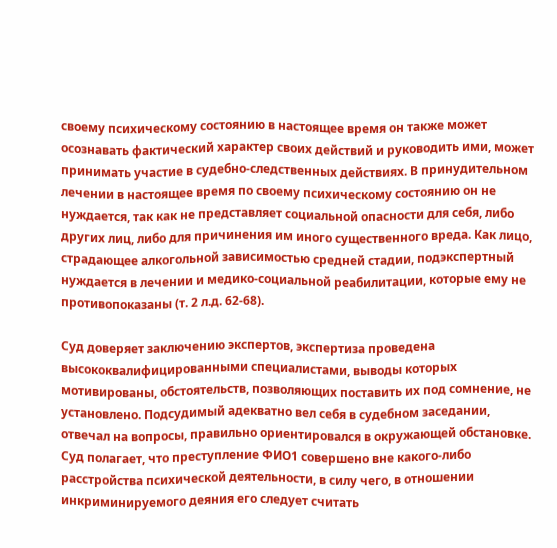своему психическому состоянию в настоящее время он также может осознавать фактический характер своих действий и руководить ими, может принимать участие в судебно-следственных действиях. В принудительном лечении в настоящее время по своему психическому состоянию он не нуждается, так как не представляет социальной опасности для себя, либо других лиц, либо для причинения им иного существенного вреда. Как лицо, страдающее алкогольной зависимостью средней стадии, подэкспертный нуждается в лечении и медико-социальной реабилитации, которые ему не противопоказаны (т. 2 л.д. 62-68).

Суд доверяет заключению экспертов, экспертиза проведена высококвалифицированными специалистами, выводы которых мотивированы, обстоятельств, позволяющих поставить их под сомнение, не установлено. Подсудимый адекватно вел себя в судебном заседании, отвечал на вопросы, правильно ориентировался в окружающей обстановке. Суд полагает, что преступление ФИО1 совершено вне какого-либо расстройства психической деятельности, в силу чего, в отношении инкриминируемого деяния его следует считать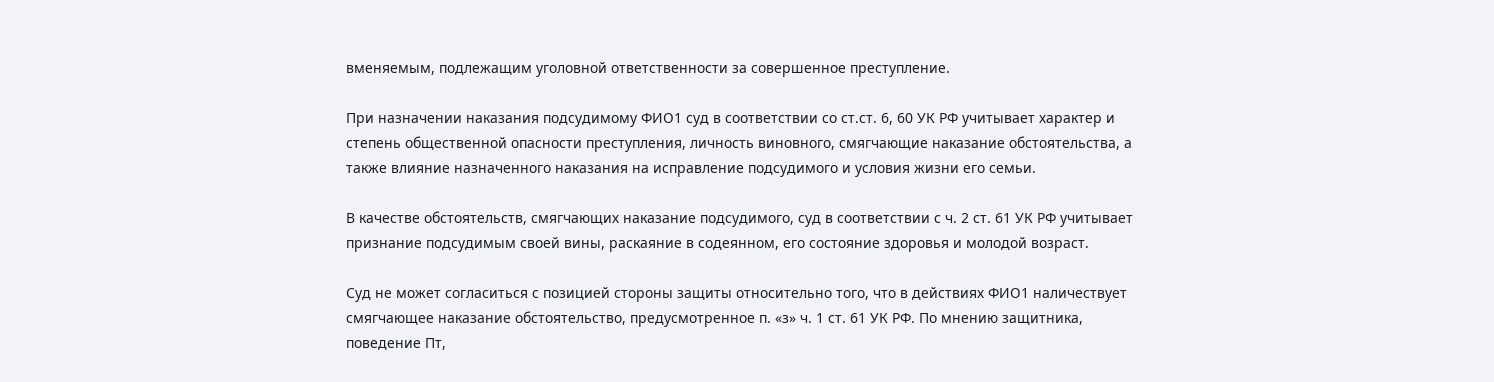вменяемым, подлежащим уголовной ответственности за совершенное преступление.

При назначении наказания подсудимому ФИО1 суд в соответствии со ст.ст. 6, 60 УК РФ учитывает характер и степень общественной опасности преступления, личность виновного, смягчающие наказание обстоятельства, а также влияние назначенного наказания на исправление подсудимого и условия жизни его семьи.

В качестве обстоятельств, смягчающих наказание подсудимого, суд в соответствии с ч. 2 ст. 61 УК РФ учитывает признание подсудимым своей вины, раскаяние в содеянном, его состояние здоровья и молодой возраст.

Суд не может согласиться с позицией стороны защиты относительно того, что в действиях ФИО1 наличествует смягчающее наказание обстоятельство, предусмотренное п. «з» ч. 1 ст. 61 УК РФ. По мнению защитника, поведение Пт,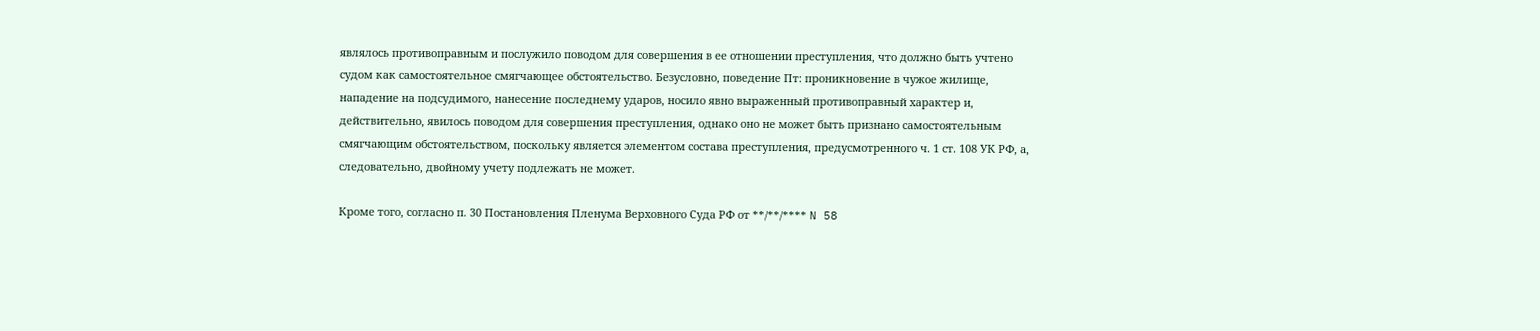являлось противоправным и послужило поводом для совершения в ее отношении преступления, что должно быть учтено судом как самостоятельное смягчающее обстоятельство. Безусловно, поведение Пт: проникновение в чужое жилище, нападение на подсудимого, нанесение последнему ударов, носило явно выраженный противоправный характер и, действительно, явилось поводом для совершения преступления, однако оно не может быть признано самостоятельным смягчающим обстоятельством, поскольку является элементом состава преступления, предусмотренного ч. 1 ст. 108 УК РФ, а, следовательно, двойному учету подлежать не может.

Кроме того, согласно п. 30 Постановления Пленума Верховного Суда РФ от **/**/**** N 58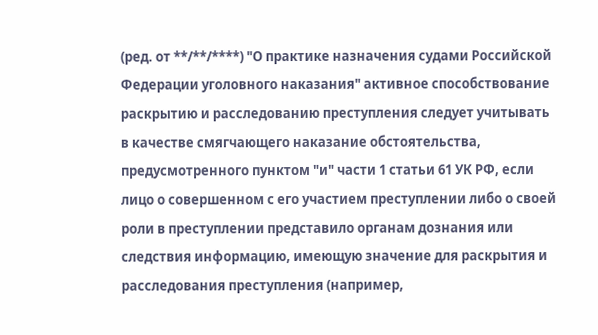(ред. от **/**/****) "О практике назначения судами Российской Федерации уголовного наказания" активное способствование раскрытию и расследованию преступления следует учитывать в качестве смягчающего наказание обстоятельства, предусмотренного пунктом "и" части 1 статьи 61 УК РФ, если лицо о совершенном с его участием преступлении либо о своей роли в преступлении представило органам дознания или следствия информацию, имеющую значение для раскрытия и расследования преступления (например,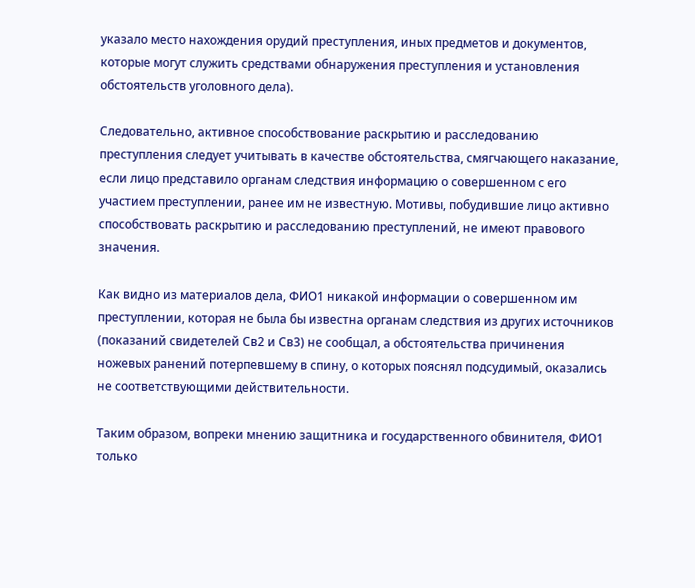указало место нахождения орудий преступления, иных предметов и документов, которые могут служить средствами обнаружения преступления и установления обстоятельств уголовного дела).

Следовательно, активное способствование раскрытию и расследованию преступления следует учитывать в качестве обстоятельства, смягчающего наказание, если лицо представило органам следствия информацию о совершенном с его участием преступлении, ранее им не известную. Мотивы, побудившие лицо активно способствовать раскрытию и расследованию преступлений, не имеют правового значения.

Как видно из материалов дела, ФИО1 никакой информации о совершенном им преступлении, которая не была бы известна органам следствия из других источников (показаний свидетелей Св2 и Св3) не сообщал, а обстоятельства причинения ножевых ранений потерпевшему в спину, о которых пояснял подсудимый, оказались не соответствующими действительности.

Таким образом, вопреки мнению защитника и государственного обвинителя, ФИО1 только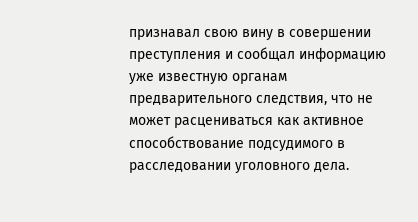признавал свою вину в совершении преступления и сообщал информацию уже известную органам предварительного следствия, что не может расцениваться как активное способствование подсудимого в расследовании уголовного дела.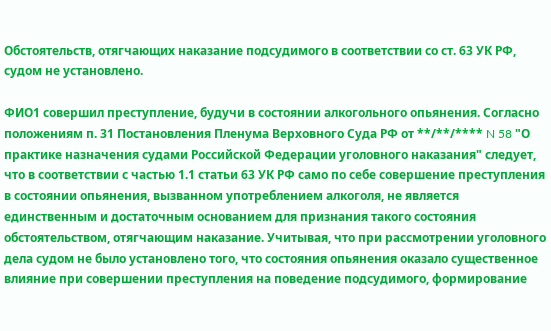Обстоятельств, отягчающих наказание подсудимого в соответствии со ст. 63 УК РФ, судом не установлено.

ФИО1 совершил преступление, будучи в состоянии алкогольного опьянения. Согласно положениям п. 31 Постановления Пленума Верховного Суда РФ от **/**/**** N 58 "О практике назначения судами Российской Федерации уголовного наказания" следует, что в соответствии с частью 1.1 статьи 63 УК РФ само по себе совершение преступления в состоянии опьянения, вызванном употреблением алкоголя, не является единственным и достаточным основанием для признания такого состояния обстоятельством, отягчающим наказание. Учитывая, что при рассмотрении уголовного дела судом не было установлено того, что состояния опьянения оказало существенное влияние при совершении преступления на поведение подсудимого, формирование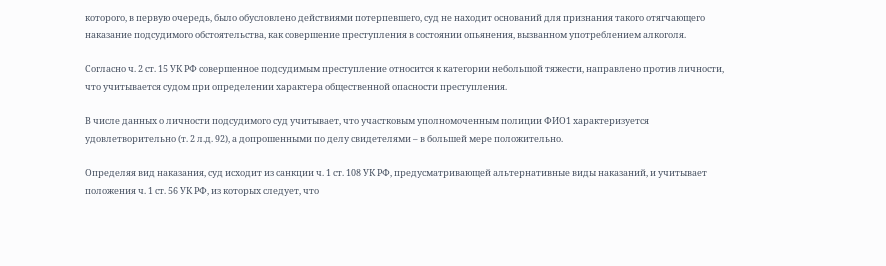которого, в первую очередь, было обусловлено действиями потерпевшего, суд не находит оснований для признания такого отягчающего наказание подсудимого обстоятельства, как совершение преступления в состоянии опьянения, вызванном употреблением алкоголя.

Согласно ч. 2 ст. 15 УК РФ совершенное подсудимым преступление относится к категории небольшой тяжести, направлено против личности, что учитывается судом при определении характера общественной опасности преступления.

В числе данных о личности подсудимого суд учитывает, что участковым уполномоченным полиции ФИО1 характеризуется удовлетворительно (т. 2 л.д. 92), а допрошенными по делу свидетелями – в большей мере положительно.

Определяя вид наказания, суд исходит из санкции ч. 1 ст. 108 УК РФ, предусматривающей альтернативные виды наказаний, и учитывает положения ч. 1 ст. 56 УК РФ, из которых следует, что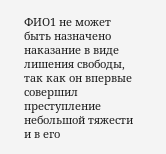ФИО1 не может быть назначено наказание в виде лишения свободы, так как он впервые совершил преступление небольшой тяжести и в его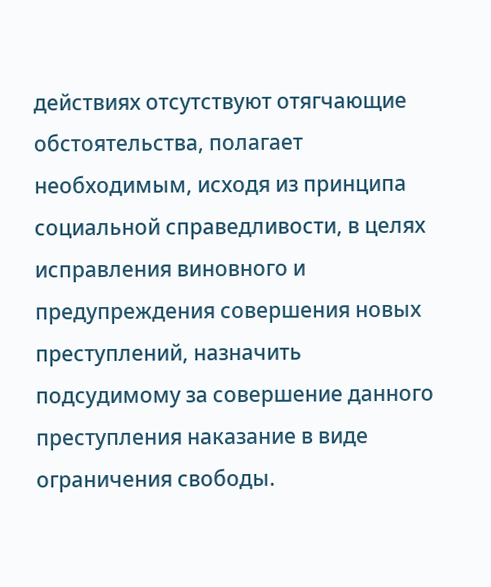действиях отсутствуют отягчающие обстоятельства, полагает необходимым, исходя из принципа социальной справедливости, в целях исправления виновного и предупреждения совершения новых преступлений, назначить подсудимому за совершение данного преступления наказание в виде ограничения свободы.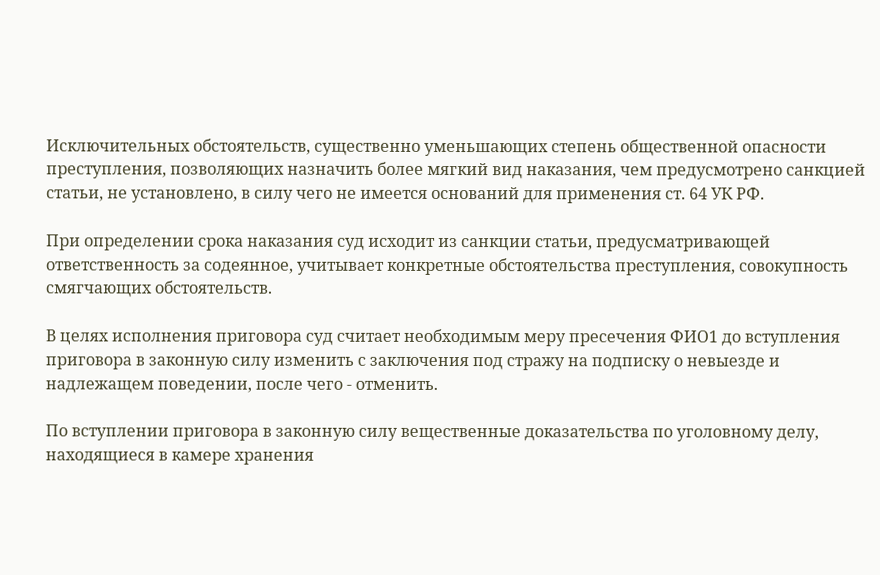Исключительных обстоятельств, существенно уменьшающих степень общественной опасности преступления, позволяющих назначить более мягкий вид наказания, чем предусмотрено санкцией статьи, не установлено, в силу чего не имеется оснований для применения ст. 64 УК РФ.

При определении срока наказания суд исходит из санкции статьи, предусматривающей ответственность за содеянное, учитывает конкретные обстоятельства преступления, совокупность смягчающих обстоятельств.

В целях исполнения приговора суд считает необходимым меру пресечения ФИО1 до вступления приговора в законную силу изменить с заключения под стражу на подписку о невыезде и надлежащем поведении, после чего - отменить.

По вступлении приговора в законную силу вещественные доказательства по уголовному делу, находящиеся в камере хранения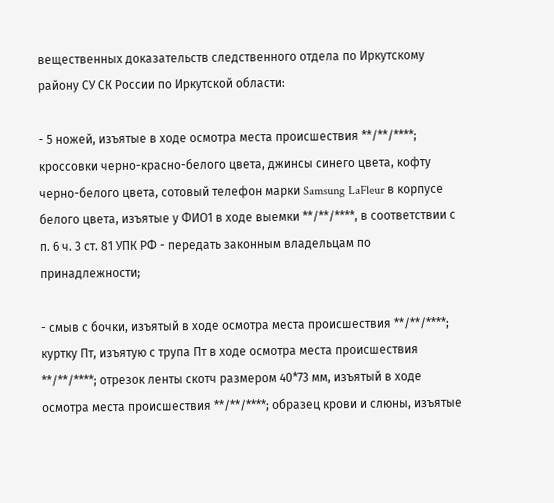вещественных доказательств следственного отдела по Иркутскому району СУ СК России по Иркутской области:

- 5 ножей, изъятые в ходе осмотра места происшествия **/**/****; кроссовки черно-красно-белого цвета, джинсы синего цвета, кофту черно-белого цвета, сотовый телефон марки Samsung LaFleur в корпусе белого цвета, изъятые у ФИО1 в ходе выемки **/**/****, в соответствии с п. 6 ч. 3 ст. 81 УПК РФ - передать законным владельцам по принадлежности;

- смыв с бочки, изъятый в ходе осмотра места происшествия **/**/****; куртку Пт, изъятую с трупа Пт в ходе осмотра места происшествия **/**/****; отрезок ленты скотч размером 40*73 мм, изъятый в ходе осмотра места происшествия **/**/****; образец крови и слюны, изъятые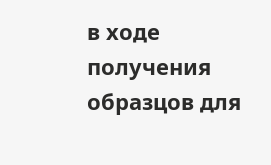в ходе получения образцов для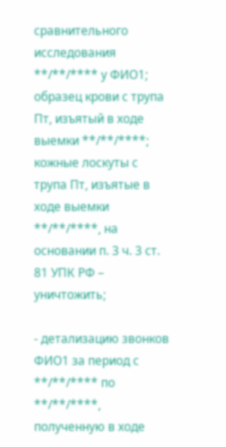сравнительного исследования **/**/**** у ФИО1; образец крови с трупа Пт, изъятый в ходе выемки **/**/****; кожные лоскуты с трупа Пт, изъятые в ходе выемки **/**/****, на основании п. 3 ч. 3 ст. 81 УПК РФ – уничтожить;

- детализацию звонков ФИО1 за период с **/**/**** по **/**/****, полученную в ходе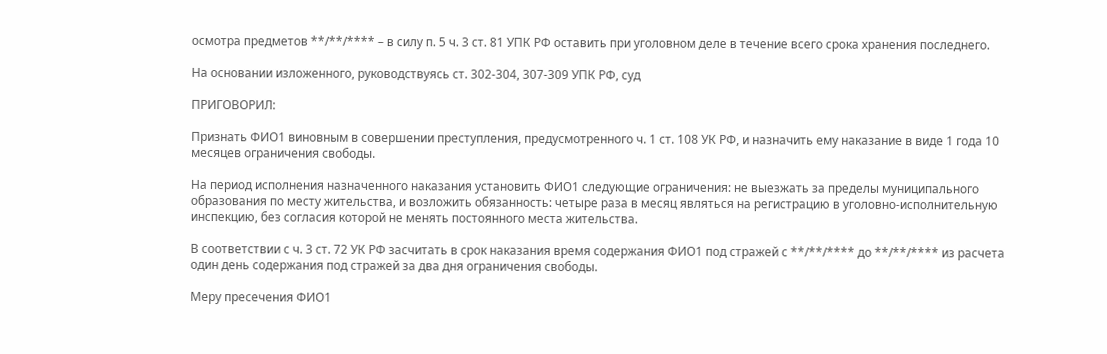осмотра предметов **/**/**** – в силу п. 5 ч. 3 ст. 81 УПК РФ оставить при уголовном деле в течение всего срока хранения последнего.

На основании изложенного, руководствуясь ст. 302-304, 307-309 УПК РФ, суд

ПРИГОВОРИЛ:

Признать ФИО1 виновным в совершении преступления, предусмотренного ч. 1 ст. 108 УК РФ, и назначить ему наказание в виде 1 года 10 месяцев ограничения свободы.

На период исполнения назначенного наказания установить ФИО1 следующие ограничения: не выезжать за пределы муниципального образования по месту жительства, и возложить обязанность: четыре раза в месяц являться на регистрацию в уголовно-исполнительную инспекцию, без согласия которой не менять постоянного места жительства.

В соответствии с ч. 3 ст. 72 УК РФ засчитать в срок наказания время содержания ФИО1 под стражей с **/**/**** до **/**/**** из расчета один день содержания под стражей за два дня ограничения свободы.

Меру пресечения ФИО1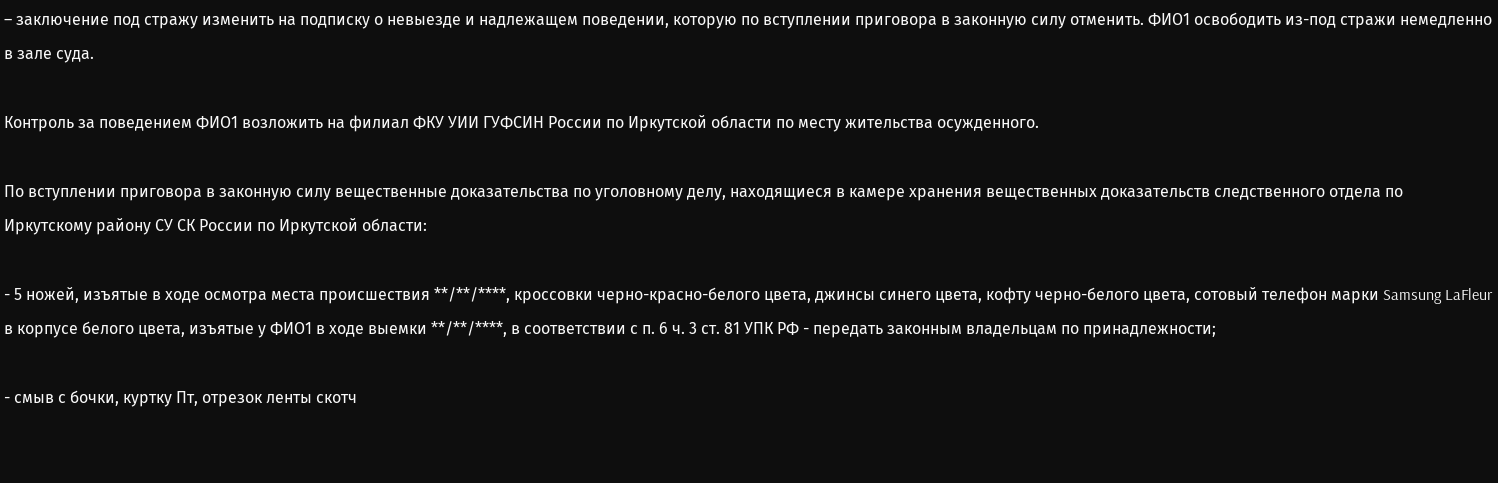– заключение под стражу изменить на подписку о невыезде и надлежащем поведении, которую по вступлении приговора в законную силу отменить. ФИО1 освободить из-под стражи немедленно в зале суда.

Контроль за поведением ФИО1 возложить на филиал ФКУ УИИ ГУФСИН России по Иркутской области по месту жительства осужденного.

По вступлении приговора в законную силу вещественные доказательства по уголовному делу, находящиеся в камере хранения вещественных доказательств следственного отдела по Иркутскому району СУ СК России по Иркутской области:

- 5 ножей, изъятые в ходе осмотра места происшествия **/**/****, кроссовки черно-красно-белого цвета, джинсы синего цвета, кофту черно-белого цвета, сотовый телефон марки Samsung LaFleur в корпусе белого цвета, изъятые у ФИО1 в ходе выемки **/**/****, в соответствии с п. 6 ч. 3 ст. 81 УПК РФ - передать законным владельцам по принадлежности;

- смыв с бочки, куртку Пт, отрезок ленты скотч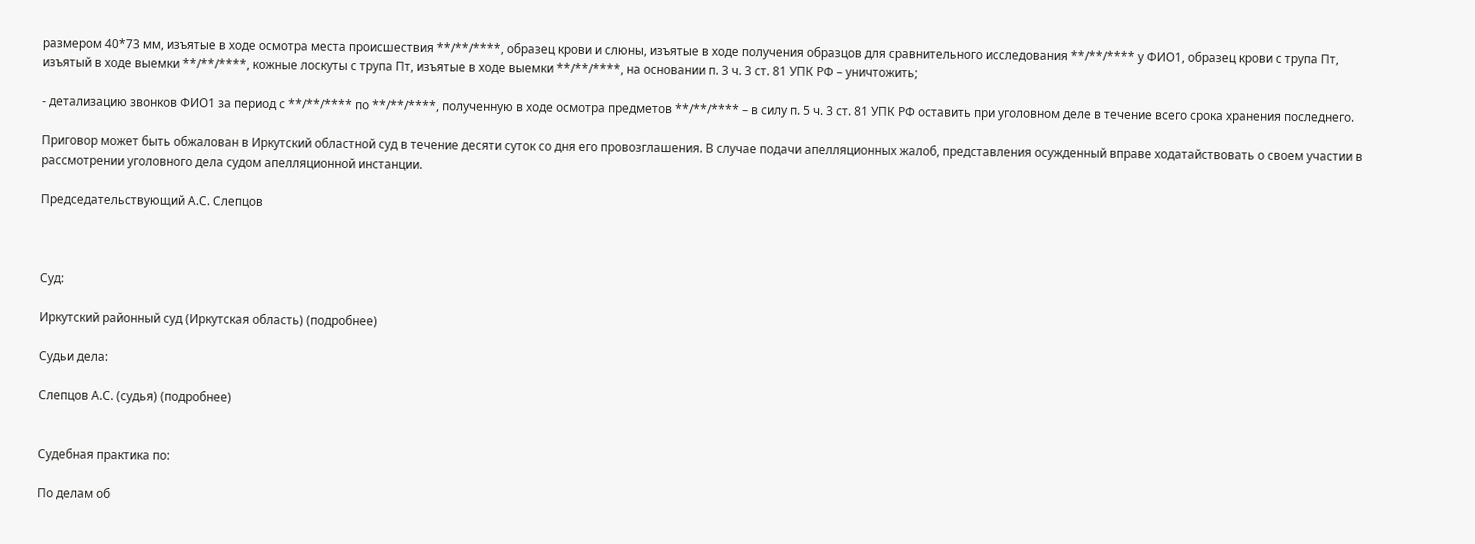размером 40*73 мм, изъятые в ходе осмотра места происшествия **/**/****, образец крови и слюны, изъятые в ходе получения образцов для сравнительного исследования **/**/**** у ФИО1, образец крови с трупа Пт, изъятый в ходе выемки **/**/****, кожные лоскуты с трупа Пт, изъятые в ходе выемки **/**/****, на основании п. 3 ч. 3 ст. 81 УПК РФ – уничтожить;

- детализацию звонков ФИО1 за период с **/**/**** по **/**/****, полученную в ходе осмотра предметов **/**/**** – в силу п. 5 ч. 3 ст. 81 УПК РФ оставить при уголовном деле в течение всего срока хранения последнего.

Приговор может быть обжалован в Иркутский областной суд в течение десяти суток со дня его провозглашения. В случае подачи апелляционных жалоб, представления осужденный вправе ходатайствовать о своем участии в рассмотрении уголовного дела судом апелляционной инстанции.

Председательствующий А.С. Слепцов



Суд:

Иркутский районный суд (Иркутская область) (подробнее)

Судьи дела:

Слепцов А.С. (судья) (подробнее)


Судебная практика по:

По делам об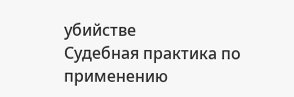убийстве
Судебная практика по применению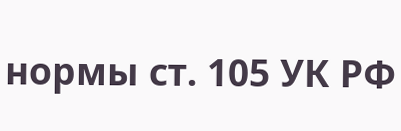нормы ст. 105 УК РФ